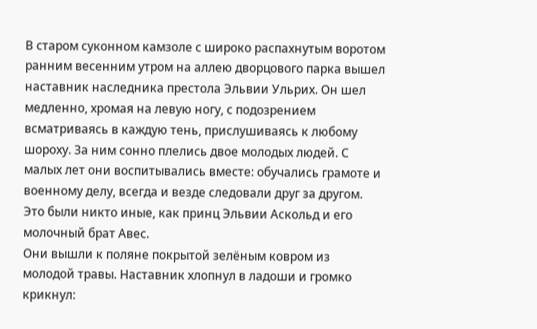В старом суконном камзоле с широко распахнутым воротом ранним весенним утром на аллею дворцового парка вышел наставник наследника престола Эльвии Ульрих. Он шел медленно, хромая на левую ногу, с подозрением всматриваясь в каждую тень, прислушиваясь к любому шороху. За ним сонно плелись двое молодых людей. С малых лет они воспитывались вместе: обучались грамоте и военному делу, всегда и везде следовали друг за другом. Это были никто иные, как принц Эльвии Аскольд и его молочный брат Авес.
Они вышли к поляне покрытой зелёным ковром из молодой травы. Наставник хлопнул в ладоши и громко крикнул: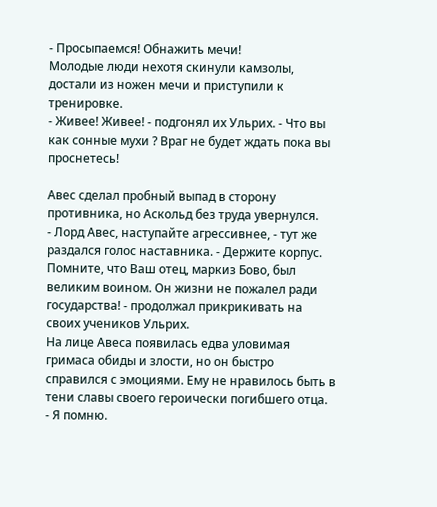- Просыпаемся! Обнажить мечи!
Молодые люди нехотя скинули камзолы, достали из ножен мечи и приступили к тренировке.
- Живее! Живее! - подгонял их Ульрих. - Что вы как сонные мухи ? Враг не будет ждать пока вы проснетесь!

Авес сделал пробный выпад в сторону противника, но Аскольд без труда увернулся.
- Лорд Авес, наступайте агрессивнее, - тут же раздался голос наставника. - Держите корпус. Помните, что Ваш отец, маркиз Бово, был великим воином. Он жизни не пожалел ради государства! - продолжал прикрикивать на своих учеников Ульрих.
На лице Авеса появилась едва уловимая гримаса обиды и злости, но он быстро справился с эмоциями. Ему не нравилось быть в тени славы своего героически погибшего отца.
- Я помню.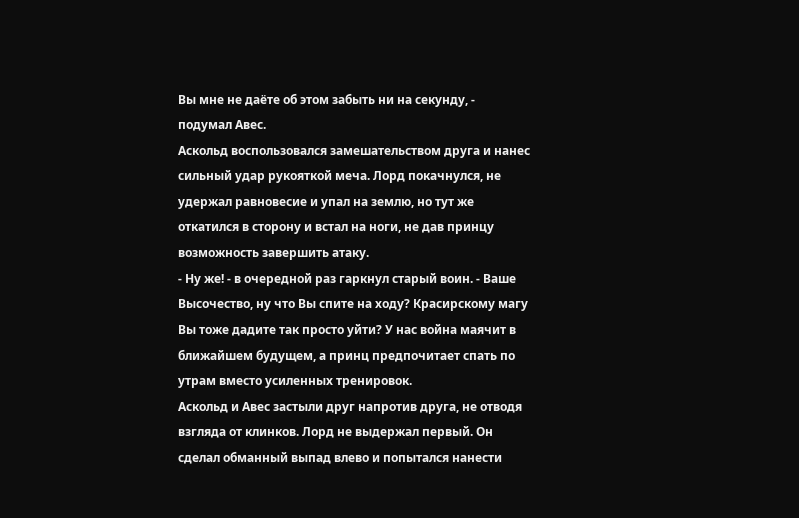Вы мне не даёте об этом забыть ни на секунду, - подумал Авес.
Аскольд воспользовался замешательством друга и нанес сильный удар рукояткой меча. Лорд покачнулся, не удержал равновесие и упал на землю, но тут же откатился в сторону и встал на ноги, не дав принцу возможность завершить атаку.
- Ну же! - в очередной раз гаркнул старый воин. - Ваше Высочество, ну что Вы спите на ходу? Красирскому магу Вы тоже дадите так просто уйти? У нас война маячит в ближайшем будущем, а принц предпочитает спать по утрам вместо усиленных тренировок.
Аскольд и Авес застыли друг напротив друга, не отводя взгляда от клинков. Лорд не выдержал первый. Он сделал обманный выпад влево и попытался нанести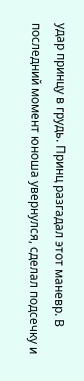удар принцу в грудь. Принц разгадал этот маневр. В последний момент юноша увернулся, сделал подсечку и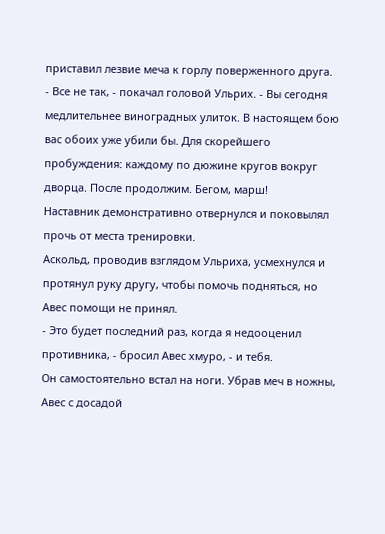приставил лезвие меча к горлу поверженного друга.
- Все не так, - покачал головой Ульрих. - Вы сегодня медлительнее виноградных улиток. В настоящем бою вас обоих уже убили бы. Для скорейшего пробуждения: каждому по дюжине кругов вокруг дворца. После продолжим. Бегом, марш!
Наставник демонстративно отвернулся и поковылял прочь от места тренировки.
Аскольд, проводив взглядом Ульриха, усмехнулся и протянул руку другу, чтобы помочь подняться, но Авес помощи не принял.
- Это будет последний раз, когда я недооценил противника, - бросил Авес хмуро, - и тебя.
Он самостоятельно встал на ноги. Убрав меч в ножны, Авес с досадой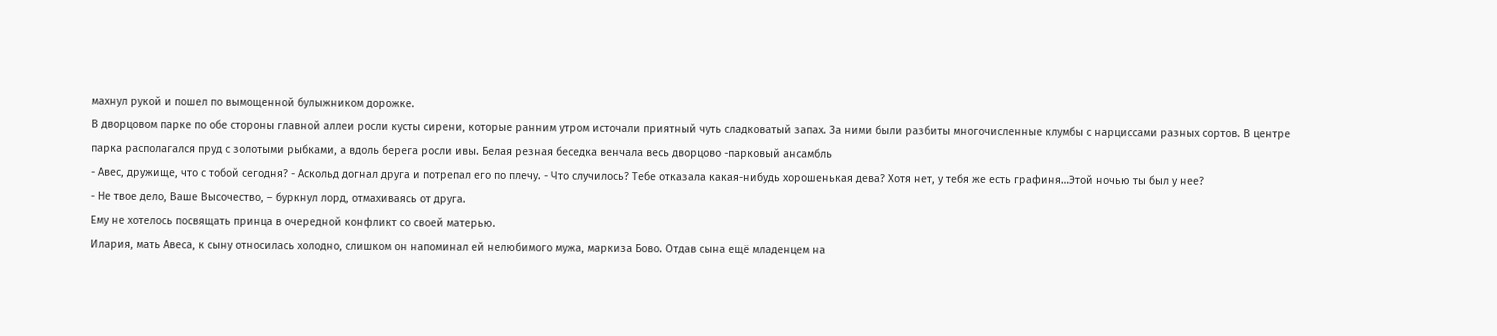махнул рукой и пошел по вымощенной булыжником дорожке.
В дворцовом парке по обе стороны главной аллеи росли кусты сирени, которые ранним утром источали приятный чуть сладковатый запах. За ними были разбиты многочисленные клумбы с нарциссами разных сортов. В центре парка располагался пруд с золотыми рыбками, а вдоль берега росли ивы. Белая резная беседка венчала весь дворцово -парковый ансамбль
- Авес, дружище, что с тобой сегодня? - Аскольд догнал друга и потрепал его по плечу. - Что случилось? Тебе отказала какая-нибудь хорошенькая дева? Хотя нет, у тебя же есть графиня…Этой ночью ты был у нее?
- Не твое дело, Ваше Высочество, – буркнул лорд, отмахиваясь от друга.
Ему не хотелось посвящать принца в очередной конфликт со своей матерью.
Илария, мать Авеса, к сыну относилась холодно, слишком он напоминал ей нелюбимого мужа, маркиза Бово. Отдав сына ещё младенцем на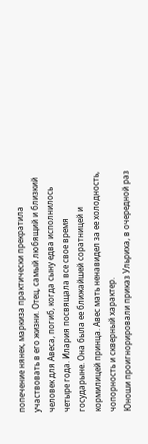попечение нянек, маркиза практически прекратила участвовать в его жизни. Отец, самый любящий и близкий человек для Авеса, погиб, когда сыну едва исполнилось четыре года. Илария посвящала все свое время государыне. Она была ее ближайшей соратницей и кормилицей принца. Авес мать ненавидел за ее холодность, чопорность и скверный характер.
Юноши проигнорировали приказ Ульриха, в очередной раз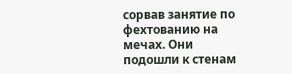сорвав занятие по фехтованию на мечах. Они подошли к стенам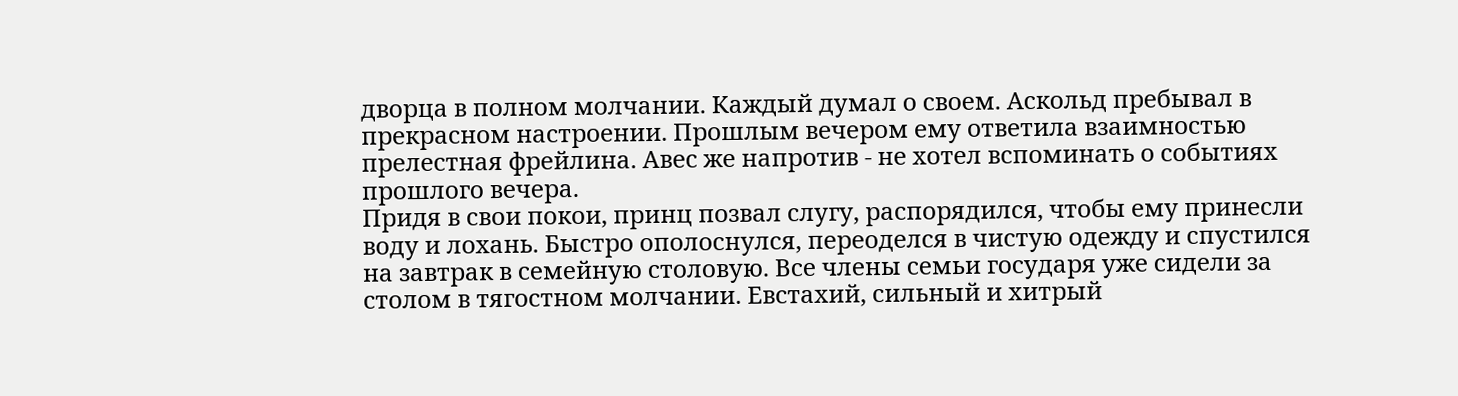дворца в полном молчании. Каждый думал о своем. Аскольд пребывал в прекрасном настроении. Прошлым вечером ему ответила взаимностью прелестная фрейлина. Авес же напротив - не хотел вспоминать о событиях прошлого вечера.
Придя в свои покои, принц позвал слугу, распорядился, чтобы ему принесли воду и лохань. Быстро ополоснулся, переоделся в чистую одежду и спустился на завтрак в семейную столовую. Все члены семьи государя уже сидели за столом в тягостном молчании. Евстахий, сильный и хитрый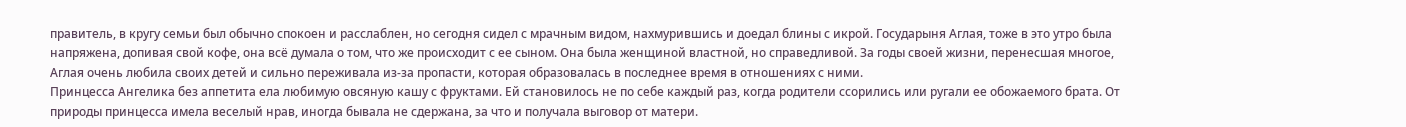правитель, в кругу семьи был обычно спокоен и расслаблен, но сегодня сидел с мрачным видом, нахмурившись и доедал блины с икрой. Государыня Аглая, тоже в это утро была напряжена, допивая свой кофе, она всё думала о том, что же происходит с ее сыном. Она была женщиной властной, но справедливой. За годы своей жизни, перенесшая многое, Аглая очень любила своих детей и сильно переживала из-за пропасти, которая образовалась в последнее время в отношениях с ними.
Принцесса Ангелика без аппетита ела любимую овсяную кашу с фруктами. Ей становилось не по себе каждый раз, когда родители ссорились или ругали ее обожаемого брата. От природы принцесса имела веселый нрав, иногда бывала не сдержана, за что и получала выговор от матери.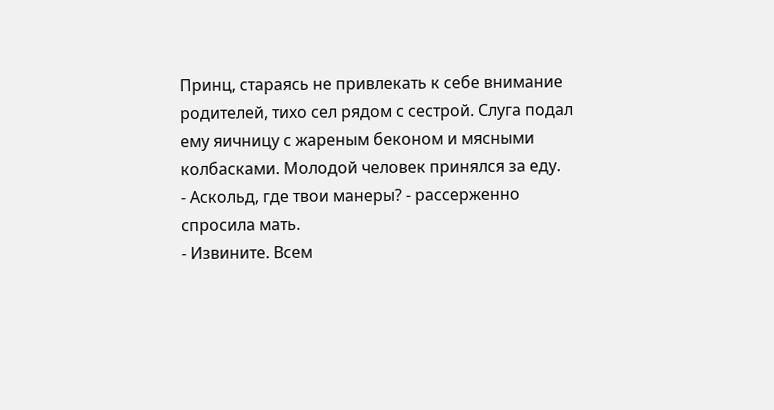Принц, стараясь не привлекать к себе внимание родителей, тихо сел рядом с сестрой. Слуга подал ему яичницу с жареным беконом и мясными колбасками. Молодой человек принялся за еду.
- Аскольд, где твои манеры? - рассерженно спросила мать.
- Извините. Всем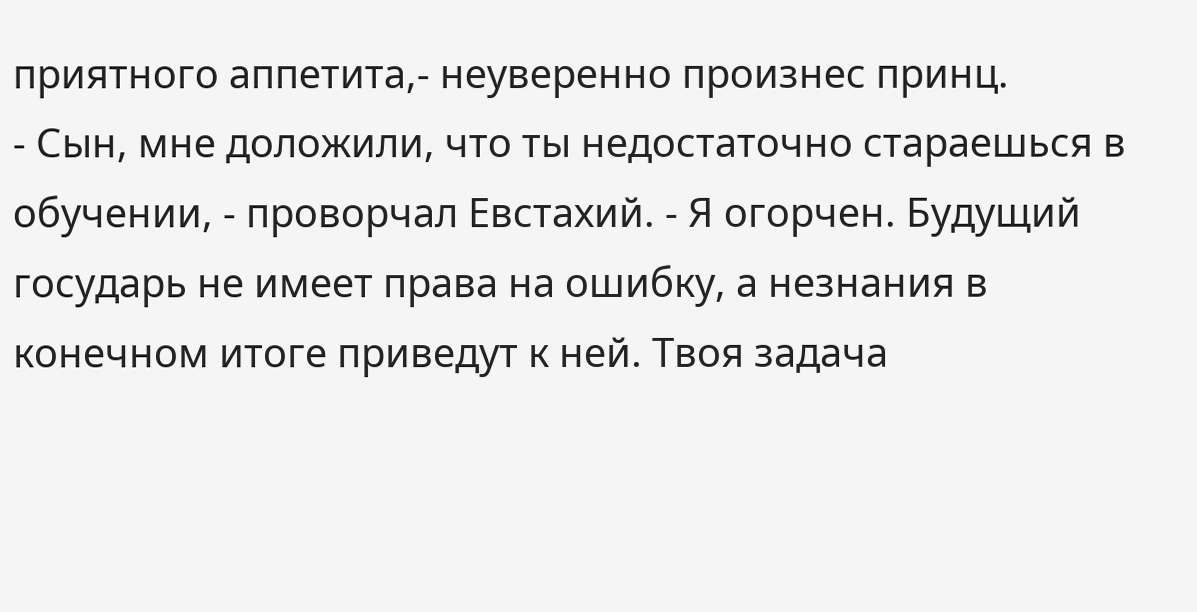приятного аппетита,- неуверенно произнес принц.
- Сын, мне доложили, что ты недостаточно стараешься в обучении, - проворчал Евстахий. - Я огорчен. Будущий государь не имеет права на ошибку, а незнания в конечном итоге приведут к ней. Твоя задача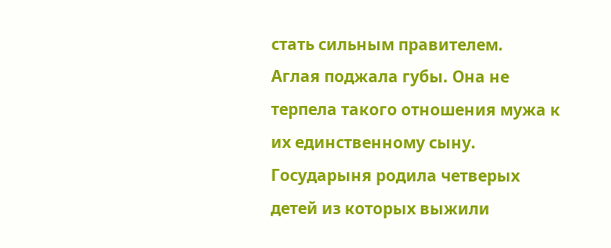стать сильным правителем.
Аглая поджала губы. Она не терпела такого отношения мужа к их единственному сыну. Государыня родила четверых детей из которых выжили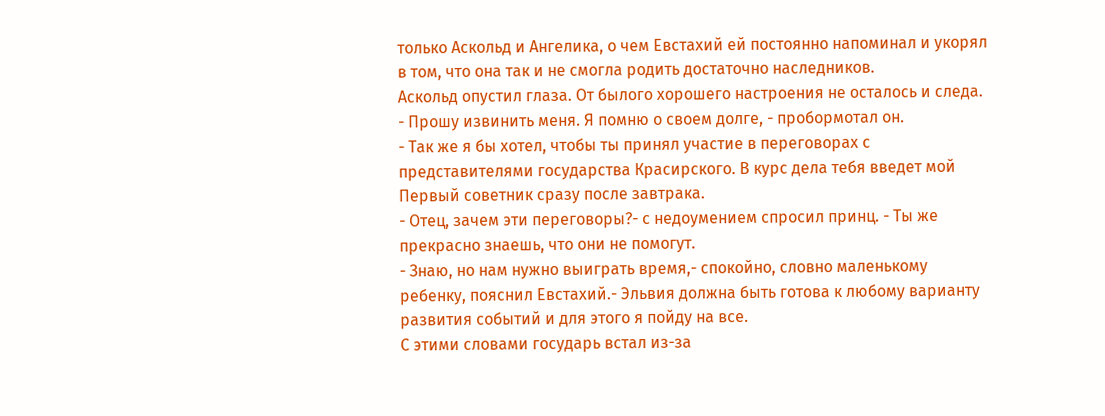только Аскольд и Ангелика, о чем Евстахий ей постоянно напоминал и укорял в том, что она так и не смогла родить достаточно наследников.
Аскольд опустил глаза. От былого хорошего настроения не осталось и следа.
- Прошу извинить меня. Я помню о своем долге, - пробормотал он.
- Так же я бы хотел, чтобы ты принял участие в переговорах с представителями государства Красирского. В курс дела тебя введет мой Первый советник сразу после завтрака.
- Отец, зачем эти переговоры?- с недоумением спросил принц. - Ты же прекрасно знаешь, что они не помогут.
- Знаю, но нам нужно выиграть время,- спокойно, словно маленькому ребенку, пояснил Евстахий.- Эльвия должна быть готова к любому варианту развития событий и для этого я пойду на все.
С этими словами государь встал из-за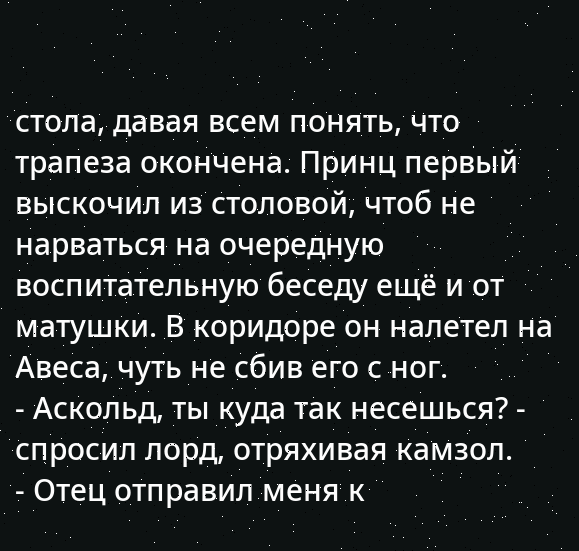стола, давая всем понять, что трапеза окончена. Принц первый выскочил из столовой, чтоб не нарваться на очередную воспитательную беседу ещё и от матушки. В коридоре он налетел на Авеса, чуть не сбив его с ног.
- Аскольд, ты куда так несешься? - спросил лорд, отряхивая камзол.
- Отец отправил меня к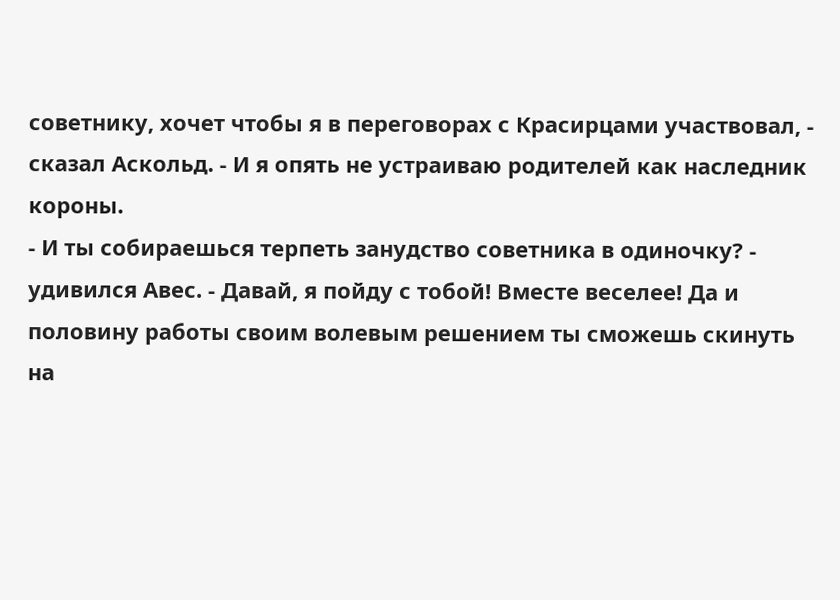советнику, хочет чтобы я в переговорах с Красирцами участвовал, - сказал Аскольд. - И я опять не устраиваю родителей как наследник короны.
- И ты собираешься терпеть занудство советника в одиночку? - удивился Авес. - Давай, я пойду с тобой! Вместе веселее! Да и половину работы своим волевым решением ты сможешь скинуть на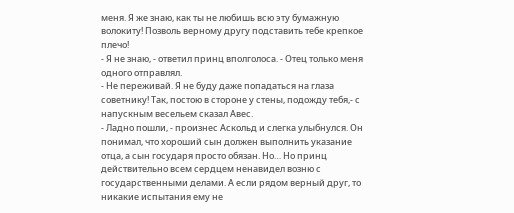меня. Я же знаю, как ты не любишь всю эту бумажную волокиту! Позволь верному другу подставить тебе крепкое плечо!
- Я не знаю, - ответил принц вполголоса. - Отец только меня одного отправлял.
- Не переживай. Я не буду даже попадаться на глаза советнику! Так, постою в стороне у стены, подожду тебя,- с напускным весельем сказал Авес.
- Ладно пошли, - произнес Аскольд и слегка улыбнулся. Он понимал, что хороший сын должен выполнить указание отца, а сын государя просто обязан. Но… Но принц действительно всем сердцем ненавидел возню с государственными делами. А если рядом верный друг, то никакие испытания ему не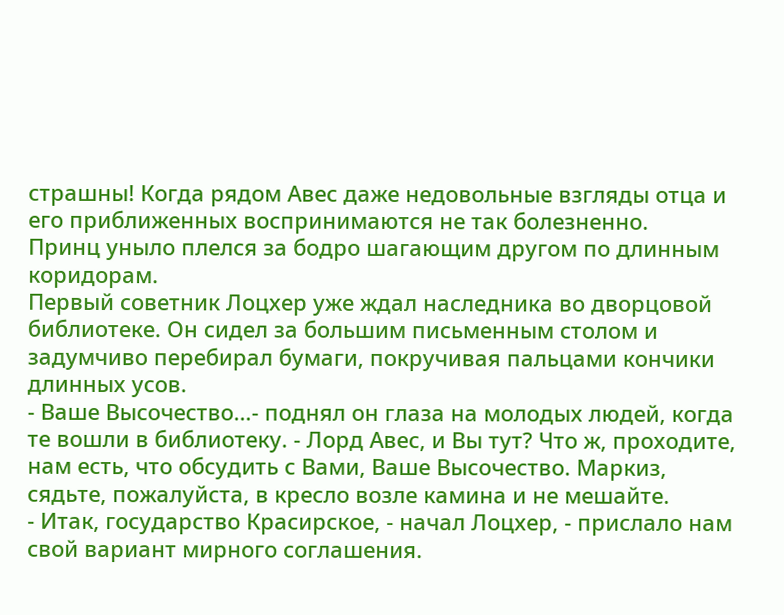страшны! Когда рядом Авес даже недовольные взгляды отца и его приближенных воспринимаются не так болезненно.
Принц уныло плелся за бодро шагающим другом по длинным коридорам.
Первый советник Лоцхер уже ждал наследника во дворцовой библиотеке. Он сидел за большим письменным столом и задумчиво перебирал бумаги, покручивая пальцами кончики длинных усов.
- Ваше Высочество…- поднял он глаза на молодых людей, когда те вошли в библиотеку. - Лорд Авес, и Вы тут? Что ж, проходите, нам есть, что обсудить с Вами, Ваше Высочество. Маркиз, сядьте, пожалуйста, в кресло возле камина и не мешайте.
- Итак, государство Красирское, - начал Лоцхер, - прислало нам свой вариант мирного соглашения.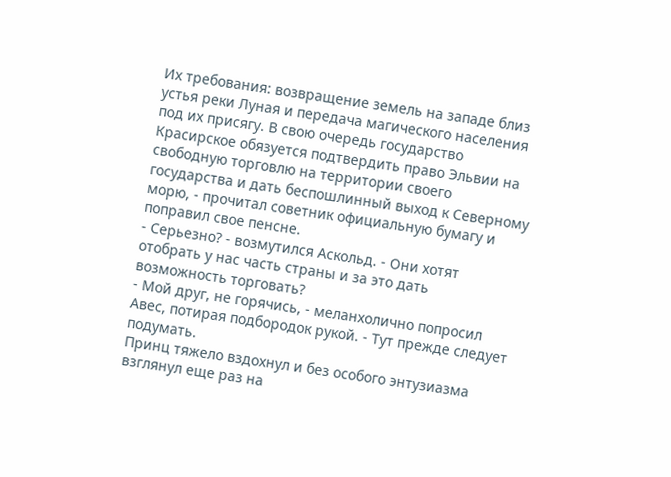Их требования: возвращение земель на западе близ устья реки Луная и передача магического населения под их присягу. В свою очередь государство Красирское обязуется подтвердить право Эльвии на свободную торговлю на территории своего государства и дать беспошлинный выход к Северному морю, - прочитал советник официальную бумагу и поправил свое пенсне.
- Серьезно? - возмутился Аскольд. - Они хотят отобрать у нас часть страны и за это дать возможность торговать?
- Мой друг, не горячись, - меланхолично попросил Авес, потирая подбородок рукой. - Тут прежде следует подумать.
Принц тяжело вздохнул и без особого энтузиазма взглянул еще раз на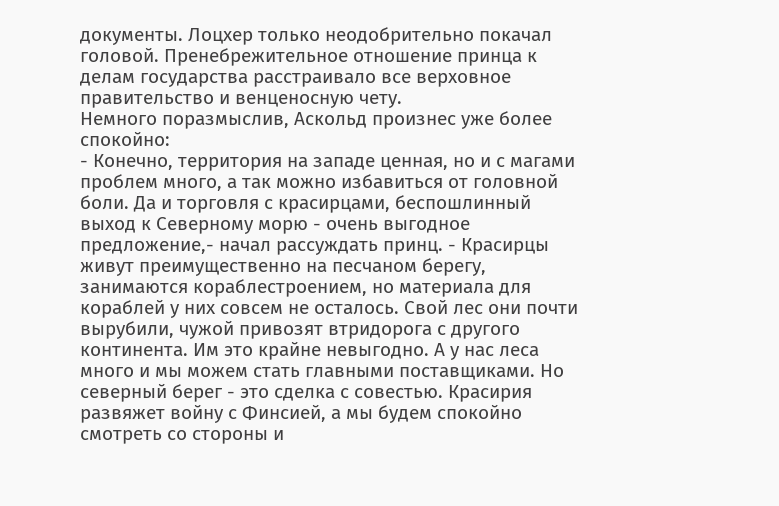документы. Лоцхер только неодобрительно покачал головой. Пренебрежительное отношение принца к делам государства расстраивало все верховное правительство и венценосную чету.
Немного поразмыслив, Аскольд произнес уже более спокойно:
- Конечно, территория на западе ценная, но и с магами проблем много, а так можно избавиться от головной боли. Да и торговля с красирцами, беспошлинный выход к Северному морю - очень выгодное предложение,- начал рассуждать принц. - Красирцы живут преимущественно на песчаном берегу, занимаются кораблестроением, но материала для кораблей у них совсем не осталось. Свой лес они почти вырубили, чужой привозят втридорога с другого континента. Им это крайне невыгодно. А у нас леса много и мы можем стать главными поставщиками. Но северный берег - это сделка с совестью. Красирия развяжет войну с Финсией, а мы будем спокойно смотреть со стороны и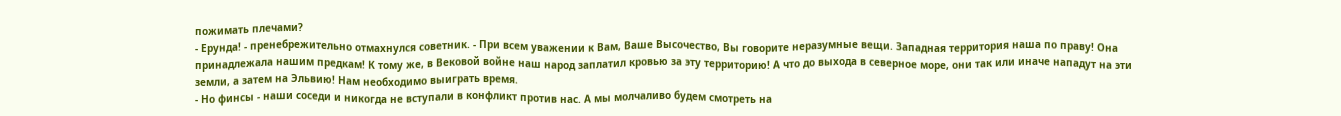пожимать плечами?
- Ерунда! - пренебрежительно отмахнулся советник. - При всем уважении к Вам, Ваше Высочество, Вы говорите неразумные вещи. Западная территория наша по праву! Она принадлежала нашим предкам! К тому же, в Вековой войне наш народ заплатил кровью за эту территорию! А что до выхода в северное море, они так или иначе нападут на эти земли, а затем на Эльвию! Нам необходимо выиграть время.
- Но финсы - наши соседи и никогда не вступали в конфликт против нас. А мы молчаливо будем смотреть на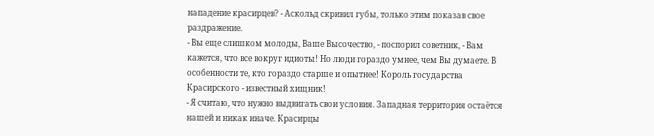нападение красирцев? - Аскольд скривил губы, только этим показав свое раздражение.
- Вы еще слишком молоды, Ваше Высочество, - поспорил советник, - Вам кажется, что все вокруг идиоты! Но люди гораздо умнее, чем Вы думаете. В особенности те, кто гораздо старше и опытнее! Король государства Красирского - известный хищник!
- Я считаю, что нужно выдвигать свои условия. Западная территория остаётся нашей и никак иначе. Красирцы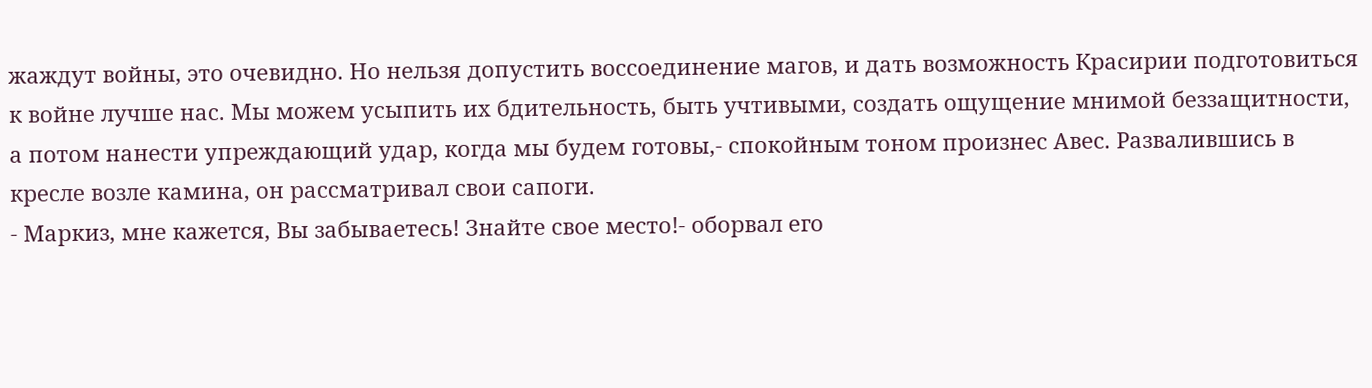жаждут войны, это очевидно. Но нельзя допустить воссоединение магов, и дать возможность Красирии подготовиться к войне лучше нас. Мы можем усыпить их бдительность, быть учтивыми, создать ощущение мнимой беззащитности, а потом нанести упреждающий удар, когда мы будем готовы,- спокойным тоном произнес Авес. Развалившись в кресле возле камина, он рассматривал свои сапоги.
- Маркиз, мне кажется, Вы забываетесь! Знайте свое место!- оборвал его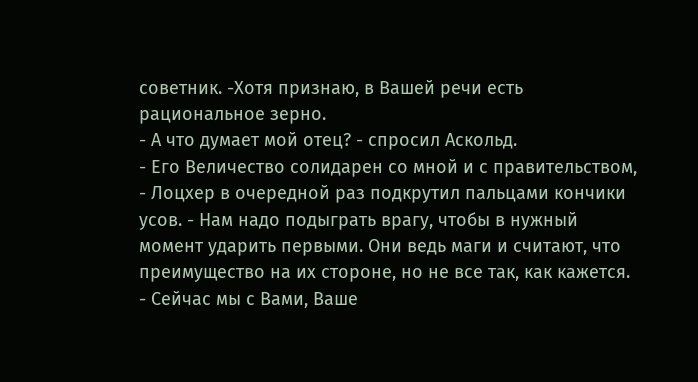советник. -Хотя признаю, в Вашей речи есть рациональное зерно.
- А что думает мой отец? - спросил Аскольд.
- Его Величество солидарен со мной и с правительством, - Лоцхер в очередной раз подкрутил пальцами кончики усов. - Нам надо подыграть врагу, чтобы в нужный момент ударить первыми. Они ведь маги и считают, что преимущество на их стороне, но не все так, как кажется.
- Сейчас мы с Вами, Ваше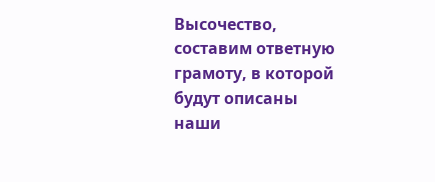Высочество, составим ответную грамоту, в которой будут описаны наши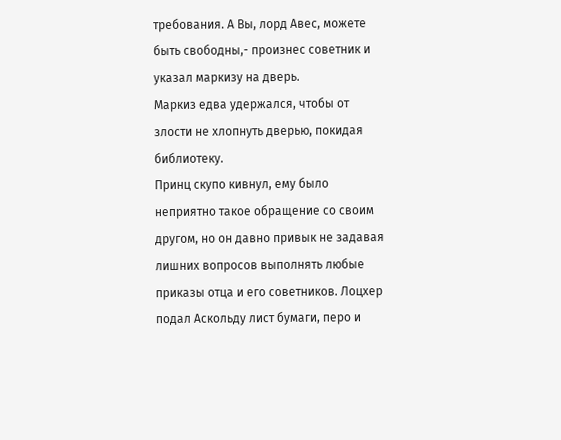требования. А Вы, лорд Авес, можете быть свободны,- произнес советник и указал маркизу на дверь.
Маркиз едва удержался, чтобы от злости не хлопнуть дверью, покидая библиотеку.
Принц скупо кивнул, ему было неприятно такое обращение со своим другом, но он давно привык не задавая лишних вопросов выполнять любые приказы отца и его советников. Лоцхер подал Аскольду лист бумаги, перо и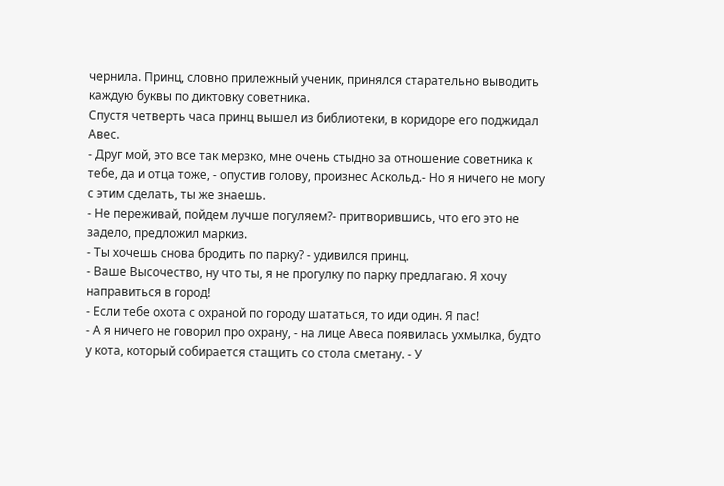чернила. Принц, словно прилежный ученик, принялся старательно выводить каждую буквы по диктовку советника.
Спустя четверть часа принц вышел из библиотеки, в коридоре его поджидал Авес.
- Друг мой, это все так мерзко, мне очень стыдно за отношение советника к тебе, да и отца тоже, - опустив голову, произнес Аскольд.- Но я ничего не могу с этим сделать, ты же знаешь.
- Не переживай, пойдем лучше погуляем?- притворившись, что его это не задело, предложил маркиз.
- Ты хочешь снова бродить по парку? - удивился принц.
- Ваше Высочество, ну что ты, я не прогулку по парку предлагаю. Я хочу направиться в город!
- Если тебе охота с охраной по городу шататься, то иди один. Я пас!
- А я ничего не говорил про охрану, - на лице Авеса появилась ухмылка, будто у кота, который собирается стащить со стола сметану. - У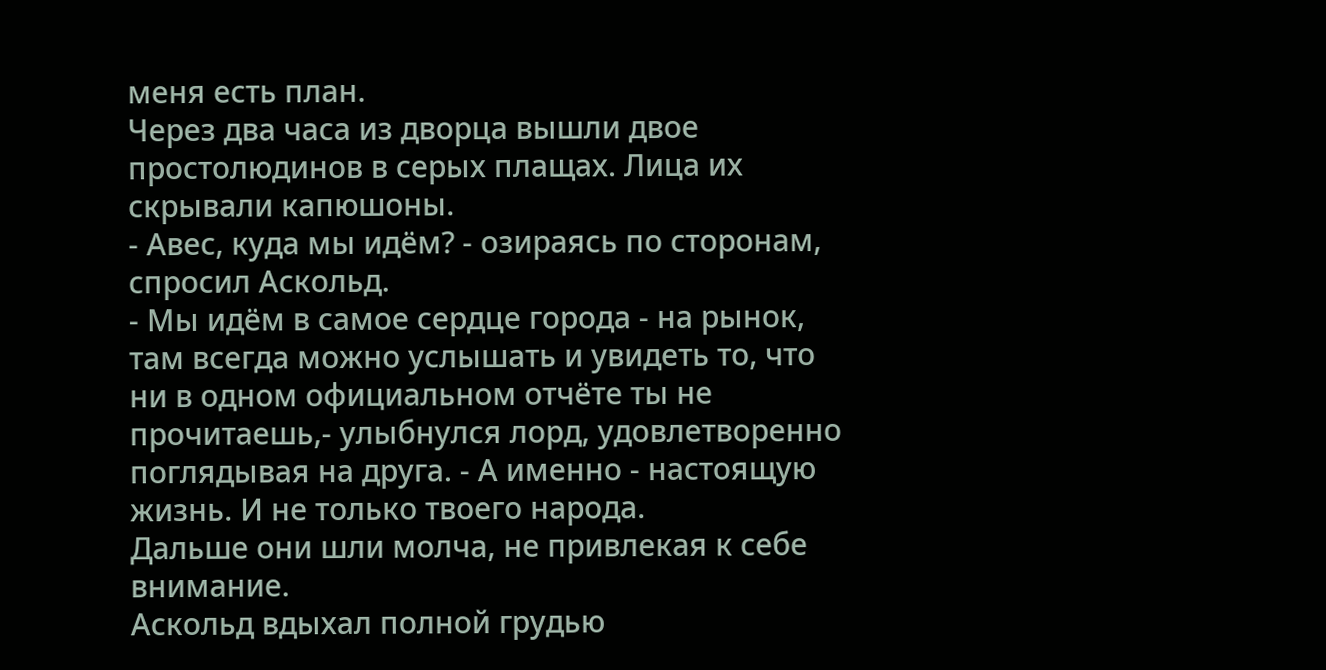меня есть план.
Через два часа из дворца вышли двое простолюдинов в серых плащах. Лица их скрывали капюшоны.
- Авес, куда мы идём? - озираясь по сторонам, спросил Аскольд.
- Мы идём в самое сердце города - на рынок, там всегда можно услышать и увидеть то, что ни в одном официальном отчёте ты не прочитаешь,- улыбнулся лорд, удовлетворенно поглядывая на друга. - А именно - настоящую жизнь. И не только твоего народа.
Дальше они шли молча, не привлекая к себе внимание.
Аскольд вдыхал полной грудью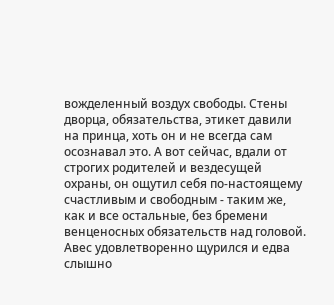вожделенный воздух свободы. Стены дворца, обязательства, этикет давили на принца, хоть он и не всегда сам осознавал это. А вот сейчас, вдали от строгих родителей и вездесущей охраны, он ощутил себя по-настоящему счастливым и свободным - таким же, как и все остальные, без бремени венценосных обязательств над головой.
Авес удовлетворенно щурился и едва слышно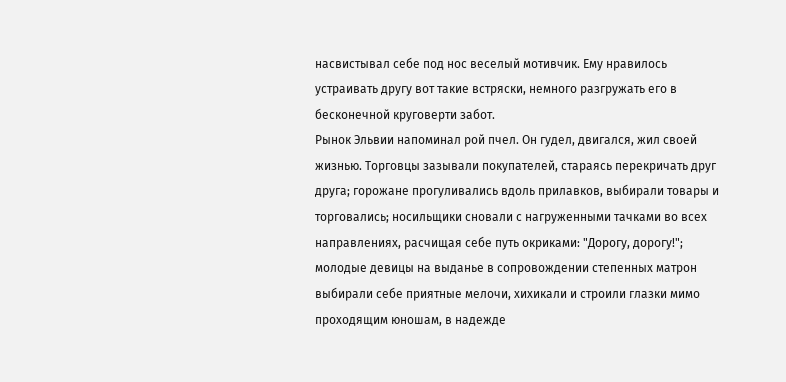насвистывал себе под нос веселый мотивчик. Ему нравилось устраивать другу вот такие встряски, немного разгружать его в бесконечной круговерти забот.
Рынок Эльвии напоминал рой пчел. Он гудел, двигался, жил своей жизнью. Торговцы зазывали покупателей, стараясь перекричать друг друга; горожане прогуливались вдоль прилавков, выбирали товары и торговались; носильщики сновали с нагруженными тачками во всех направлениях, расчищая себе путь окриками: "Дорогу, дорогу!"; молодые девицы на выданье в сопровождении степенных матрон выбирали себе приятные мелочи, хихикали и строили глазки мимо проходящим юношам, в надежде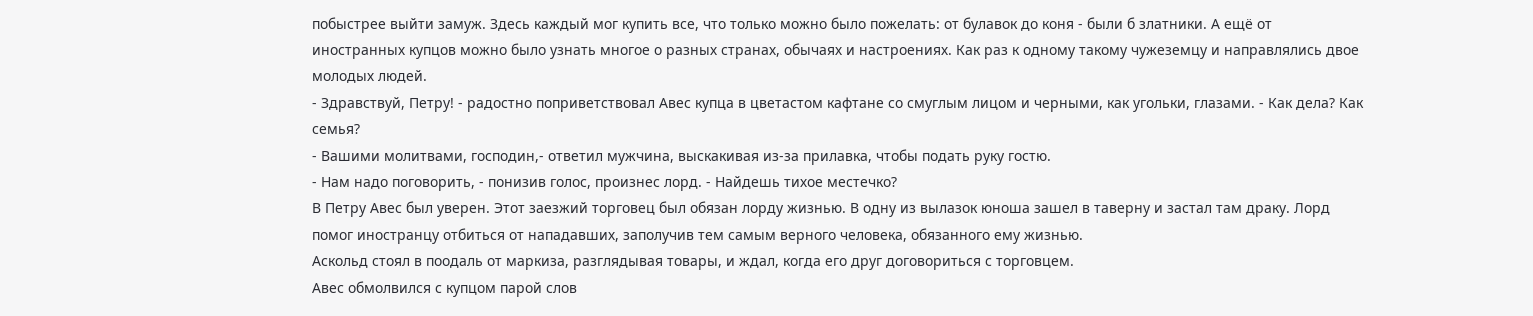побыстрее выйти замуж. Здесь каждый мог купить все, что только можно было пожелать: от булавок до коня - были б златники. А ещё от иностранных купцов можно было узнать многое о разных странах, обычаях и настроениях. Как раз к одному такому чужеземцу и направлялись двое молодых людей.
- Здравствуй, Петру! - радостно поприветствовал Авес купца в цветастом кафтане со смуглым лицом и черными, как угольки, глазами. - Как дела? Как семья?
- Вашими молитвами, господин,- ответил мужчина, выскакивая из-за прилавка, чтобы подать руку гостю.
- Нам надо поговорить, - понизив голос, произнес лорд. - Найдешь тихое местечко?
В Петру Авес был уверен. Этот заезжий торговец был обязан лорду жизнью. В одну из вылазок юноша зашел в таверну и застал там драку. Лорд помог иностранцу отбиться от нападавших, заполучив тем самым верного человека, обязанного ему жизнью.
Аскольд стоял в поодаль от маркиза, разглядывая товары, и ждал, когда его друг договориться с торговцем.
Авес обмолвился с купцом парой слов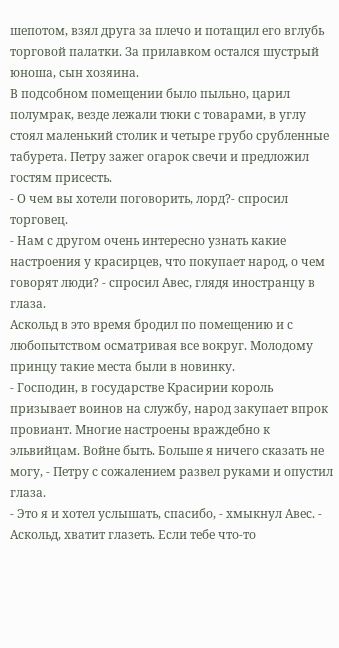шепотом, взял друга за плечо и потащил его вглубь торговой палатки. За прилавком остался шустрый юноша, сын хозяина.
В подсобном помещении было пыльно, царил полумрак, везде лежали тюки с товарами, в углу стоял маленький столик и четыре грубо срубленные табурета. Петру зажег огарок свечи и предложил гостям присесть.
- О чем вы хотели поговорить, лорд?- спросил торговец.
- Нам с другом очень интересно узнать какие настроения у красирцев, что покупает народ, о чем говорят люди? - спросил Авес, глядя иностранцу в глаза.
Аскольд в это время бродил по помещению и с любопытством осматривая все вокруг. Молодому принцу такие места были в новинку.
- Господин, в государстве Красирии король призывает воинов на службу, народ закупает впрок провиант. Многие настроены враждебно к эльвийцам. Войне быть. Больше я ничего сказать не могу, - Петру с сожалением развел руками и опустил глаза.
- Это я и хотел услышать, спасибо, - хмыкнул Авес. - Аскольд, хватит глазеть. Если тебе что-то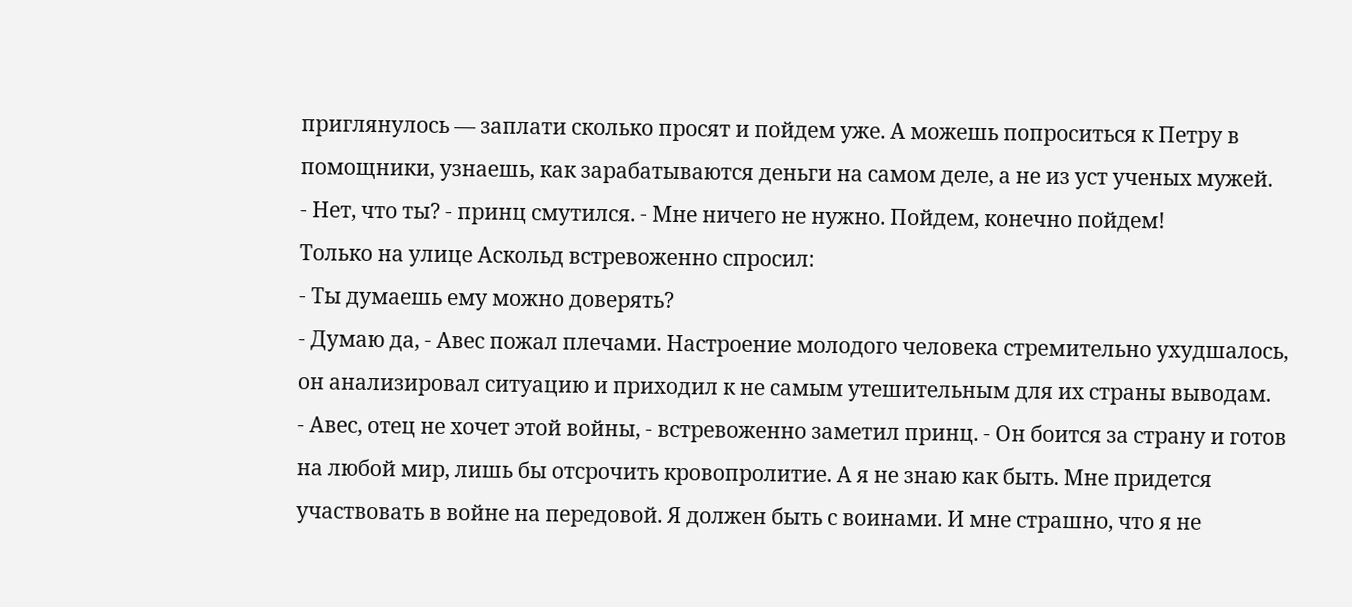приглянулось — заплати сколько просят и пойдем уже. А можешь попроситься к Петру в помощники, узнаешь, как зарабатываются деньги на самом деле, а не из уст ученых мужей.
- Нет, что ты? - принц смутился. - Мне ничего не нужно. Пойдем, конечно пойдем!
Только на улице Аскольд встревоженно спросил:
- Ты думаешь ему можно доверять?
- Думаю да, - Авес пожал плечами. Настроение молодого человека стремительно ухудшалось, он анализировал ситуацию и приходил к не самым утешительным для их страны выводам.
- Авес, отец не хочет этой войны, - встревоженно заметил принц. - Он боится за страну и готов на любой мир, лишь бы отсрочить кровопролитие. А я не знаю как быть. Мне придется участвовать в войне на передовой. Я должен быть с воинами. И мне страшно, что я не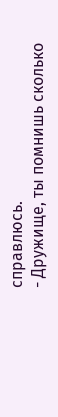справлюсь.
- Дружище, ты помнишь сколько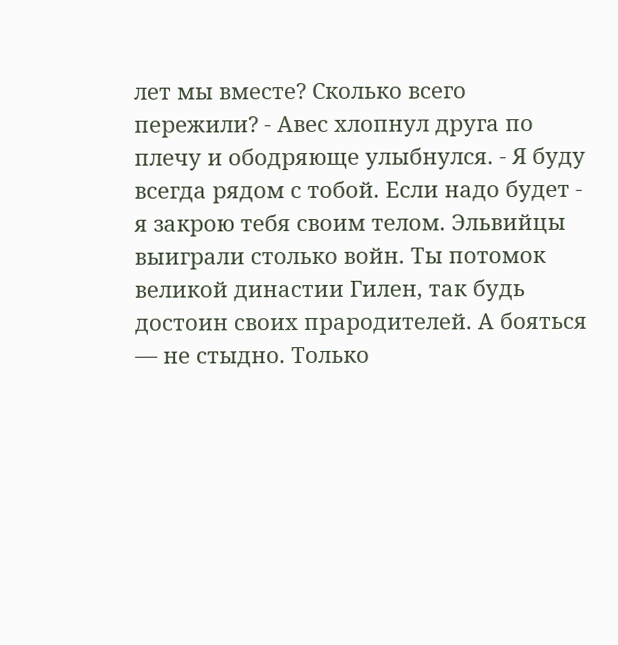лет мы вместе? Сколько всего пережили? - Авес хлопнул друга по плечу и ободряюще улыбнулся. - Я буду всегда рядом с тобой. Если надо будет - я закрою тебя своим телом. Эльвийцы выиграли столько войн. Ты потомок великой династии Гилен, так будь достоин своих прародителей. А бояться — не стыдно. Только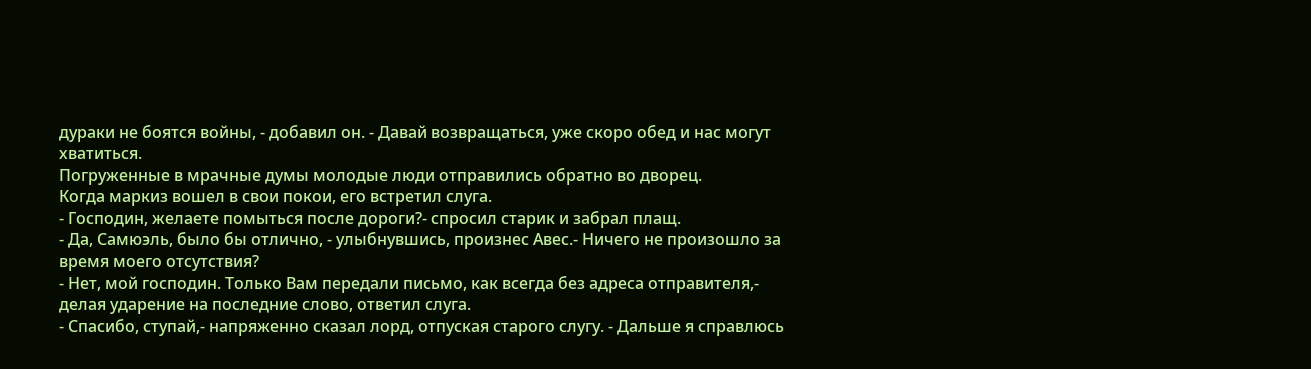дураки не боятся войны, - добавил он. - Давай возвращаться, уже скоро обед и нас могут хватиться.
Погруженные в мрачные думы молодые люди отправились обратно во дворец.
Когда маркиз вошел в свои покои, его встретил слуга.
- Господин, желаете помыться после дороги?- спросил старик и забрал плащ.
- Да, Самюэль, было бы отлично, - улыбнувшись, произнес Авес.- Ничего не произошло за время моего отсутствия?
- Нет, мой господин. Только Вам передали письмо, как всегда без адреса отправителя,- делая ударение на последние слово, ответил слуга.
- Спасибо, ступай,- напряженно сказал лорд, отпуская старого слугу. - Дальше я справлюсь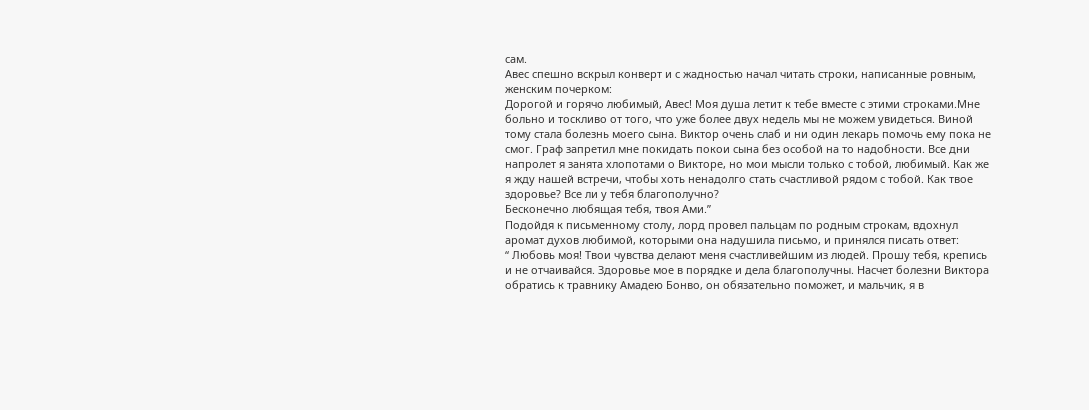сам.
Авес спешно вскрыл конверт и с жадностью начал читать строки, написанные ровным, женским почерком:
Дорогой и горячо любимый, Авес! Моя душа летит к тебе вместе с этими строками.Мне больно и тоскливо от того, что уже более двух недель мы не можем увидеться. Виной тому стала болезнь моего сына. Виктор очень слаб и ни один лекарь помочь ему пока не смог. Граф запретил мне покидать покои сына без особой на то надобности. Все дни напролет я занята хлопотами о Викторе, но мои мысли только с тобой, любимый. Как же я жду нашей встречи, чтобы хоть ненадолго стать счастливой рядом с тобой. Как твое здоровье? Все ли у тебя благополучно?
Бесконечно любящая тебя, твоя Ами.”
Подойдя к письменному столу, лорд провел пальцам по родным строкам, вдохнул аромат духов любимой, которыми она надушила письмо, и принялся писать ответ:
“ Любовь моя! Твои чувства делают меня счастливейшим из людей. Прошу тебя, крепись и не отчаивайся. Здоровье мое в порядке и дела благополучны. Насчет болезни Виктора обратись к травнику Амадею Бонво, он обязательно поможет, и мальчик, я в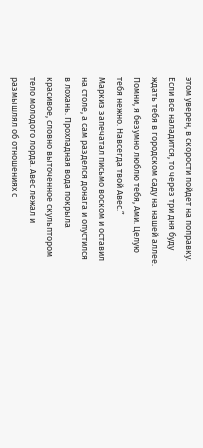этом уверен, в скорости пойдет на поправку. Если все наладится, то через три дня буду ждать тебя в городском саду на нашей аллее.
Помни, я безумно люблю тебя, Ами. Целую тебя нежно. Навсегда твой Авес.”
Маркиз запечатал письмо воском и оставил на столе, а сам разделся донага и опустился в лохань. Прохладная вода покрыла красивое, словно выточенное скульптором тело молодого лорда. Авес лежал и размышлял об отношениях с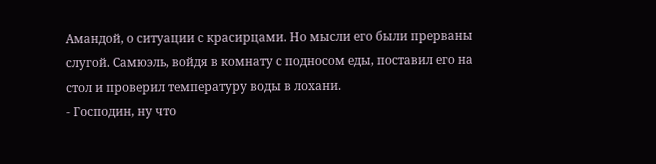Амандой, о ситуации с красирцами. Но мысли его были прерваны слугой. Самюэль, войдя в комнату с подносом еды, поставил его на стол и проверил температуру воды в лохани.
- Господин, ну что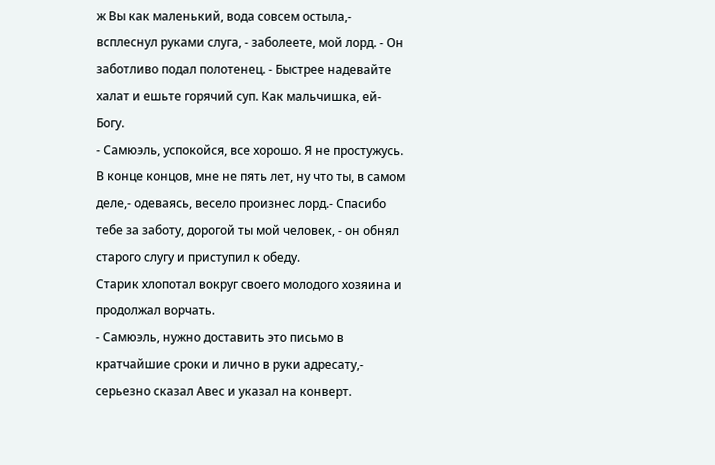ж Вы как маленький, вода совсем остыла,- всплеснул руками слуга, - заболеете, мой лорд. - Он заботливо подал полотенец. - Быстрее надевайте халат и ешьте горячий суп. Как мальчишка, ей-Богу.
- Самюэль, успокойся, все хорошо. Я не простужусь. В конце концов, мне не пять лет, ну что ты, в самом деле,- одеваясь, весело произнес лорд.- Спасибо тебе за заботу, дорогой ты мой человек, - он обнял старого слугу и приступил к обеду.
Старик хлопотал вокруг своего молодого хозяина и продолжал ворчать.
- Самюэль, нужно доставить это письмо в кратчайшие сроки и лично в руки адресату,- серьезно сказал Авес и указал на конверт.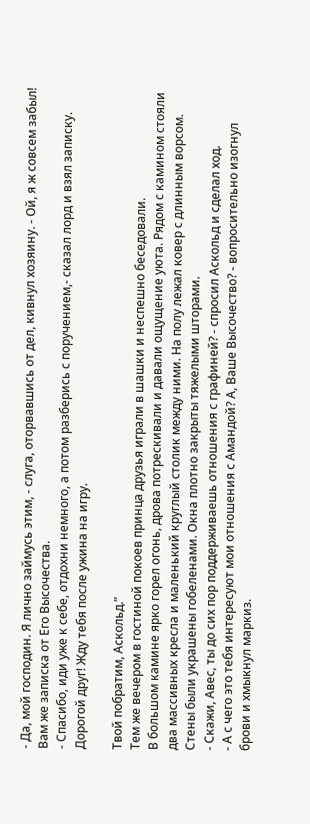- Да, мой господин. Я лично займусь этим, - слуга, оторвавшись от дел, кивнул хозяину. - Ой, я ж совсем забыл! Вам же записка от Его Высочества.
- Спасибо, иди уже к себе, отдохни немного, а потом разберись с поручением,- сказал лорд и взял записку.
Дорогой друг! Жду тебя после ужина на игру.

Твой побратим, Аскольд.”
Тем же вечером в гостиной покоев принца друзья играли в шашки и неспешно беседовали.
В большом камине ярко горел огонь, дрова потрескивали и давали ощущение уюта. Рядом с камином стояли два массивных кресла и маленький круглый столик между ними. На полу лежал ковер с длинным ворсом. Стены были украшены гобеленами. Окна плотно закрыты тяжелыми шторами.
- Скажи, Авес, ты до сих пор поддерживаешь отношения с графиней? - спросил Аскольд и сделал ход.
- А с чего это тебя интересуют мои отношения с Амандой? А, Ваше Высочество? - вопросительно изогнул брови и хмыкнул маркиз.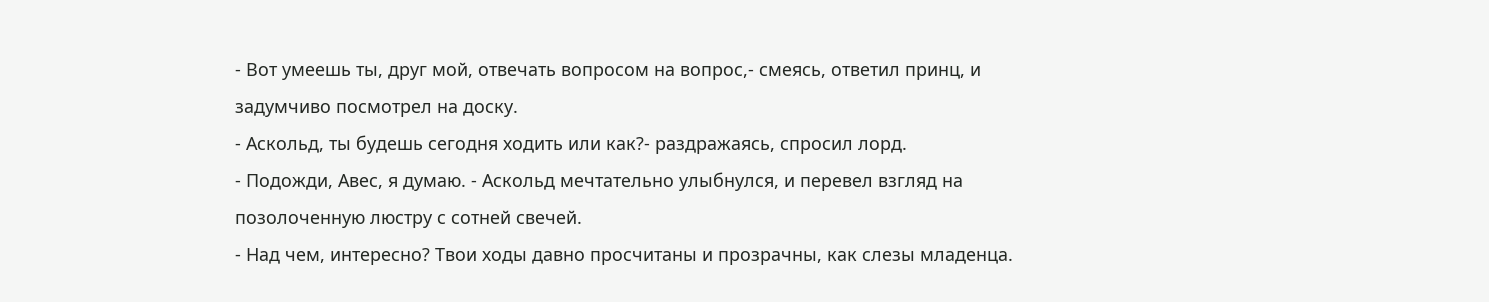- Вот умеешь ты, друг мой, отвечать вопросом на вопрос,- смеясь, ответил принц, и задумчиво посмотрел на доску.
- Аскольд, ты будешь сегодня ходить или как?- раздражаясь, спросил лорд.
- Подожди, Авес, я думаю. - Аскольд мечтательно улыбнулся, и перевел взгляд на позолоченную люстру с сотней свечей.
- Над чем, интересно? Твои ходы давно просчитаны и прозрачны, как слезы младенца.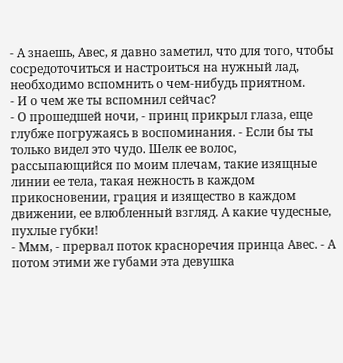- А знаешь, Авес, я давно заметил, что для того, чтобы сосредоточиться и настроиться на нужный лад, необходимо вспомнить о чем-нибудь приятном.
- И о чем же ты вспомнил сейчас?
- О прошедшей ночи, - принц прикрыл глаза, еще глубже погружаясь в воспоминания. - Если бы ты только видел это чудо. Шелк ее волос, рассыпающийся по моим плечам, такие изящные линии ее тела, такая нежность в каждом прикосновении, грация и изящество в каждом движении, ее влюбленный взгляд. А какие чудесные, пухлые губки!
- Ммм, - прервал поток красноречия принца Авес. - А потом этими же губами эта девушка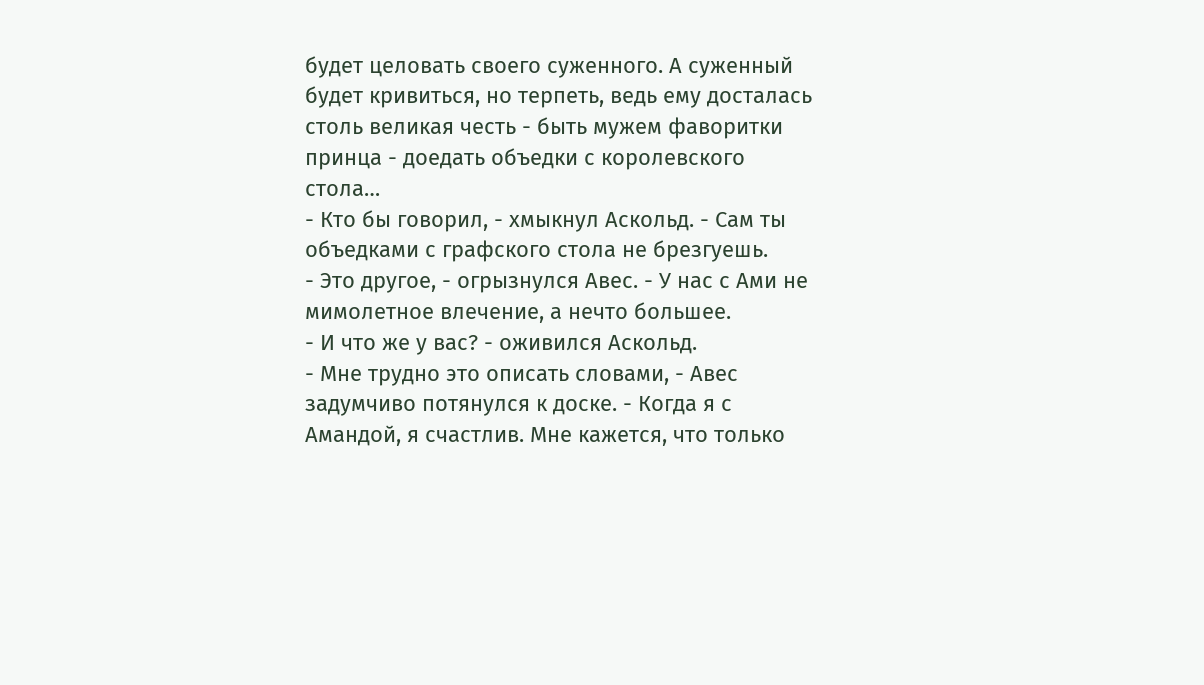будет целовать своего суженного. А суженный будет кривиться, но терпеть, ведь ему досталась столь великая честь - быть мужем фаворитки принца - доедать объедки с королевского стола…
- Кто бы говорил, - хмыкнул Аскольд. - Сам ты объедками с графского стола не брезгуешь.
- Это другое, - огрызнулся Авес. - У нас с Ами не мимолетное влечение, а нечто большее.
- И что же у вас? - оживился Аскольд.
- Мне трудно это описать словами, - Авес задумчиво потянулся к доске. - Когда я с Амандой, я счастлив. Мне кажется, что только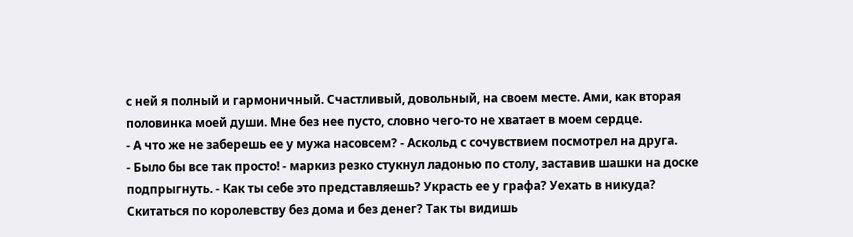с ней я полный и гармоничный. Счастливый, довольный, на своем месте. Ами, как вторая половинка моей души. Мне без нее пусто, словно чего-то не хватает в моем сердце.
- А что же не заберешь ее у мужа насовсем? - Аскольд с сочувствием посмотрел на друга.
- Было бы все так просто! - маркиз резко стукнул ладонью по столу, заставив шашки на доске подпрыгнуть. - Как ты себе это представляешь? Украсть ее у графа? Уехать в никуда? Скитаться по королевству без дома и без денег? Так ты видишь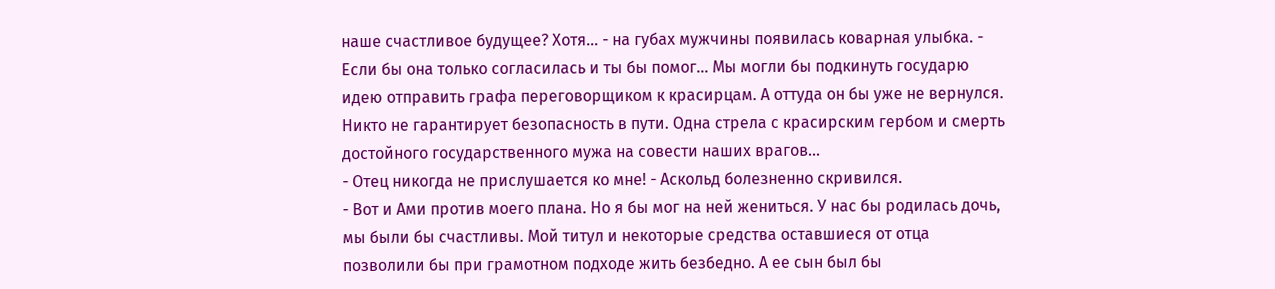наше счастливое будущее? Хотя… - на губах мужчины появилась коварная улыбка. - Если бы она только согласилась и ты бы помог… Мы могли бы подкинуть государю идею отправить графа переговорщиком к красирцам. А оттуда он бы уже не вернулся. Никто не гарантирует безопасность в пути. Одна стрела с красирским гербом и смерть достойного государственного мужа на совести наших врагов…
- Отец никогда не прислушается ко мне! - Аскольд болезненно скривился.
- Вот и Ами против моего плана. Но я бы мог на ней жениться. У нас бы родилась дочь, мы были бы счастливы. Мой титул и некоторые средства оставшиеся от отца позволили бы при грамотном подходе жить безбедно. А ее сын был бы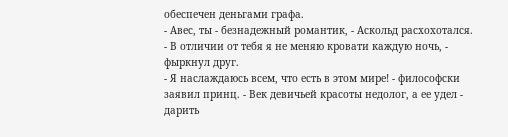обеспечен деньгами графа.
- Авес, ты - безнадежный романтик, - Аскольд расхохотался.
- В отличии от тебя я не меняю кровати каждую ночь, - фыркнул друг.
- Я наслаждаюсь всем, что есть в этом мире! - философски заявил принц. - Век девичьей красоты недолог, а ее удел - дарить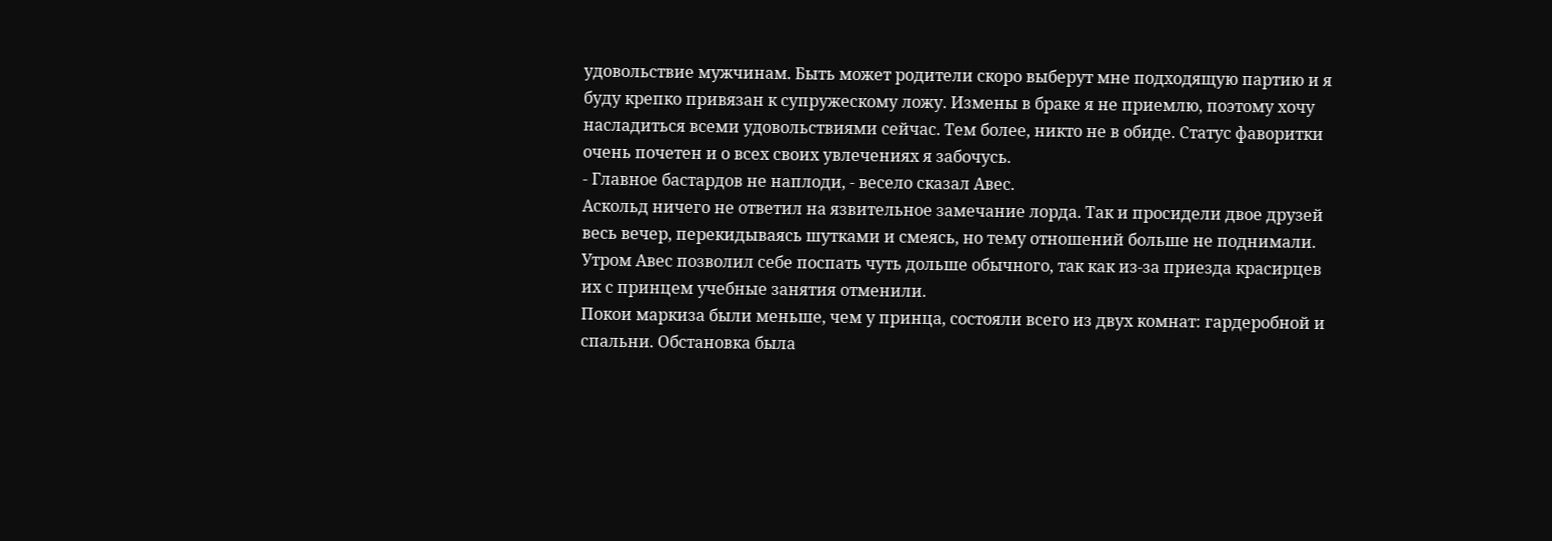удовольствие мужчинам. Быть может родители скоро выберут мне подходящую партию и я буду крепко привязан к супружескому ложу. Измены в браке я не приемлю, поэтому хочу насладиться всеми удовольствиями сейчас. Тем более, никто не в обиде. Статус фаворитки очень почетен и о всех своих увлечениях я забочусь.
- Главное бастардов не наплоди, - весело сказал Авес.
Аскольд ничего не ответил на язвительное замечание лорда. Так и просидели двое друзей весь вечер, перекидываясь шутками и смеясь, но тему отношений больше не поднимали.
Утром Авес позволил себе поспать чуть дольше обычного, так как из-за приезда красирцев их с принцем учебные занятия отменили.
Покои маркиза были меньше, чем у принца, состояли всего из двух комнат: гардеробной и спальни. Обстановка была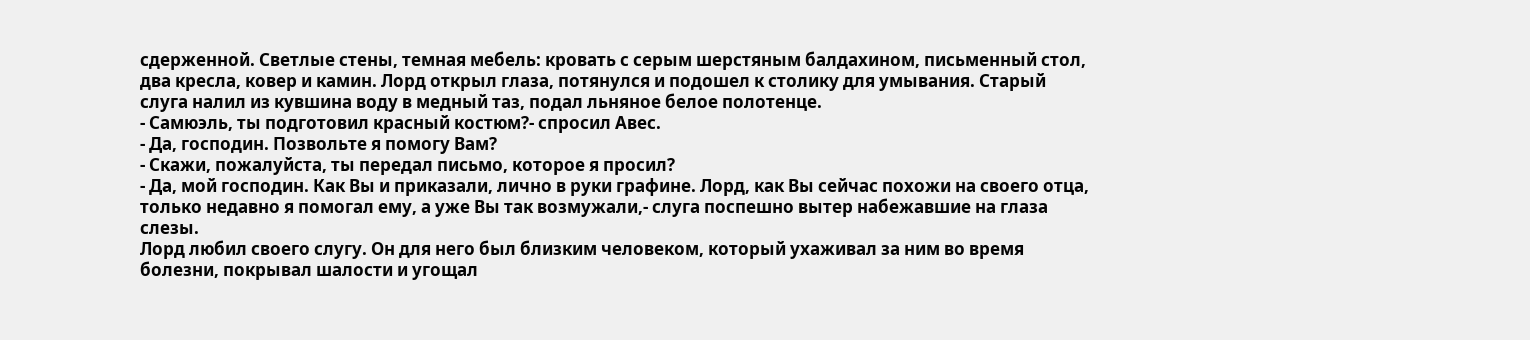сдерженной. Светлые стены, темная мебель: кровать с серым шерстяным балдахином, письменный стол, два кресла, ковер и камин. Лорд открыл глаза, потянулся и подошел к столику для умывания. Старый слуга налил из кувшина воду в медный таз, подал льняное белое полотенце.
- Самюэль, ты подготовил красный костюм?- спросил Авес.
- Да, господин. Позвольте я помогу Вам?
- Скажи, пожалуйста, ты передал письмо, которое я просил?
- Да, мой господин. Как Вы и приказали, лично в руки графине. Лорд, как Вы сейчас похожи на своего отца, только недавно я помогал ему, а уже Вы так возмужали,- слуга поспешно вытер набежавшие на глаза слезы.
Лорд любил своего слугу. Он для него был близким человеком, который ухаживал за ним во время болезни, покрывал шалости и угощал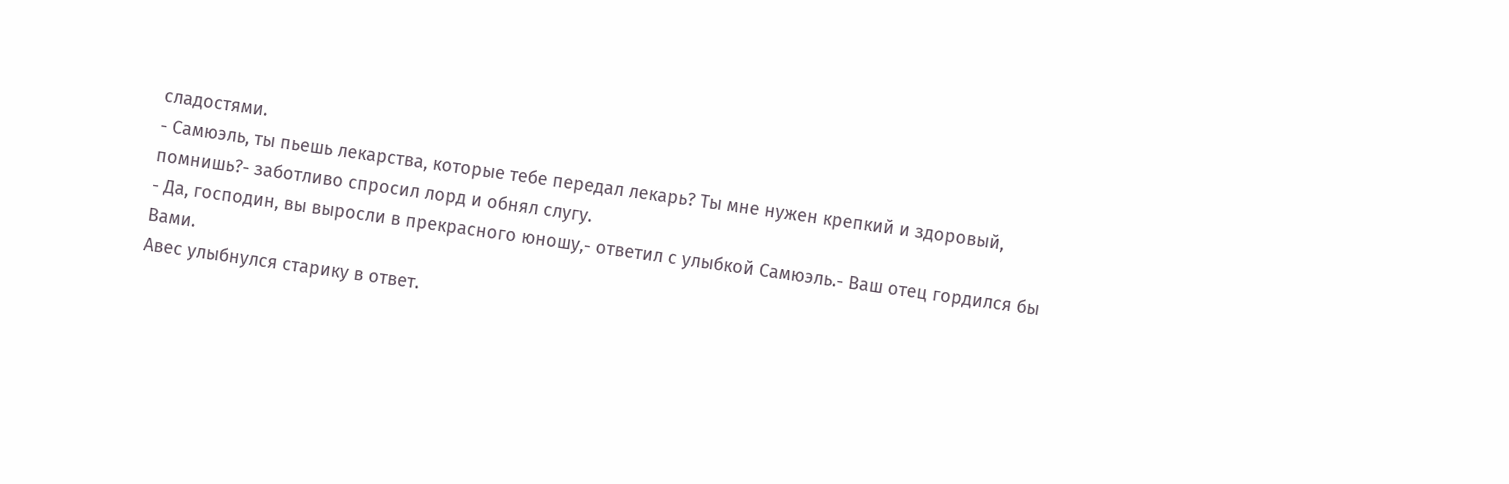сладостями.
- Самюэль, ты пьешь лекарства, которые тебе передал лекарь? Ты мне нужен крепкий и здоровый, помнишь?- заботливо спросил лорд и обнял слугу.
- Да, господин, вы выросли в прекрасного юношу,- ответил с улыбкой Самюэль.- Ваш отец гордился бы Вами.
Авес улыбнулся старику в ответ.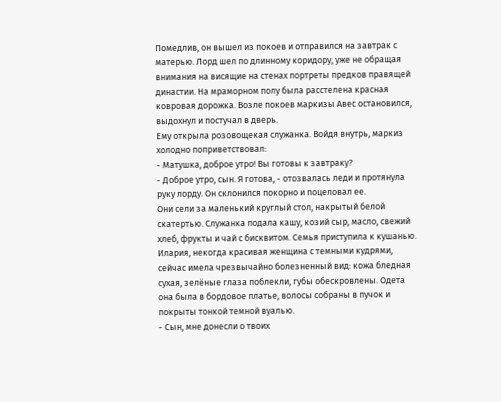Помедлив, он вышел из покоев и отправился на завтрак с матерью. Лорд шел по длинному коридору, уже не обращая внимания на висящие на стенах портреты предков правящей династии. На мраморном полу была расстелена красная ковровая дорожка. Возле покоев маркизы Авес остановился, выдохнул и постучал в дверь.
Ему открыла розовощекая служанка. Войдя внутрь, маркиз холодно поприветствовал:
- Матушка, доброе утро! Вы готовы к завтраку?
- Доброе утро, сын. Я готова, - отозвалась леди и протянула руку лорду. Он склонился покорно и поцеловал ее.
Они сели за маленький круглый стол, накрытый белой скатертью. Служанка подала кашу, козий сыр, масло, свежий хлеб, фрукты и чай с бисквитом. Семья приступила к кушанью.
Илария, некогда красивая женщина с темными кудрями, сейчас имела чрезвычайно болезненный вид: кожа бледная сухая, зелёные глаза поблекли, губы обескровлены. Одета она была в бордовое платье, волосы собраны в пучок и покрыты тонкой темной вуалью.
- Сын, мне донесли о твоих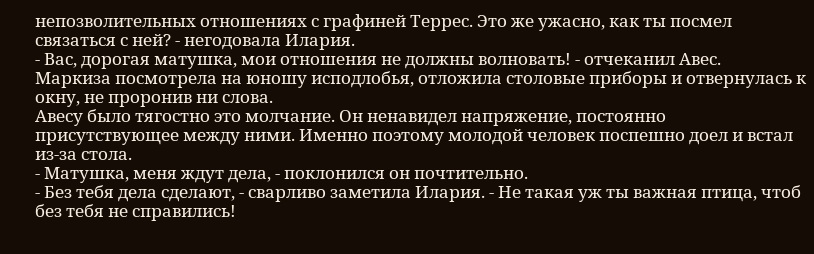непозволительных отношениях с графиней Террес. Это же ужасно, как ты посмел связаться с ней? - негодовала Илария.
- Вас, дорогая матушка, мои отношения не должны волновать! - отчеканил Авес.
Маркиза посмотрела на юношу исподлобья, отложила столовые приборы и отвернулась к окну, не проронив ни слова.
Авесу было тягостно это молчание. Он ненавидел напряжение, постоянно присутствующее между ними. Именно поэтому молодой человек поспешно доел и встал из-за стола.
- Матушка, меня ждут дела, - поклонился он почтительно.
- Без тебя дела сделают, - сварливо заметила Илария. - Не такая уж ты важная птица, чтоб без тебя не справились!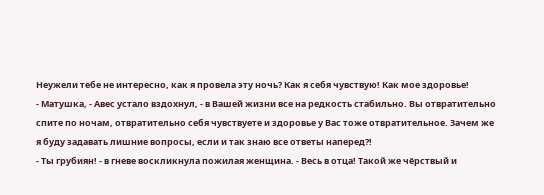Неужели тебе не интересно, как я провела эту ночь? Как я себя чувствую! Как мое здоровье!
- Матушка, - Авес устало вздохнул, - в Вашей жизни все на редкость стабильно. Вы отвратительно спите по ночам, отвратительно себя чувствуете и здоровье у Вас тоже отвратительное. Зачем же я буду задавать лишние вопросы, если и так знаю все ответы наперед?!
- Ты грубиян! - в гневе воскликнула пожилая женщина. - Весь в отца! Такой же чёрствый и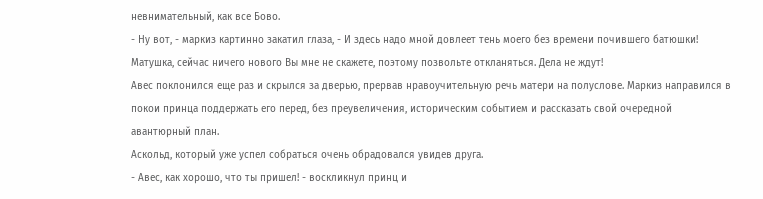невнимательный, как все Бово.
- Ну вот, - маркиз картинно закатил глаза, - И здесь надо мной довлеет тень моего без времени почившего батюшки! Матушка, сейчас ничего нового Вы мне не скажете, поэтому позвольте откланяться. Дела не ждут!
Авес поклонился еще раз и скрылся за дверью, прервав нравоучительную речь матери на полуслове. Маркиз направился в покои принца поддержать его перед, без преувеличения, историческим событием и рассказать свой очередной авантюрный план.
Аскольд, который уже успел собраться очень обрадовался увидев друга.
- Авес, как хорошо, что ты пришел! - воскликнул принц и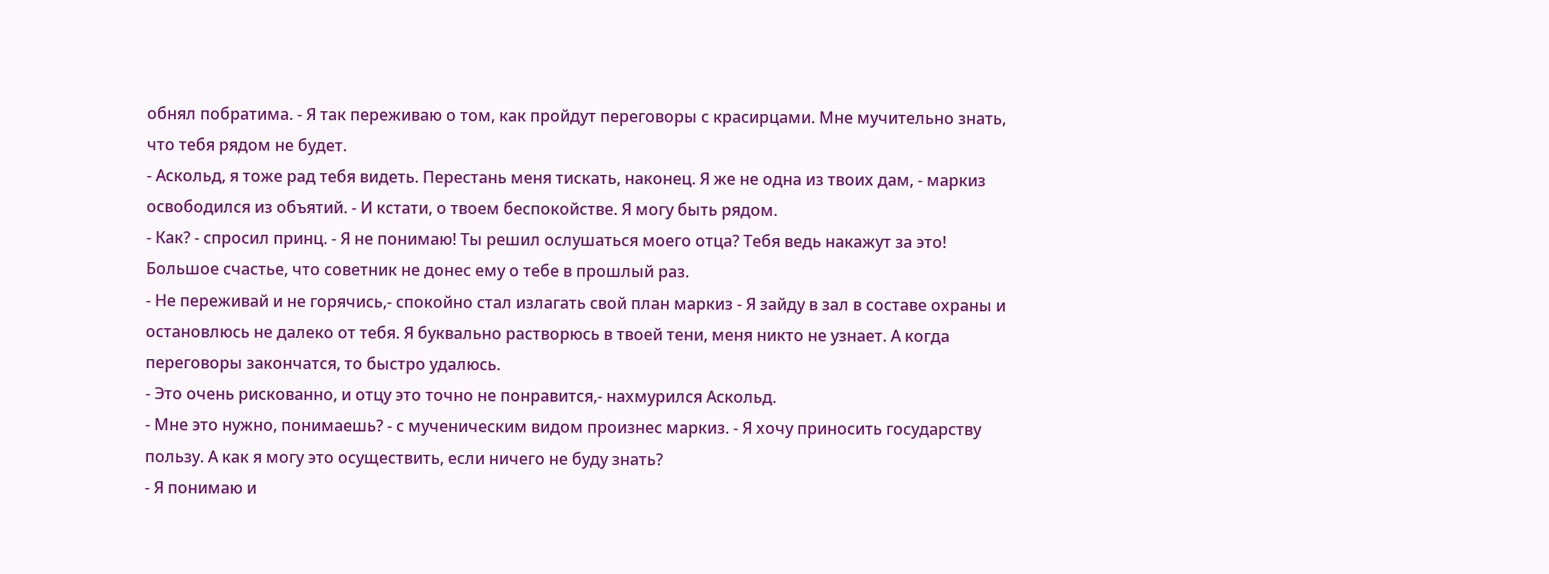обнял побратима. - Я так переживаю о том, как пройдут переговоры с красирцами. Мне мучительно знать, что тебя рядом не будет.
- Аскольд, я тоже рад тебя видеть. Перестань меня тискать, наконец. Я же не одна из твоих дам, - маркиз освободился из объятий. - И кстати, о твоем беспокойстве. Я могу быть рядом.
- Как? - спросил принц. - Я не понимаю! Ты решил ослушаться моего отца? Тебя ведь накажут за это! Большое счастье, что советник не донес ему о тебе в прошлый раз.
- Не переживай и не горячись,- спокойно стал излагать свой план маркиз - Я зайду в зал в составе охраны и остановлюсь не далеко от тебя. Я буквально растворюсь в твоей тени, меня никто не узнает. А когда переговоры закончатся, то быстро удалюсь.
- Это очень рискованно, и отцу это точно не понравится,- нахмурился Аскольд.
- Мне это нужно, понимаешь? - с мученическим видом произнес маркиз. - Я хочу приносить государству пользу. А как я могу это осуществить, если ничего не буду знать?
- Я понимаю и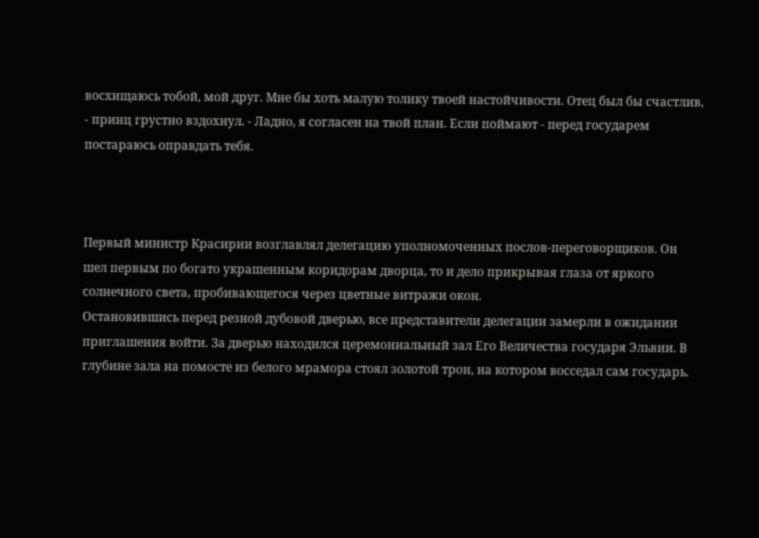восхищаюсь тобой, мой друг. Мне бы хоть малую толику твоей настойчивости. Отец был бы счастлив, - принц грустно вздохнул. - Ладно, я согласен на твой план. Если поймают - перед государем постараюсь оправдать тебя.



Первый министр Красирии возглавлял делегацию уполномоченных послов-переговорщиков. Он шел первым по богато украшенным коридорам дворца, то и дело прикрывая глаза от яркого солнечного света, пробивающегося через цветные витражи окон.
Остановившись перед резной дубовой дверью, все представители делегации замерли в ожидании приглашения войти. За дверью находился церемониальный зал Его Величества государя Эльвии. В глубине зала на помосте из белого мрамора стоял золотой трон, на котором восседал сам государь.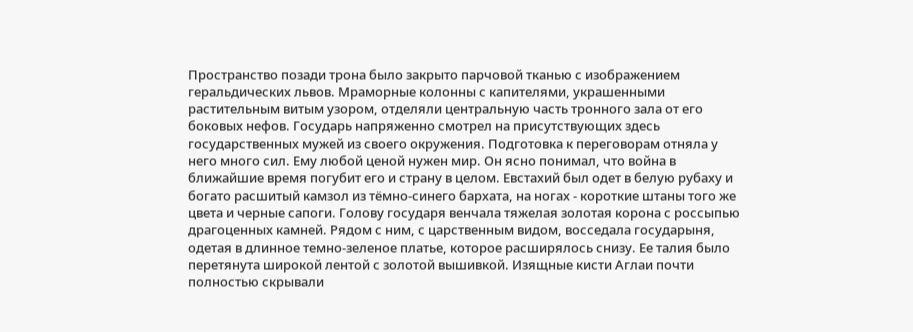Пространство позади трона было закрыто парчовой тканью с изображением геральдических львов. Мраморные колонны с капителями, украшенными растительным витым узором, отделяли центральную часть тронного зала от его боковых нефов. Государь напряженно смотрел на присутствующих здесь государственных мужей из своего окружения. Подготовка к переговорам отняла у него много сил. Ему любой ценой нужен мир. Он ясно понимал, что война в ближайшие время погубит его и страну в целом. Евстахий был одет в белую рубаху и богато расшитый камзол из тёмно-синего бархата, на ногах - короткие штаны того же цвета и черные сапоги. Голову государя венчала тяжелая золотая корона с россыпью драгоценных камней. Рядом с ним, с царственным видом, восседала государыня, одетая в длинное темно-зеленое платье, которое расширялось снизу. Ее талия было перетянута широкой лентой с золотой вышивкой. Изящные кисти Аглаи почти полностью скрывали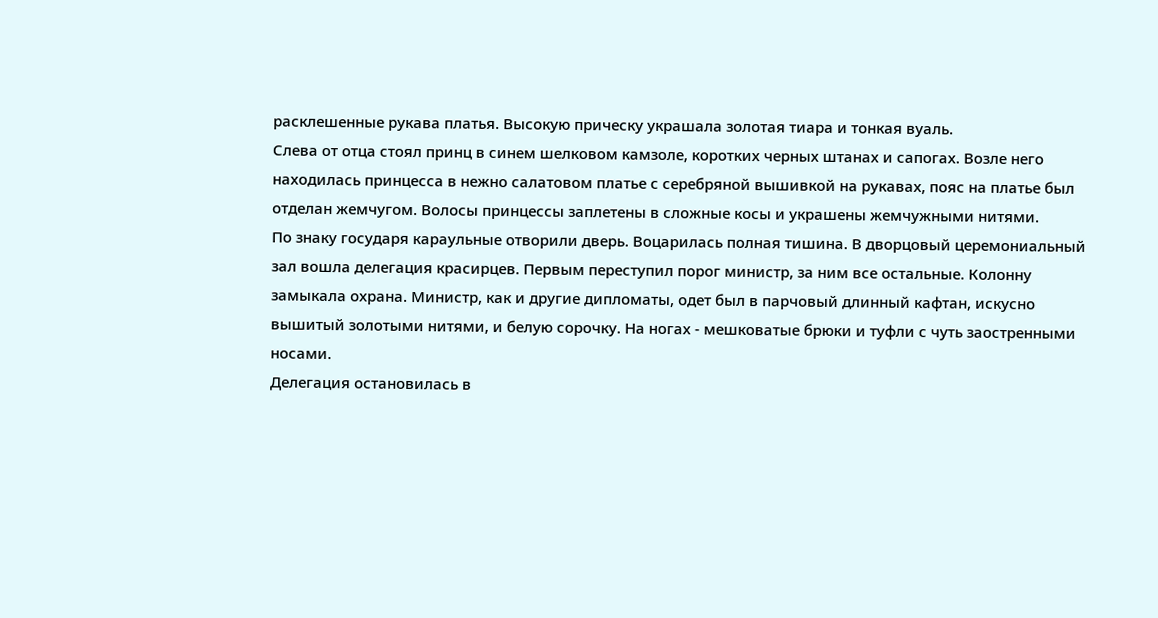расклешенные рукава платья. Высокую прическу украшала золотая тиара и тонкая вуаль.
Слева от отца стоял принц в синем шелковом камзоле, коротких черных штанах и сапогах. Возле него находилась принцесса в нежно салатовом платье с серебряной вышивкой на рукавах, пояс на платье был отделан жемчугом. Волосы принцессы заплетены в сложные косы и украшены жемчужными нитями.
По знаку государя караульные отворили дверь. Воцарилась полная тишина. В дворцовый церемониальный зал вошла делегация красирцев. Первым переступил порог министр, за ним все остальные. Колонну замыкала охрана. Министр, как и другие дипломаты, одет был в парчовый длинный кафтан, искусно вышитый золотыми нитями, и белую сорочку. На ногах - мешковатые брюки и туфли с чуть заостренными носами.
Делегация остановилась в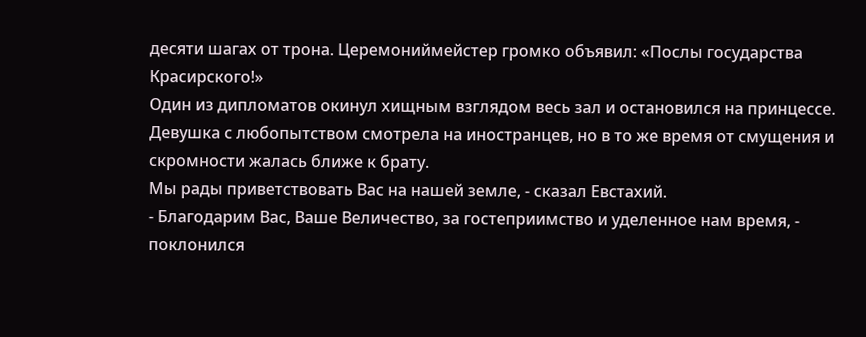десяти шагах от трона. Церемониймейстер громко объявил: «Послы государства Красирского!»
Один из дипломатов окинул хищным взглядом весь зал и остановился на принцессе. Девушка с любопытством смотрела на иностранцев, но в то же время от смущения и скромности жалась ближе к брату.
Мы рады приветствовать Вас на нашей земле, - сказал Евстахий.
- Благодарим Вас, Ваше Величество, за гостеприимство и уделенное нам время, - поклонился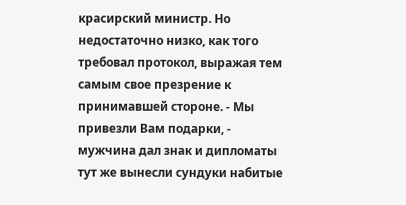красирский министр. Но недостаточно низко, как того требовал протокол, выражая тем самым свое презрение к принимавшей стороне. - Мы привезли Вам подарки, - мужчина дал знак и дипломаты тут же вынесли сундуки набитые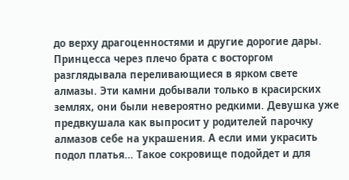до верху драгоценностями и другие дорогие дары.
Принцесса через плечо брата с восторгом разглядывала переливающиеся в ярком свете алмазы. Эти камни добывали только в красирских землях, они были невероятно редкими. Девушка уже предвкушала как выпросит у родителей парочку алмазов себе на украшения. А если ими украсить подол платья… Такое сокровище подойдет и для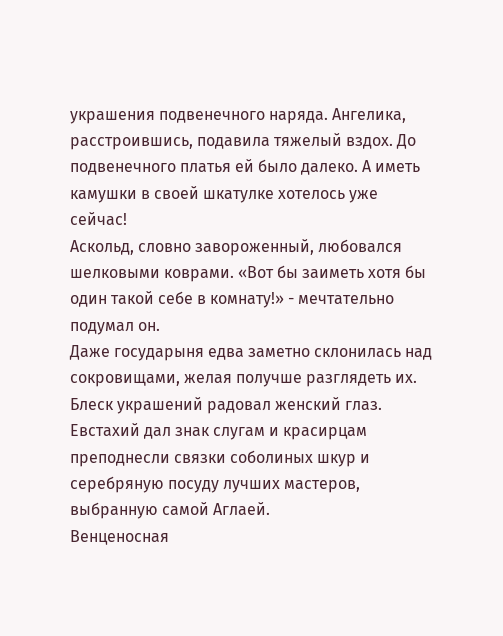украшения подвенечного наряда. Ангелика, расстроившись, подавила тяжелый вздох. До подвенечного платья ей было далеко. А иметь камушки в своей шкатулке хотелось уже сейчас!
Аскольд, словно завороженный, любовался шелковыми коврами. «Вот бы заиметь хотя бы один такой себе в комнату!» - мечтательно подумал он.
Даже государыня едва заметно склонилась над сокровищами, желая получше разглядеть их. Блеск украшений радовал женский глаз.
Евстахий дал знак слугам и красирцам преподнесли связки соболиных шкур и серебряную посуду лучших мастеров, выбранную самой Аглаей.
Венценосная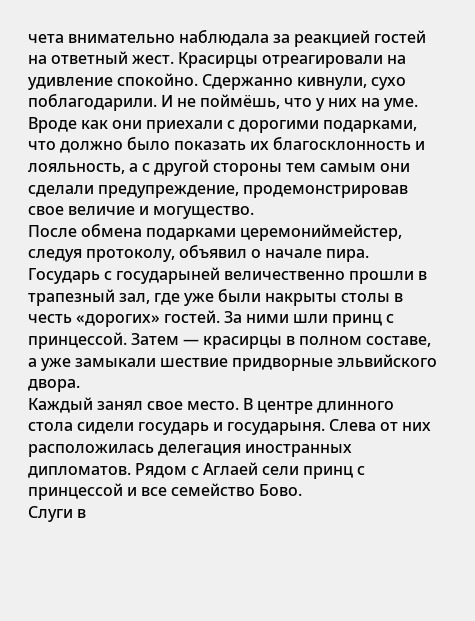чета внимательно наблюдала за реакцией гостей на ответный жест. Красирцы отреагировали на удивление спокойно. Сдержанно кивнули, сухо поблагодарили. И не поймёшь, что у них на уме. Вроде как они приехали с дорогими подарками, что должно было показать их благосклонность и лояльность, а с другой стороны тем самым они сделали предупреждение, продемонстрировав свое величие и могущество.
После обмена подарками церемониймейстер, следуя протоколу, объявил о начале пира. Государь с государыней величественно прошли в трапезный зал, где уже были накрыты столы в честь «дорогих» гостей. За ними шли принц с принцессой. Затем — красирцы в полном составе, а уже замыкали шествие придворные эльвийского двора.
Каждый занял свое место. В центре длинного стола сидели государь и государыня. Слева от них расположилась делегация иностранных дипломатов. Рядом с Аглаей сели принц с принцессой и все семейство Бово.
Слуги в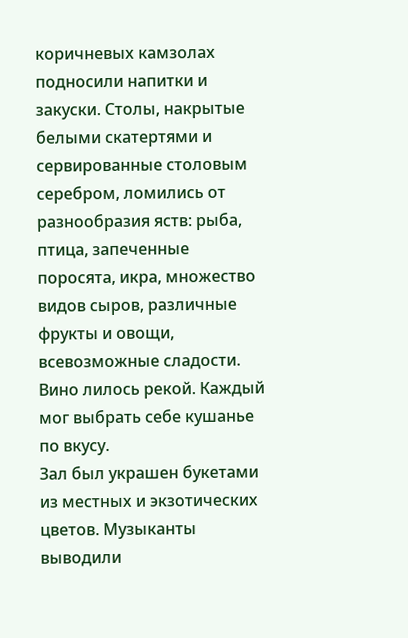коричневых камзолах подносили напитки и закуски. Столы, накрытые белыми скатертями и сервированные столовым серебром, ломились от разнообразия яств: рыба, птица, запеченные поросята, икра, множество видов сыров, различные фрукты и овощи, всевозможные сладости. Вино лилось рекой. Каждый мог выбрать себе кушанье по вкусу.
Зал был украшен букетами из местных и экзотических цветов. Музыканты выводили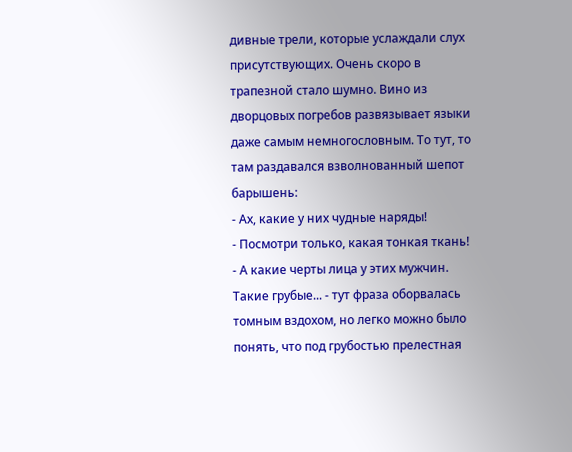дивные трели, которые услаждали слух присутствующих. Очень скоро в трапезной стало шумно. Вино из дворцовых погребов развязывает языки даже самым немногословным. То тут, то там раздавался взволнованный шепот барышень:
- Ах, какие у них чудные наряды!
- Посмотри только, какая тонкая ткань!
- А какие черты лица у этих мужчин. Такие грубые... - тут фраза оборвалась томным вздохом, но легко можно было понять, что под грубостью прелестная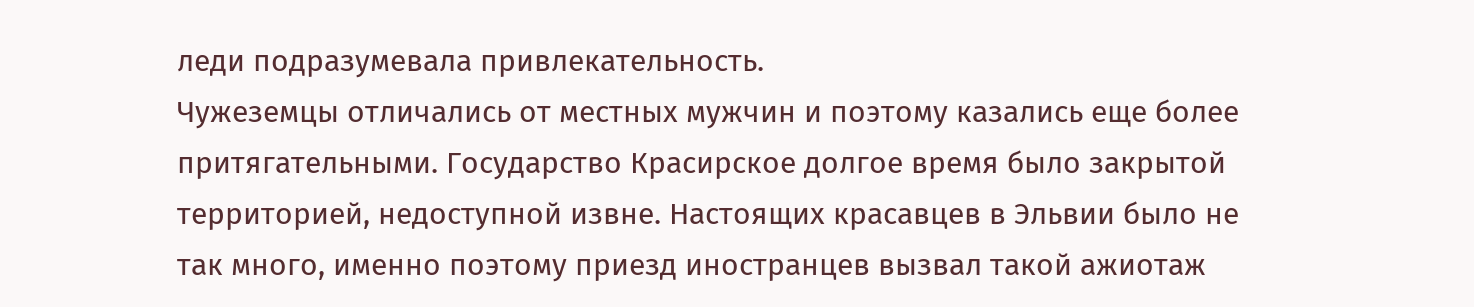леди подразумевала привлекательность.
Чужеземцы отличались от местных мужчин и поэтому казались еще более притягательными. Государство Красирское долгое время было закрытой территорией, недоступной извне. Настоящих красавцев в Эльвии было не так много, именно поэтому приезд иностранцев вызвал такой ажиотаж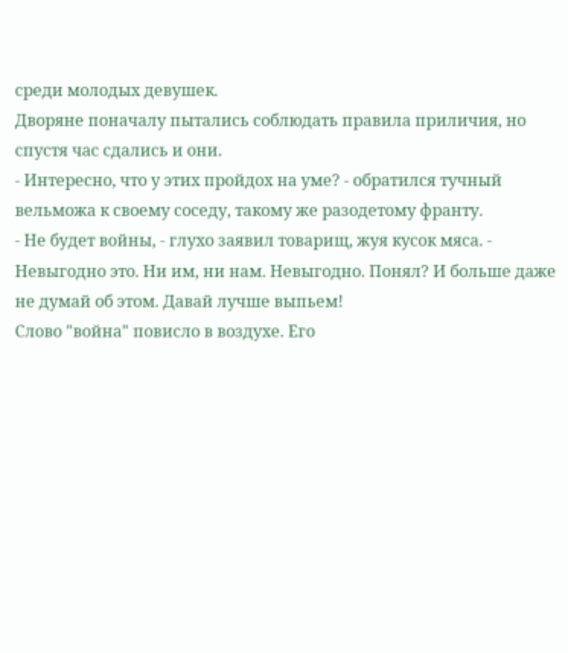среди молодых девушек.
Дворяне поначалу пытались соблюдать правила приличия, но спустя час сдались и они.
- Интересно, что у этих пройдох на уме? - обратился тучный вельможа к своему соседу, такому же разодетому франту.
- Не будет войны, - глухо заявил товарищ, жуя кусок мяса. - Невыгодно это. Ни им, ни нам. Невыгодно. Понял? И больше даже не думай об этом. Давай лучше выпьем!
Слово "война" повисло в воздухе. Его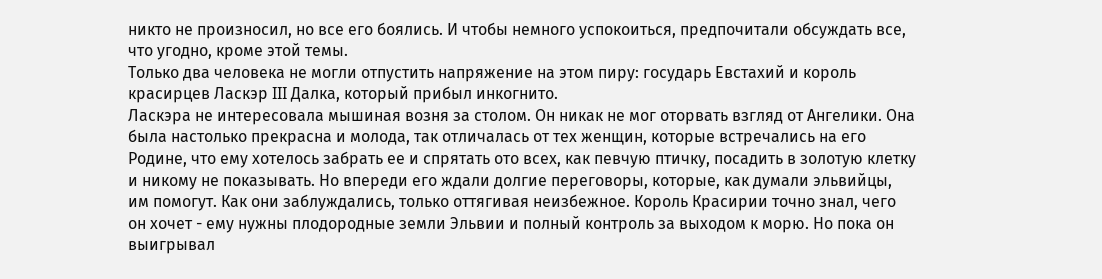никто не произносил, но все его боялись. И чтобы немного успокоиться, предпочитали обсуждать все, что угодно, кроме этой темы.
Только два человека не могли отпустить напряжение на этом пиру: государь Евстахий и король красирцев Ласкэр III Далка, который прибыл инкогнито.
Ласкэра не интересовала мышиная возня за столом. Он никак не мог оторвать взгляд от Ангелики. Она была настолько прекрасна и молода, так отличалась от тех женщин, которые встречались на его Родине, что ему хотелось забрать ее и спрятать ото всех, как певчую птичку, посадить в золотую клетку и никому не показывать. Но впереди его ждали долгие переговоры, которые, как думали эльвийцы, им помогут. Как они заблуждались, только оттягивая неизбежное. Король Красирии точно знал, чего он хочет - ему нужны плодородные земли Эльвии и полный контроль за выходом к морю. Но пока он выигрывал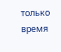только время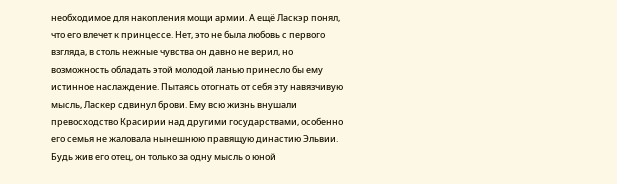необходимое для накопления мощи армии. А ещё Ласкэр понял, что его влечет к принцессе. Нет, это не была любовь с первого взгляда, в столь нежные чувства он давно не верил, но возможность обладать этой молодой ланью принесло бы ему истинное наслаждение. Пытаясь отогнать от себя эту навязчивую мысль, Ласкер сдвинул брови. Ему всю жизнь внушали превосходство Красирии над другими государствами, особенно его семья не жаловала нынешнюю правящую династию Эльвии. Будь жив его отец, он только за одну мысль о юной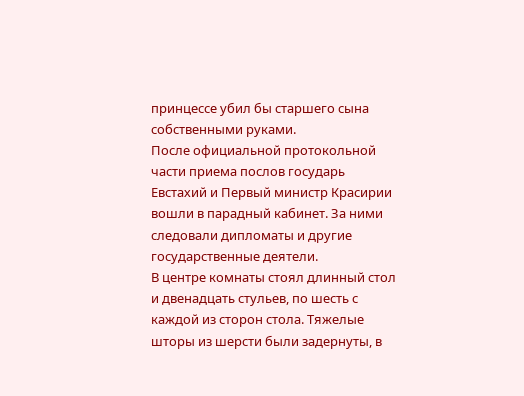принцессе убил бы старшего сына собственными руками.
После официальной протокольной части приема послов государь Евстахий и Первый министр Красирии вошли в парадный кабинет. За ними следовали дипломаты и другие государственные деятели.
В центре комнаты стоял длинный стол и двенадцать стульев, по шесть с каждой из сторон стола. Тяжелые шторы из шерсти были задернуты, в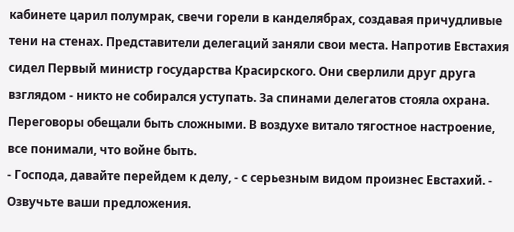кабинете царил полумрак, свечи горели в канделябрах, создавая причудливые тени на стенах. Представители делегаций заняли свои места. Напротив Евстахия сидел Первый министр государства Красирского. Они сверлили друг друга взглядом - никто не собирался уступать. За спинами делегатов стояла охрана.
Переговоры обещали быть сложными. В воздухе витало тягостное настроение, все понимали, что войне быть.
- Господа, давайте перейдем к делу, - с серьезным видом произнес Евстахий. - Озвучьте ваши предложения.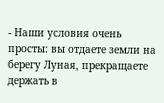- Наши условия очень просты: вы отдаете земли на берегу Луная, прекращаете держать в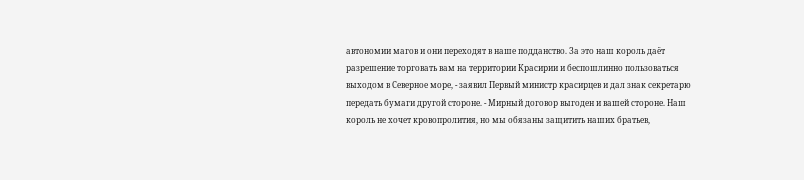автономии магов и они переходят в наше подданство. За это наш король даёт разрешение торговать вам на территории Красирии и беспошлинно пользоваться выходом в Северное море, - заявил Первый министр красирцев и дал знак секретарю передать бумаги другой стороне. - Мирный договор выгоден и вашей стороне. Наш король не хочет кровопролития, но мы обязаны защитить наших братьев,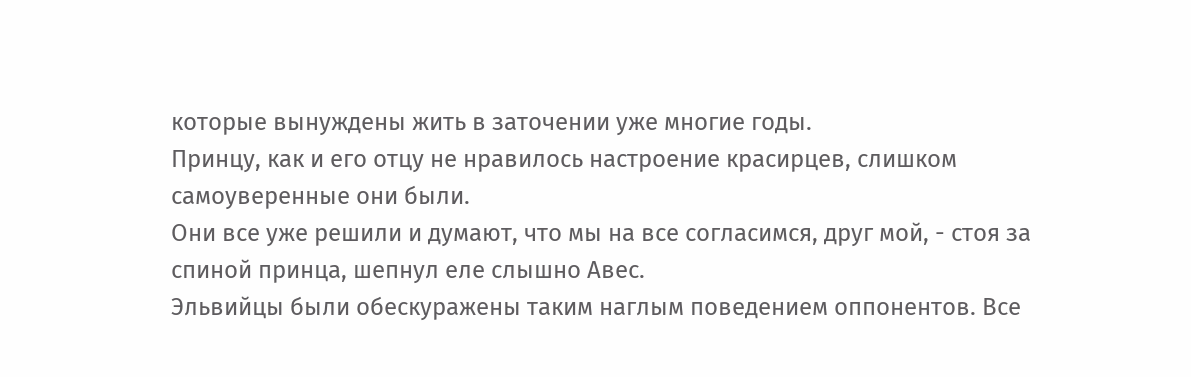которые вынуждены жить в заточении уже многие годы.
Принцу, как и его отцу не нравилось настроение красирцев, слишком самоуверенные они были.
Они все уже решили и думают, что мы на все согласимся, друг мой, - стоя за спиной принца, шепнул еле слышно Авес.
Эльвийцы были обескуражены таким наглым поведением оппонентов. Все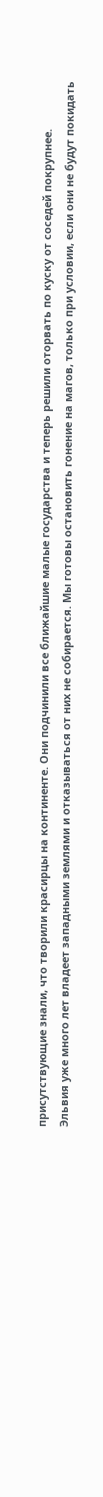присутствующие знали, что творили красирцы на континенте. Они подчинили все ближайшие малые государства и теперь решили оторвать по куску от соседей покрупнее.
Эльвия уже много лет владеет западными землями и отказываться от них не собирается. Мы готовы остановить гонение на магов, только при условии, если они не будут покидать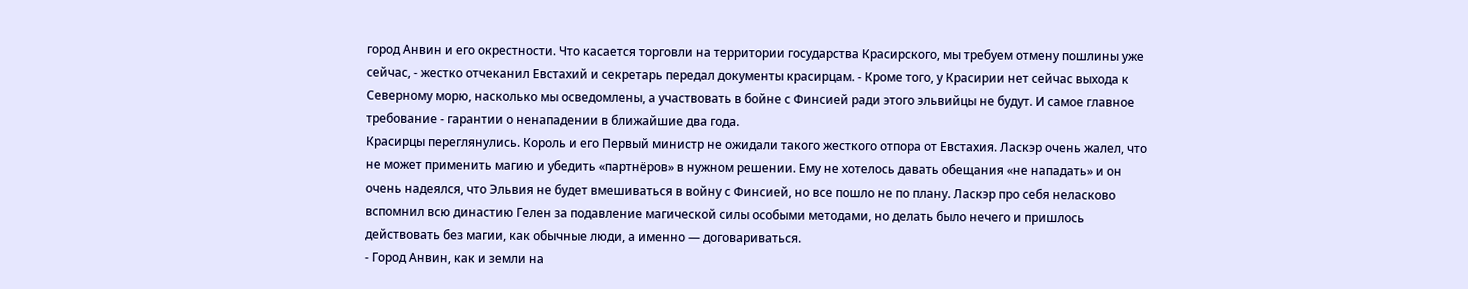город Анвин и его окрестности. Что касается торговли на территории государства Красирского, мы требуем отмену пошлины уже сейчас, - жестко отчеканил Евстахий и секретарь передал документы красирцам. - Кроме того, у Красирии нет сейчас выхода к Северному морю, насколько мы осведомлены, а участвовать в бойне с Финсией ради этого эльвийцы не будут. И самое главное требование - гарантии о ненападении в ближайшие два года.
Красирцы переглянулись. Король и его Первый министр не ожидали такого жесткого отпора от Евстахия. Ласкэр очень жалел, что не может применить магию и убедить «партнёров» в нужном решении. Ему не хотелось давать обещания «не нападать» и он очень надеялся, что Эльвия не будет вмешиваться в войну с Финсией, но все пошло не по плану. Ласкэр про себя неласково вспомнил всю династию Гелен за подавление магической силы особыми методами, но делать было нечего и пришлось действовать без магии, как обычные люди, а именно — договариваться.
- Город Анвин, как и земли на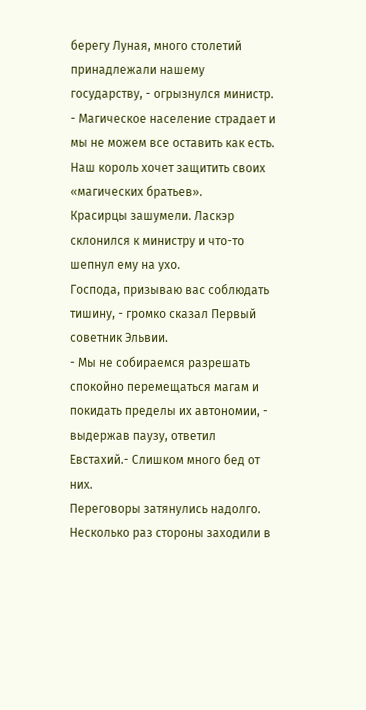берегу Луная, много столетий принадлежали нашему государству, - огрызнулся министр. - Магическое население страдает и мы не можем все оставить как есть. Наш король хочет защитить своих «магических братьев».
Красирцы зашумели. Ласкэр склонился к министру и что-то шепнул ему на ухо.
Господа, призываю вас соблюдать тишину, - громко сказал Первый советник Эльвии.
- Мы не собираемся разрешать спокойно перемещаться магам и покидать пределы их автономии, - выдержав паузу, ответил Евстахий.- Слишком много бед от них.
Переговоры затянулись надолго.
Несколько раз стороны заходили в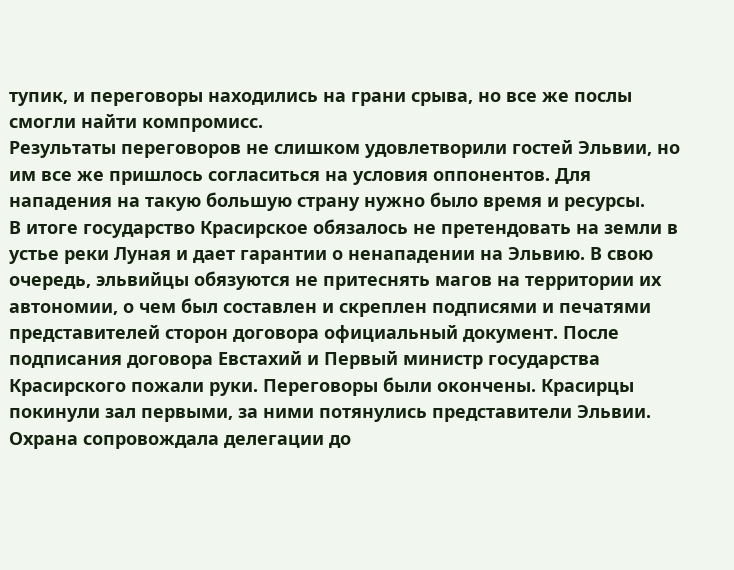тупик, и переговоры находились на грани срыва, но все же послы смогли найти компромисс.
Результаты переговоров не слишком удовлетворили гостей Эльвии, но им все же пришлось согласиться на условия оппонентов. Для нападения на такую большую страну нужно было время и ресурсы.
В итоге государство Красирское обязалось не претендовать на земли в устье реки Луная и дает гарантии о ненападении на Эльвию. В свою очередь, эльвийцы обязуются не притеснять магов на территории их автономии, о чем был составлен и скреплен подписями и печатями представителей сторон договора официальный документ. После подписания договора Евстахий и Первый министр государства Красирского пожали руки. Переговоры были окончены. Красирцы покинули зал первыми, за ними потянулись представители Эльвии. Охрана сопровождала делегации до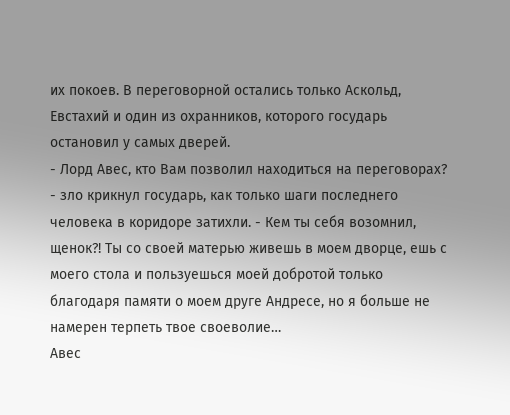их покоев. В переговорной остались только Аскольд, Евстахий и один из охранников, которого государь остановил у самых дверей.
- Лорд Авес, кто Вам позволил находиться на переговорах? - зло крикнул государь, как только шаги последнего человека в коридоре затихли. - Кем ты себя возомнил, щенок?! Ты со своей матерью живешь в моем дворце, ешь с моего стола и пользуешься моей добротой только благодаря памяти о моем друге Андресе, но я больше не намерен терпеть твое своеволие…
Авес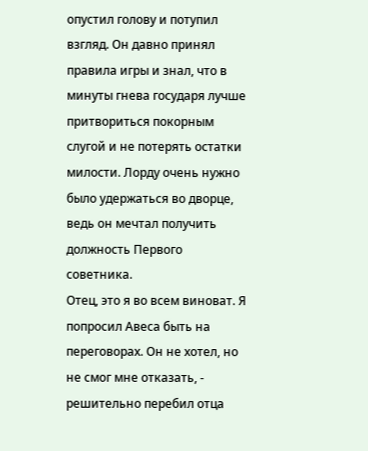опустил голову и потупил взгляд. Он давно принял правила игры и знал, что в минуты гнева государя лучше притвориться покорным слугой и не потерять остатки милости. Лорду очень нужно было удержаться во дворце, ведь он мечтал получить должность Первого советника.
Отец, это я во всем виноват. Я попросил Авеса быть на переговорах. Он не хотел, но не смог мне отказать, - решительно перебил отца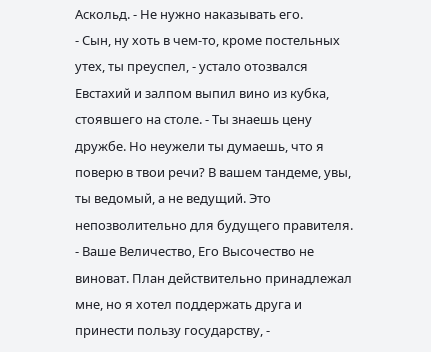Аскольд. - Не нужно наказывать его.
- Сын, ну хоть в чем-то, кроме постельных утех, ты преуспел, - устало отозвался Евстахий и залпом выпил вино из кубка, стоявшего на столе. - Ты знаешь цену дружбе. Но неужели ты думаешь, что я поверю в твои речи? В вашем тандеме, увы, ты ведомый, а не ведущий. Это непозволительно для будущего правителя.
- Ваше Величество, Его Высочество не виноват. План действительно принадлежал мне, но я хотел поддержать друга и принести пользу государству, -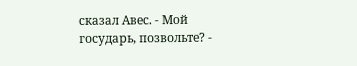сказал Авес. - Мой государь, позвольте? -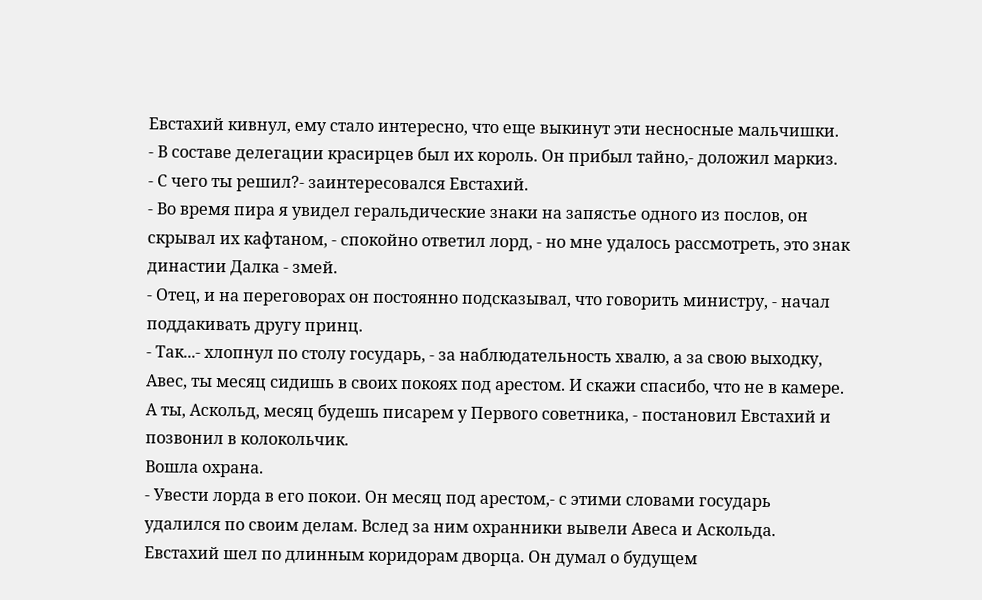Евстахий кивнул, ему стало интересно, что еще выкинут эти несносные мальчишки.
- В составе делегации красирцев был их король. Он прибыл тайно,- доложил маркиз.
- С чего ты решил?- заинтересовался Евстахий.
- Во время пира я увидел геральдические знаки на запястье одного из послов, он скрывал их кафтаном, - спокойно ответил лорд, - но мне удалось рассмотреть, это знак династии Далка - змей.
- Отец, и на переговорах он постоянно подсказывал, что говорить министру, - начал поддакивать другу принц.
- Так...- хлопнул по столу государь, - за наблюдательность хвалю, а за свою выходку, Авес, ты месяц сидишь в своих покоях под арестом. И скажи спасибо, что не в камере. А ты, Аскольд, месяц будешь писарем у Первого советника, - постановил Евстахий и позвонил в колокольчик.
Вошла охрана.
- Увести лорда в его покои. Он месяц под арестом,- с этими словами государь удалился по своим делам. Вслед за ним охранники вывели Авеса и Аскольда.
Евстахий шел по длинным коридорам дворца. Он думал о будущем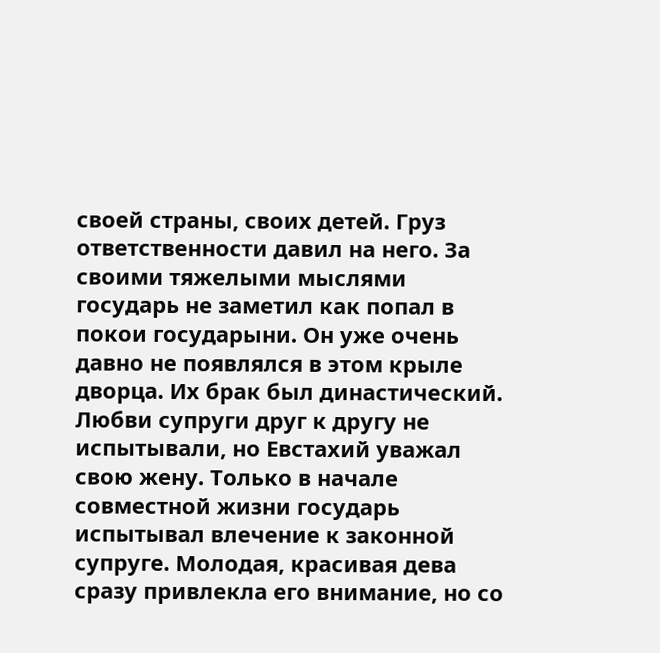своей страны, своих детей. Груз ответственности давил на него. За своими тяжелыми мыслями государь не заметил как попал в покои государыни. Он уже очень давно не появлялся в этом крыле дворца. Их брак был династический. Любви супруги друг к другу не испытывали, но Евстахий уважал свою жену. Только в начале совместной жизни государь испытывал влечение к законной супруге. Молодая, красивая дева сразу привлекла его внимание, но со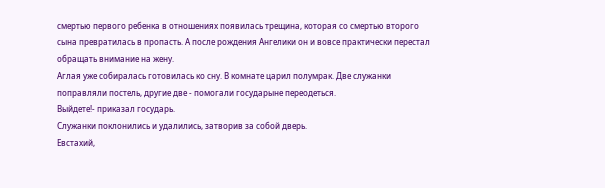смертью первого ребенка в отношениях появилась трещина, которая со смертью второго сына превратилась в пропасть. А после рождения Ангелики он и вовсе практически перестал обращать внимание на жену.
Аглая уже собиралась готовилась ко сну. В комнате царил полумрак. Две служанки поправляли постель, другие две - помогали государыне переодеться.
Выйдете!- приказал государь.
Служанки поклонились и удалились, затворив за собой дверь.
Евстахий,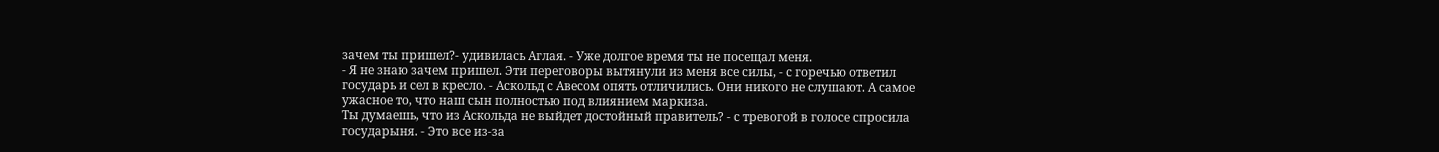зачем ты пришел?- удивилась Аглая. - Уже долгое время ты не посещал меня.
- Я не знаю зачем пришел. Эти переговоры вытянули из меня все силы, - с горечью ответил государь и сел в кресло. - Аскольд с Авесом опять отличились. Они никого не слушают. А самое ужасное то, что наш сын полностью под влиянием маркиза.
Ты думаешь, что из Аскольда не выйдет достойный правитель? - с тревогой в голосе спросила государыня. - Это все из-за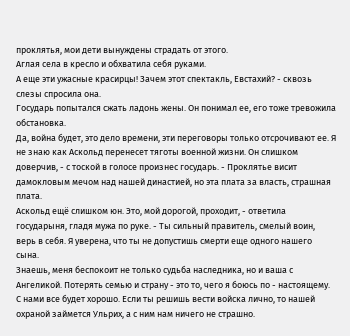проклятья, мои дети вынуждены страдать от этого.
Аглая села в кресло и обхватила себя руками.
А еще эти ужасные красирцы! Зачем этот спектакль, Евстахий? - сквозь слезы спросила она.
Государь попытался сжать ладонь жены. Он понимал ее, его тоже тревожила обстановка.
Да, война будет, это дело времени, эти переговоры только отсрочивают ее. Я не знаю как Аскольд перенесет тяготы военной жизни. Он слишком доверчив, - с тоской в голосе произнес государь. - Проклятье висит дамокловым мечом над нашей династией, но эта плата за власть, страшная плата.
Аскольд ещё слишком юн. Это, мой дорогой, проходит, - ответила государыня, гладя мужа по руке. - Ты сильный правитель, смелый воин, верь в себя. Я уверена, что ты не допустишь смерти еще одного нашего сына.
Знаешь, меня беспокоит не только судьба наследника, но и ваша с Ангеликой. Потерять семью и страну - это то, чего я боюсь по - настоящему.
С нами все будет хорошо. Если ты решишь вести войска лично, то нашей охраной займется Ульрих, а с ним нам ничего не страшно.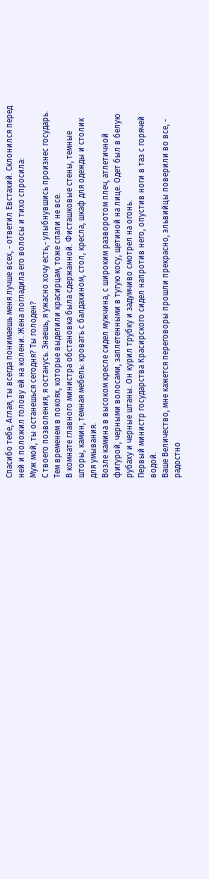Спасибо тебе, Аглая, ты всегда понимаешь меня лучше всех, - ответил Евстахий. Склонился перед ней и положил голову ей на колени. Жена погладила его волосы и тихо спросила:
Муж мой, ты останешься сегодня? Ты голоден?
С твоего позволения, я останусь. Знаешь, я ужасно хочу есть,- улыбнувшись произнес государь.
Тем временем в покоях, которые выделили красирцам, тоже спали не все.
В комнате главного министра обстановка была сдержанной. Фисташковые стены, темные шторы, камин, темная мебель: кровать с балдахином, стол, кресла, шкаф для одежды и столик для умывания.
Возле камина в высоком кресле сидел мужчина, с широким разворотом плеч, атлетичной фигурой, черными волосами, заплетенными в тугую косу, щетиной на лице. Одет был в белую рубаху и черные штаны. Он курил трубку и задумчиво смотрел на огонь.
Первый министр государства Красирского сидел напротив него, опустив ноги в таз с горячей водой.
Ваше Величество, мне кажется переговоры прошли прекрасно, эльвийцы поверили во все, - радостно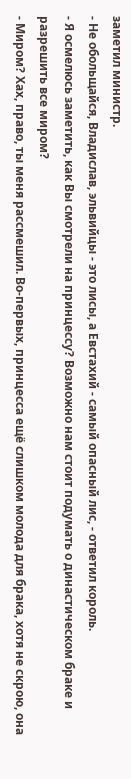заметил министр.
- Не обольщайся, Владислав, эльвийцы - это лисы, а Евстахий - самый опасный лис, - ответил король.
- Я осмелюсь заметить, как Вы смотрели на принцессу? Возможно нам стоит подумать о династическом браке и разрешить все миром?
- Миром? Хах, право, ты меня рассмешил. Во-первых, принцесса ещё слишком молода для брака, хотя не скрою, она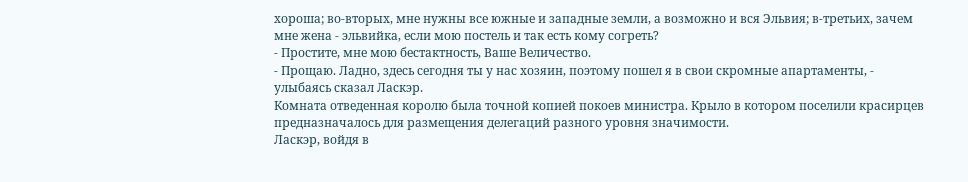хороша; во-вторых, мне нужны все южные и западные земли, а возможно и вся Эльвия; в-третьих, зачем мне жена - эльвийка, если мою постель и так есть кому согреть?
- Простите, мне мою бестактность, Ваше Величество.
- Прощаю. Ладно, здесь сегодня ты у нас хозяин, поэтому пошел я в свои скромные апартаменты, - улыбаясь сказал Ласкэр.
Комната отведенная королю была точной копией покоев министра. Крыло в котором поселили красирцев предназначалось для размещения делегаций разного уровня значимости.
Ласкэр, войдя в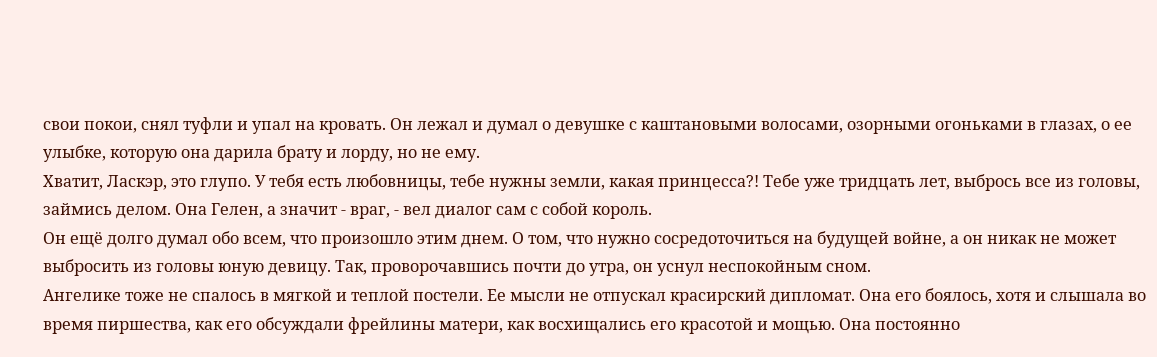свои покои, снял туфли и упал на кровать. Он лежал и думал о девушке с каштановыми волосами, озорными огоньками в глазах, о ее улыбке, которую она дарила брату и лорду, но не ему.
Хватит, Ласкэр, это глупо. У тебя есть любовницы, тебе нужны земли, какая принцесса?! Тебе уже тридцать лет, выбрось все из головы, займись делом. Она Гелен, а значит - враг, - вел диалог сам с собой король.
Он ещё долго думал обо всем, что произошло этим днем. О том, что нужно сосредоточиться на будущей войне, а он никак не может выбросить из головы юную девицу. Так, проворочавшись почти до утра, он уснул неспокойным сном.
Ангелике тоже не спалось в мягкой и теплой постели. Ее мысли не отпускал красирский дипломат. Она его боялось, хотя и слышала во время пиршества, как его обсуждали фрейлины матери, как восхищались его красотой и мощью. Она постоянно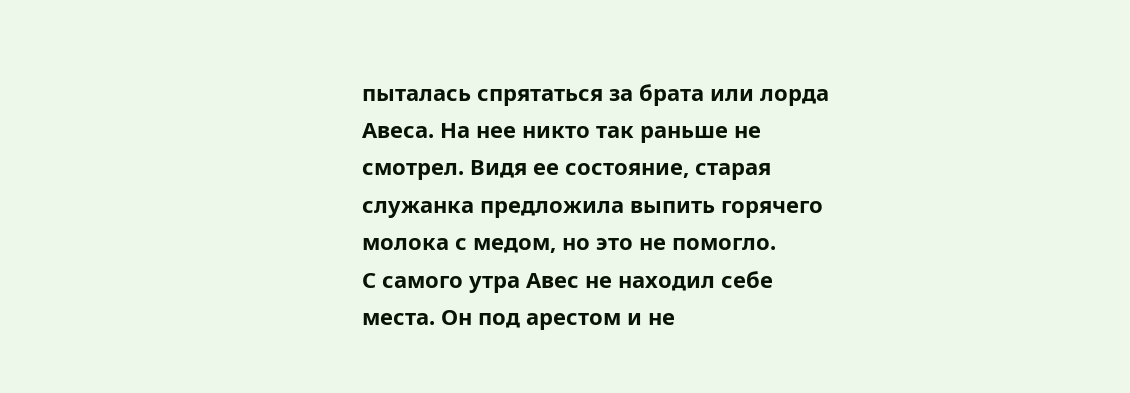пыталась спрятаться за брата или лорда Авеса. На нее никто так раньше не смотрел. Видя ее состояние, старая служанка предложила выпить горячего молока с медом, но это не помогло.
С самого утра Авес не находил себе места. Он под арестом и не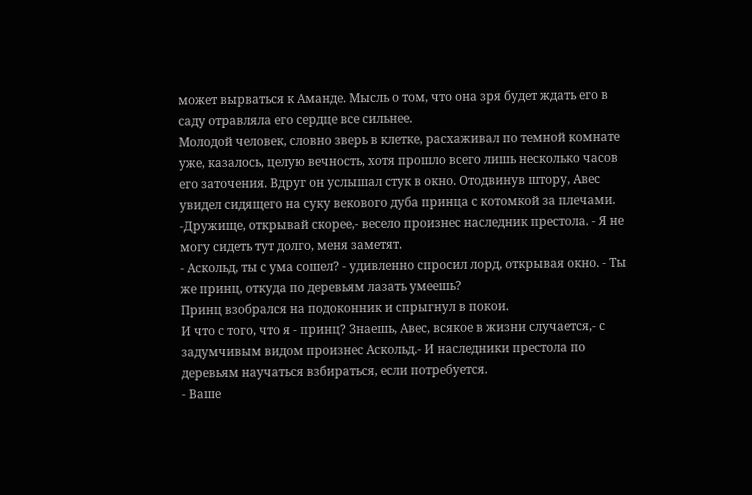может вырваться к Аманде. Мысль о том, что она зря будет ждать его в саду отравляла его сердце все сильнее.
Молодой человек, словно зверь в клетке, расхаживал по темной комнате уже, казалось, целую вечность, хотя прошло всего лишь несколько часов его заточения. Вдруг он услышал стук в окно. Отодвинув штору, Авес увидел сидящего на суку векового дуба принца с котомкой за плечами.
-Дружище, открывай скорее,- весело произнес наследник престола. - Я не могу сидеть тут долго, меня заметят.
- Аскольд, ты с ума сошел? - удивленно спросил лорд, открывая окно. - Ты же принц, откуда по деревьям лазать умеешь?
Принц взобрался на подоконник и спрыгнул в покои.
И что с того, что я - принц? Знаешь, Авес, всякое в жизни случается,- с задумчивым видом произнес Аскольд.- И наследники престола по деревьям научаться взбираться, если потребуется.
- Ваше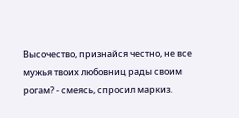Высочество, признайся честно, не все мужья твоих любовниц рады своим рогам? - смеясь, спросил маркиз.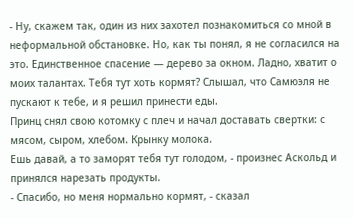- Ну, скажем так, один из них захотел познакомиться со мной в неформальной обстановке. Но, как ты понял, я не согласился на это. Единственное спасение — дерево за окном. Ладно, хватит о моих талантах. Тебя тут хоть кормят? Слышал, что Самюэля не пускают к тебе, и я решил принести еды.
Принц снял свою котомку с плеч и начал доставать свертки: с мясом, сыром, хлебом. Крынку молока.
Ешь давай, а то заморят тебя тут голодом, - произнес Аскольд и принялся нарезать продукты.
- Спасибо, но меня нормально кормят, - сказал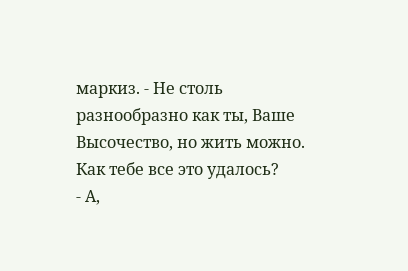маркиз. - Не столь разнообразно как ты, Ваше Высочество, но жить можно. Как тебе все это удалось?
- А,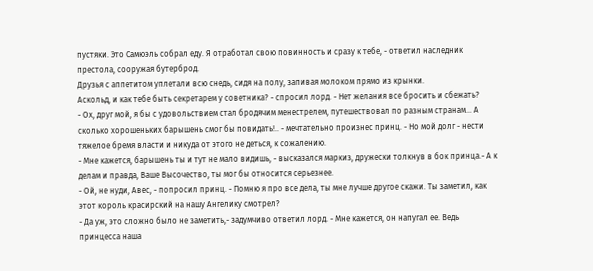пустяки. Это Самюэль собрал еду. Я отработал свою повинность и сразу к тебе, - ответил наследник престола, сооружая бутерброд.
Друзья с аппетитом уплетали всю снедь, сидя на полу, запивая молоком прямо из крынки.
Аскольд, и как тебе быть секретарем у советника? - спросил лорд. - Нет желания все бросить и сбежать?
- Ох, друг мой, я бы с удовольствием стал бродячим менестрелем, путешествовал по разным странам… А сколько хорошеньких барышень смог бы повидать!.. - мечтательно произнес принц. - Но мой долг - нести тяжелое бремя власти и никуда от этого не деться, к сожалению.
- Мне кажется, барышень ты и тут не мало видишь, - высказался маркиз, дружески толкнув в бок принца.- А к делам и правда, Ваше Высочество, ты мог бы относится серьезнее.
- Ой, не нуди, Авес, - попросил принц. - Помню я про все дела, ты мне лучше другое скажи. Ты заметил, как этот король красирский на нашу Ангелику смотрел?
- Да уж, это сложно было не заметить,- задумчиво ответил лорд. - Мне кажется, он напугал ее. Ведь принцесса наша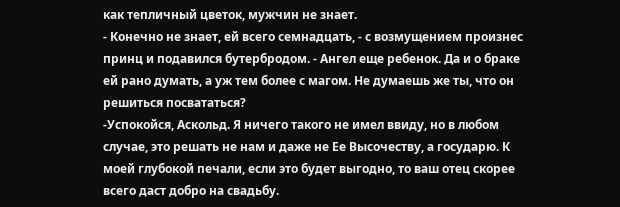как тепличный цветок, мужчин не знает.
- Конечно не знает, ей всего семнадцать, - с возмущением произнес принц и подавился бутербродом. - Ангел еще ребенок. Да и о браке ей рано думать, а уж тем более с магом. Не думаешь же ты, что он решиться посвататься?
-Успокойся, Аскольд. Я ничего такого не имел ввиду, но в любом случае, это решать не нам и даже не Ее Высочеству, а государю. К моей глубокой печали, если это будет выгодно, то ваш отец скорее всего даст добро на свадьбу.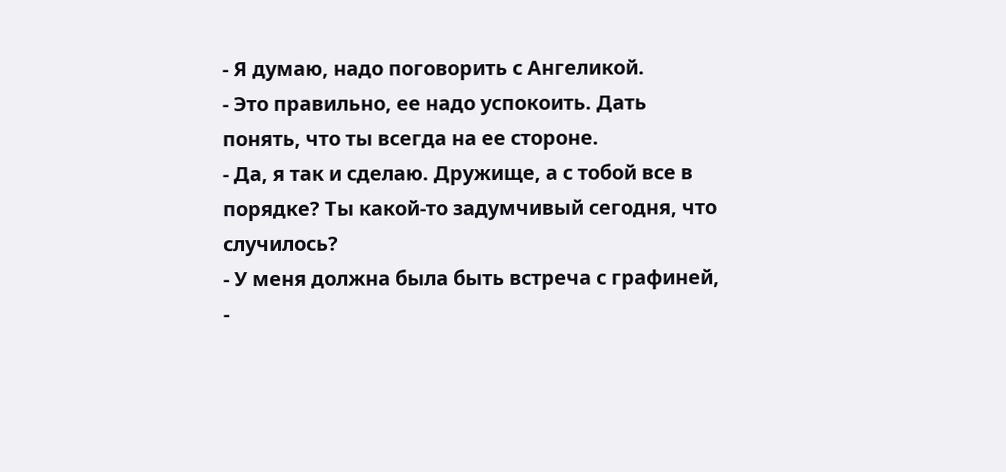- Я думаю, надо поговорить с Ангеликой.
- Это правильно, ее надо успокоить. Дать понять, что ты всегда на ее стороне.
- Да, я так и сделаю. Дружище, а с тобой все в порядке? Ты какой-то задумчивый сегодня, что случилось?
- У меня должна была быть встреча с графиней, -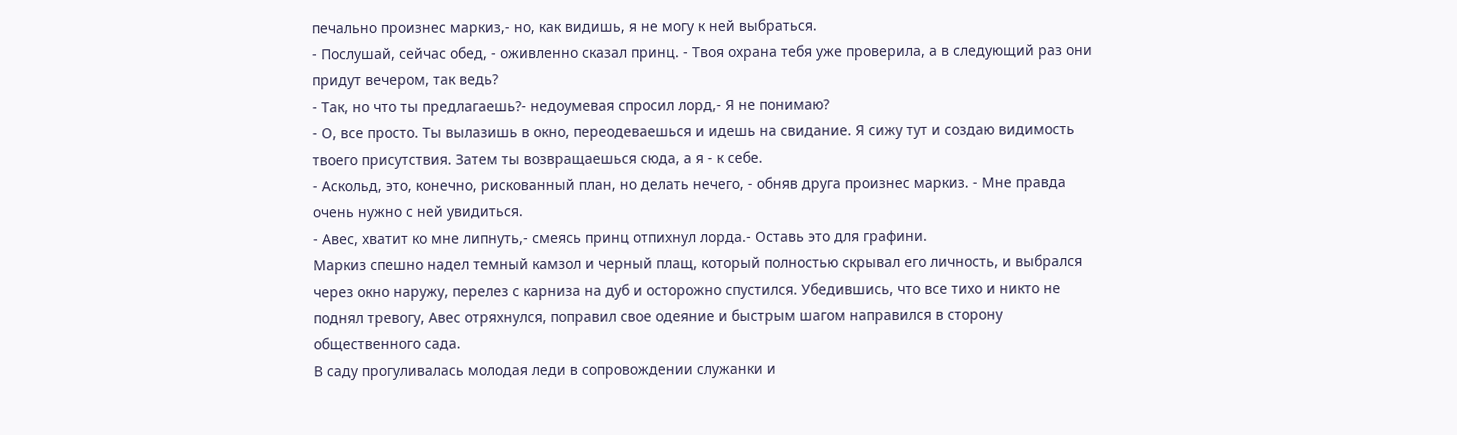печально произнес маркиз,- но, как видишь, я не могу к ней выбраться.
- Послушай, сейчас обед, - оживленно сказал принц. - Твоя охрана тебя уже проверила, а в следующий раз они придут вечером, так ведь?
- Так, но что ты предлагаешь?- недоумевая спросил лорд,- Я не понимаю?
- О, все просто. Ты вылазишь в окно, переодеваешься и идешь на свидание. Я сижу тут и создаю видимость твоего присутствия. Затем ты возвращаешься сюда, а я - к себе.
- Аскольд, это, конечно, рискованный план, но делать нечего, - обняв друга произнес маркиз. - Мне правда очень нужно с ней увидиться.
- Авес, хватит ко мне липнуть,- смеясь принц отпихнул лорда.- Оставь это для графини.
Маркиз спешно надел темный камзол и черный плащ, который полностью скрывал его личность, и выбрался через окно наружу, перелез с карниза на дуб и осторожно спустился. Убедившись, что все тихо и никто не поднял тревогу, Авес отряхнулся, поправил свое одеяние и быстрым шагом направился в сторону общественного сада.
В саду прогуливалась молодая леди в сопровождении служанки и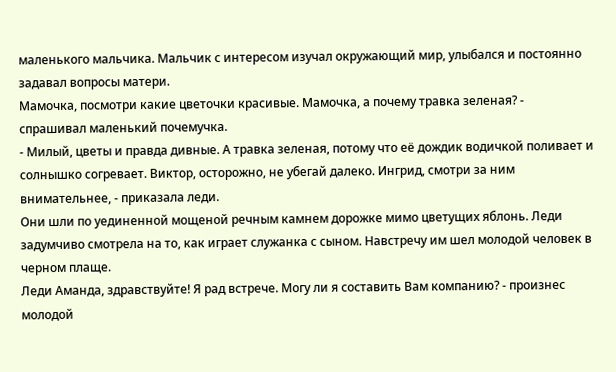маленького мальчика. Мальчик с интересом изучал окружающий мир, улыбался и постоянно задавал вопросы матери.
Мамочка, посмотри какие цветочки красивые. Мамочка, а почему травка зеленая? - спрашивал маленький почемучка.
- Милый, цветы и правда дивные. А травка зеленая, потому что её дождик водичкой поливает и солнышко согревает. Виктор, осторожно, не убегай далеко. Ингрид, смотри за ним внимательнее, - приказала леди.
Они шли по уединенной мощеной речным камнем дорожке мимо цветущих яблонь. Леди задумчиво смотрела на то, как играет служанка с сыном. Навстречу им шел молодой человек в черном плаще.
Леди Аманда, здравствуйте! Я рад встрече. Могу ли я составить Вам компанию? - произнес молодой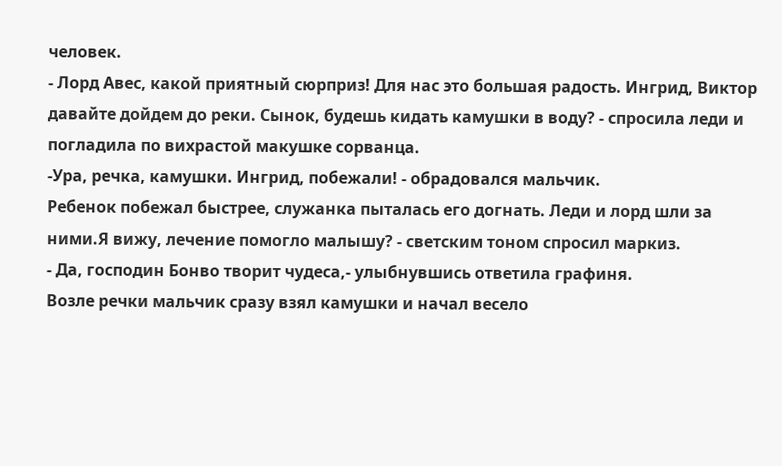человек.
- Лорд Авес, какой приятный сюрприз! Для нас это большая радость. Ингрид, Виктор давайте дойдем до реки. Сынок, будешь кидать камушки в воду? - спросила леди и погладила по вихрастой макушке сорванца.
-Ура, речка, камушки. Ингрид, побежали! - обрадовался мальчик.
Ребенок побежал быстрее, служанка пыталась его догнать. Леди и лорд шли за ними.Я вижу, лечение помогло малышу? - светским тоном спросил маркиз.
- Да, господин Бонво творит чудеса,- улыбнувшись ответила графиня.
Возле речки мальчик сразу взял камушки и начал весело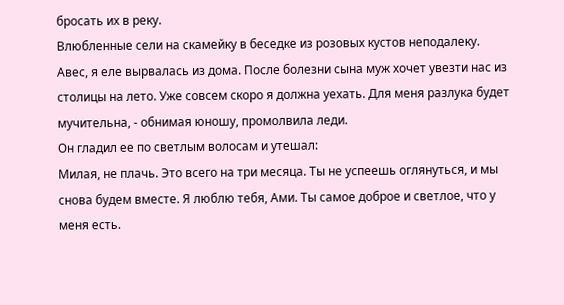бросать их в реку.
Влюбленные сели на скамейку в беседке из розовых кустов неподалеку.
Авес, я еле вырвалась из дома. После болезни сына муж хочет увезти нас из столицы на лето. Уже совсем скоро я должна уехать. Для меня разлука будет мучительна, - обнимая юношу, промолвила леди.
Он гладил ее по светлым волосам и утешал:
Милая, не плачь. Это всего на три месяца. Ты не успеешь оглянуться, и мы снова будем вместе. Я люблю тебя, Ами. Ты самое доброе и светлое, что у меня есть.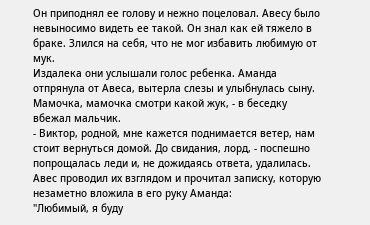Он приподнял ее голову и нежно поцеловал. Авесу было невыносимо видеть ее такой. Он знал как ей тяжело в браке. Злился на себя, что не мог избавить любимую от мук.
Издалека они услышали голос ребенка. Аманда отпрянула от Авеса, вытерла слезы и улыбнулась сыну.
Мамочка, мамочка смотри какой жук, - в беседку вбежал мальчик.
- Виктор, родной, мне кажется поднимается ветер, нам стоит вернуться домой. До свидания, лорд, - поспешно попрощалась леди и, не дожидаясь ответа, удалилась.
Авес проводил их взглядом и прочитал записку, которую незаметно вложила в его руку Аманда:
"Любимый, я буду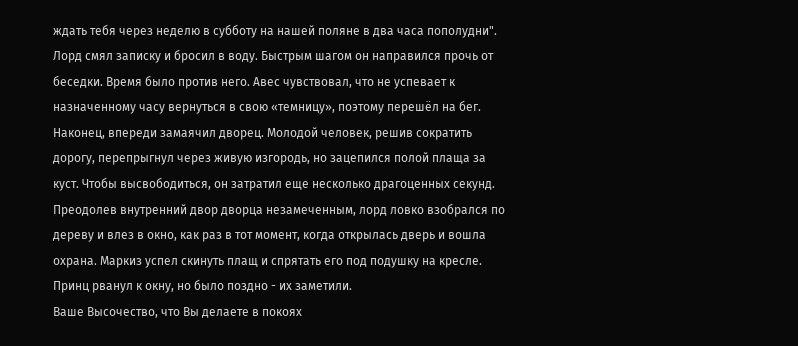ждать тебя через неделю в субботу на нашей поляне в два часа пополудни".
Лорд смял записку и бросил в воду. Быстрым шагом он направился прочь от беседки. Время было против него. Авес чувствовал, что не успевает к назначенному часу вернуться в свою «темницу», поэтому перешёл на бег. Наконец, впереди замаячил дворец. Молодой человек, решив сократить дорогу, перепрыгнул через живую изгородь, но зацепился полой плаща за куст. Чтобы высвободиться, он затратил еще несколько драгоценных секунд. Преодолев внутренний двор дворца незамеченным, лорд ловко взобрался по дереву и влез в окно, как раз в тот момент, когда открылась дверь и вошла охрана. Маркиз успел скинуть плащ и спрятать его под подушку на кресле. Принц рванул к окну, но было поздно - их заметили.
Ваше Высочество, что Вы делаете в покоях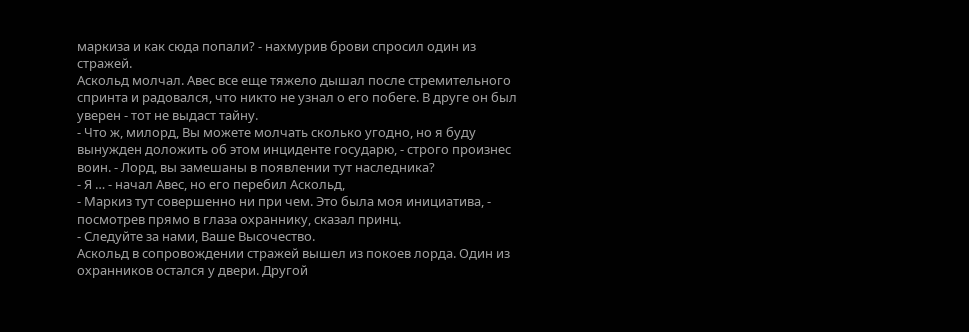маркиза и как сюда попали? - нахмурив брови спросил один из стражей.
Аскольд молчал. Авес все еще тяжело дышал после стремительного спринта и радовался, что никто не узнал о его побеге. В друге он был уверен - тот не выдаст тайну.
- Что ж, милорд, Вы можете молчать сколько угодно, но я буду вынужден доложить об этом инциденте государю, - строго произнес воин. - Лорд, вы замешаны в появлении тут наследника?
- Я … - начал Авес, но его перебил Аскольд,
- Маркиз тут совершенно ни при чем. Это была моя инициатива, - посмотрев прямо в глаза охраннику, сказал принц.
- Следуйте за нами, Ваше Высочество.
Аскольд в сопровождении стражей вышел из покоев лорда. Один из охранников остался у двери. Другой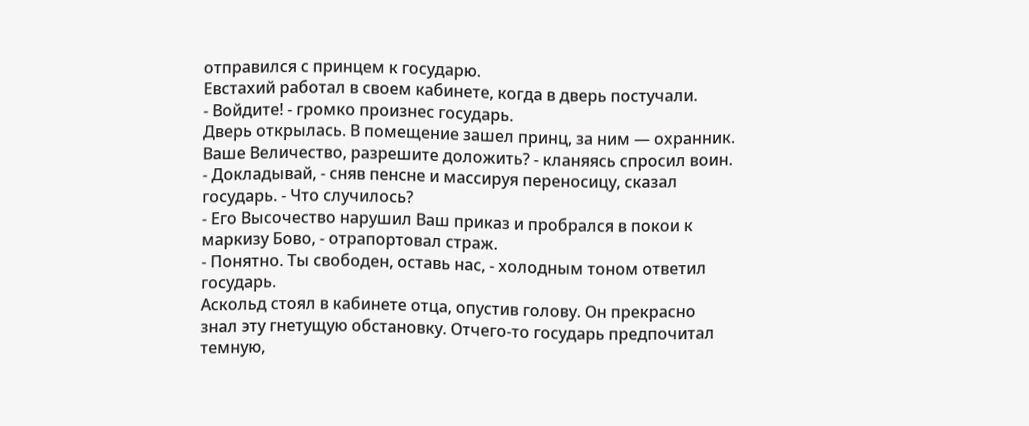отправился с принцем к государю.
Евстахий работал в своем кабинете, когда в дверь постучали.
- Войдите! - громко произнес государь.
Дверь открылась. В помещение зашел принц, за ним — охранник.
Ваше Величество, разрешите доложить? - кланяясь спросил воин.
- Докладывай, - сняв пенсне и массируя переносицу, сказал государь. - Что случилось?
- Его Высочество нарушил Ваш приказ и пробрался в покои к маркизу Бово, - отрапортовал страж.
- Понятно. Ты свободен, оставь нас, - холодным тоном ответил государь.
Аскольд стоял в кабинете отца, опустив голову. Он прекрасно знал эту гнетущую обстановку. Отчего-то государь предпочитал темную,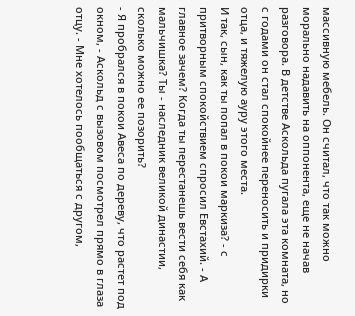массивную мебель. Он считал, что так можно морально надавить на оппонента, еще не начав разговора. В детстве Аскольда пугала эта комната, но с годами он стал спокойнее переносить и придирки отца, и тяжелую ауру этого места.
И так, сын, как ты попал в покои маркиза? - с притворным спокойствием спросил Евстахий. - А главное зачем? Когда ты перестанешь вести себя как мальчишка? Ты - наследник великой династии, сколько можно ее позорить?
- Я пробрался в покои Авеса по дереву, что растет под окном, - Аскольд с вызовом посмотрел прямо в глаза отцу. - Мне хотелось пообщаться с другом,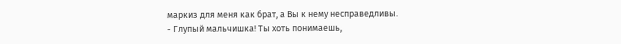маркиз для меня как брат, а Вы к нему несправедливы.
- Глупый мальчишка! Ты хоть понимаешь,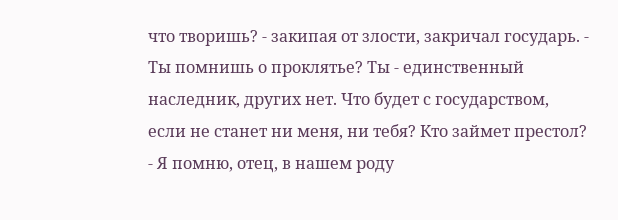что творишь? - закипая от злости, закричал государь. - Ты помнишь о проклятье? Ты - единственный наследник, других нет. Что будет с государством, если не станет ни меня, ни тебя? Кто займет престол?
- Я помню, отец, в нашем роду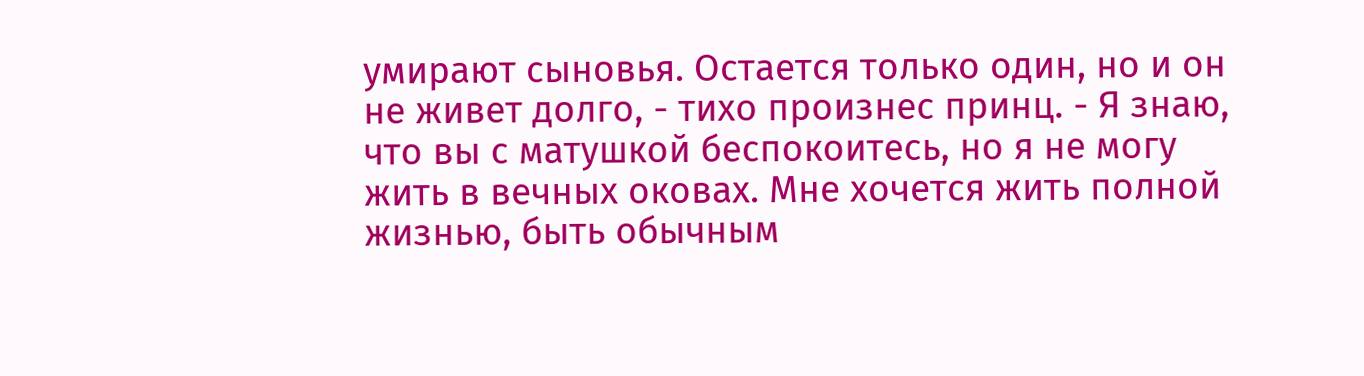умирают сыновья. Остается только один, но и он не живет долго, - тихо произнес принц. - Я знаю, что вы с матушкой беспокоитесь, но я не могу жить в вечных оковах. Мне хочется жить полной жизнью, быть обычным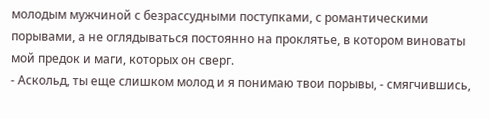молодым мужчиной с безрассудными поступками, с романтическими порывами, а не оглядываться постоянно на проклятье, в котором виноваты мой предок и маги, которых он сверг.
- Аскольд, ты еще слишком молод и я понимаю твои порывы, - смягчившись,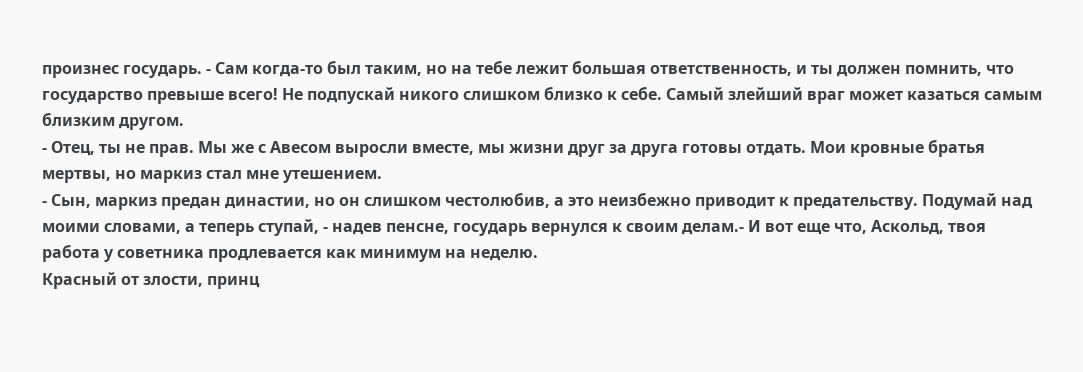произнес государь. - Сам когда-то был таким, но на тебе лежит большая ответственность, и ты должен помнить, что государство превыше всего! Не подпускай никого слишком близко к себе. Самый злейший враг может казаться самым близким другом.
- Отец, ты не прав. Мы же с Авесом выросли вместе, мы жизни друг за друга готовы отдать. Мои кровные братья мертвы, но маркиз стал мне утешением.
- Сын, маркиз предан династии, но он слишком честолюбив, а это неизбежно приводит к предательству. Подумай над моими словами, а теперь ступай, - надев пенсне, государь вернулся к своим делам.- И вот еще что, Аскольд, твоя работа у советника продлевается как минимум на неделю.
Красный от злости, принц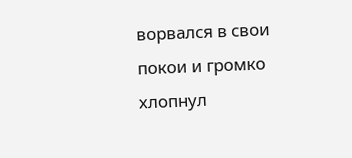ворвался в свои покои и громко хлопнул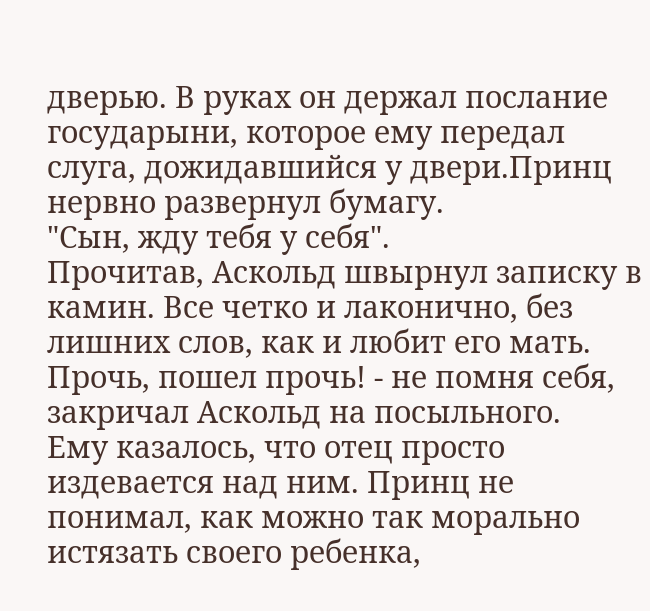дверью. В руках он держал послание государыни, которое ему передал слуга, дожидавшийся у двери.Принц нервно развернул бумагу.
"Сын, жду тебя у себя".
Прочитав, Аскольд швырнул записку в камин. Все четко и лаконично, без лишних слов, как и любит его мать.
Прочь, пошел прочь! - не помня себя, закричал Аскольд на посыльного.
Ему казалось, что отец просто издевается над ним. Принц не понимал, как можно так морально истязать своего ребенка,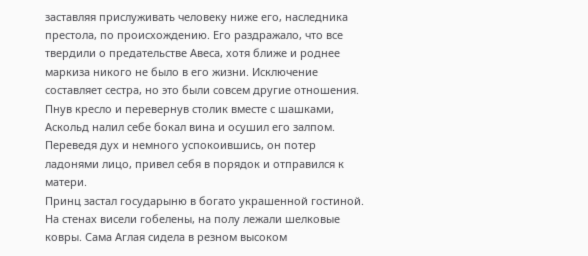заставляя прислуживать человеку ниже его, наследника престола, по происхождению. Его раздражало, что все твердили о предательстве Авеса, хотя ближе и роднее маркиза никого не было в его жизни. Исключение составляет сестра, но это были совсем другие отношения.
Пнув кресло и перевернув столик вместе с шашками, Аскольд налил себе бокал вина и осушил его залпом. Переведя дух и немного успокоившись, он потер ладонями лицо, привел себя в порядок и отправился к матери.
Принц застал государыню в богато украшенной гостиной. На стенах висели гобелены, на полу лежали шелковые ковры. Сама Аглая сидела в резном высоком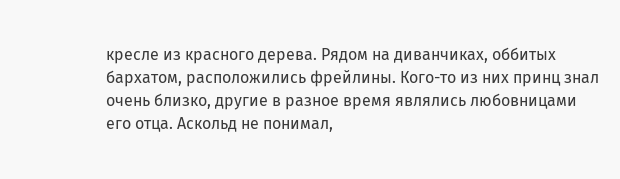кресле из красного дерева. Рядом на диванчиках, оббитых бархатом, расположились фрейлины. Кого-то из них принц знал очень близко, другие в разное время являлись любовницами его отца. Аскольд не понимал,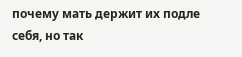почему мать держит их подле себя, но так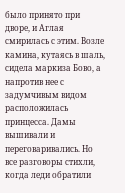было принято при дворе, и Аглая смирилась с этим. Возле камина, кутаясь в шаль, сидела маркиза Бово, а напротив нее с задумчивым видом расположилась принцесса. Дамы вышивали и переговаривались. Но все разговоры стихли, когда леди обратили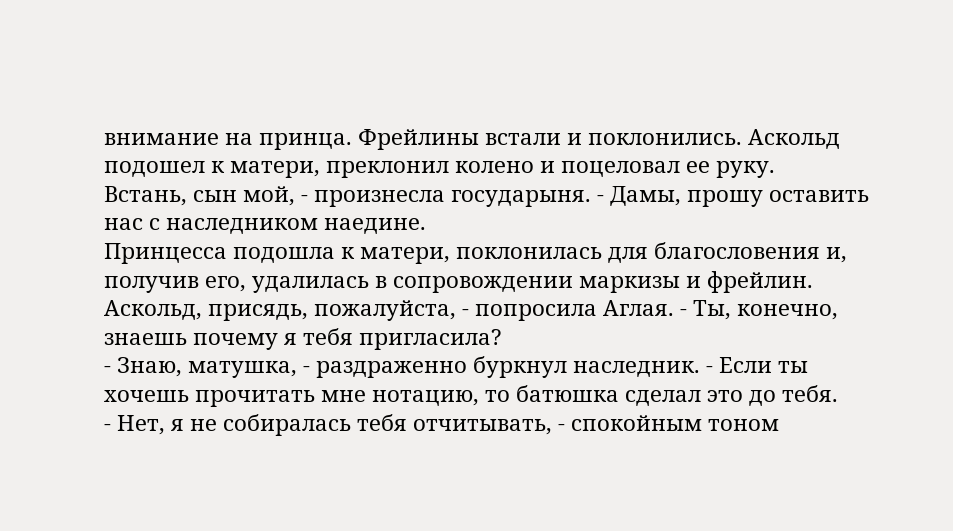внимание на принца. Фрейлины встали и поклонились. Аскольд подошел к матери, преклонил колено и поцеловал ее руку.
Встань, сын мой, - произнесла государыня. - Дамы, прошу оставить нас с наследником наедине.
Принцесса подошла к матери, поклонилась для благословения и, получив его, удалилась в сопровождении маркизы и фрейлин.
Аскольд, присядь, пожалуйста, - попросила Аглая. - Ты, конечно, знаешь почему я тебя пригласила?
- Знаю, матушка, - раздраженно буркнул наследник. - Если ты хочешь прочитать мне нотацию, то батюшка сделал это до тебя.
- Нет, я не собиралась тебя отчитывать, - спокойным тоном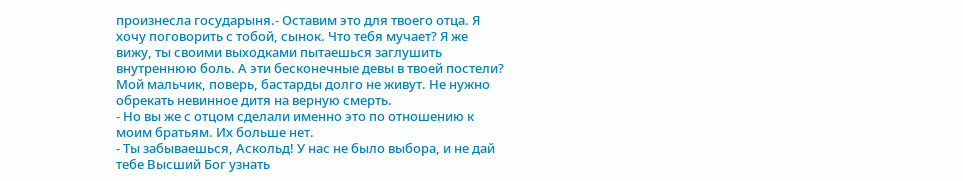произнесла государыня.- Оставим это для твоего отца. Я хочу поговорить с тобой, сынок. Что тебя мучает? Я же вижу, ты своими выходками пытаешься заглушить внутреннюю боль. А эти бесконечные девы в твоей постели? Мой мальчик, поверь, бастарды долго не живут. Не нужно обрекать невинное дитя на верную смерть.
- Но вы же с отцом сделали именно это по отношению к моим братьям. Их больше нет.
- Ты забываешься, Аскольд! У нас не было выбора, и не дай тебе Высший Бог узнать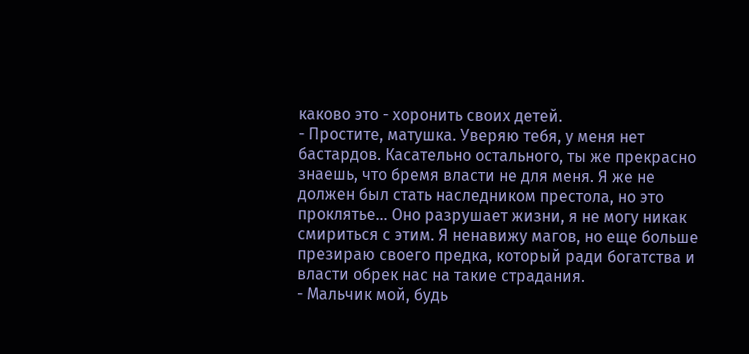каково это - хоронить своих детей.
- Простите, матушка. Уверяю тебя, у меня нет бастардов. Касательно остального, ты же прекрасно знаешь, что бремя власти не для меня. Я же не должен был стать наследником престола, но это проклятье… Оно разрушает жизни, я не могу никак смириться с этим. Я ненавижу магов, но еще больше презираю своего предка, который ради богатства и власти обрек нас на такие страдания.
- Мальчик мой, будь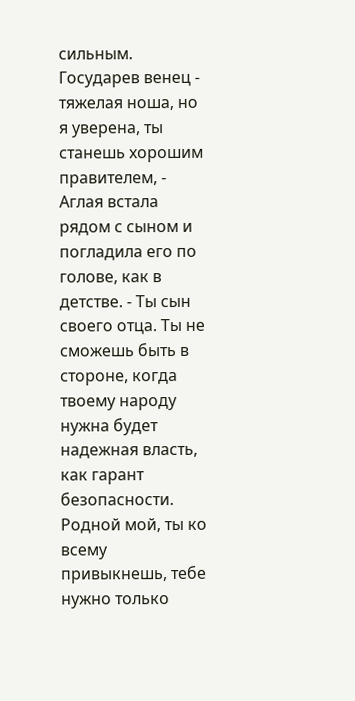сильным. Государев венец - тяжелая ноша, но я уверена, ты станешь хорошим правителем, - Аглая встала рядом с сыном и погладила его по голове, как в детстве. - Ты сын своего отца. Ты не сможешь быть в стороне, когда твоему народу нужна будет надежная власть, как гарант безопасности. Родной мой, ты ко всему привыкнешь, тебе нужно только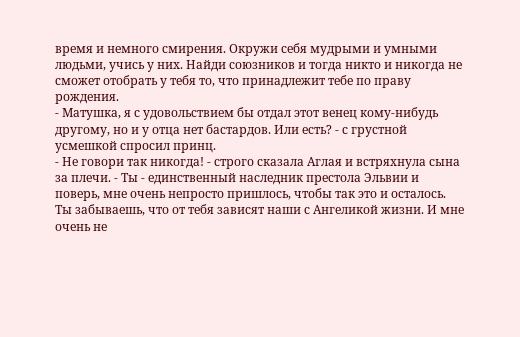время и немного смирения. Окружи себя мудрыми и умными людьми, учись у них. Найди союзников и тогда никто и никогда не сможет отобрать у тебя то, что принадлежит тебе по праву рождения.
- Матушка, я с удовольствием бы отдал этот венец кому-нибудь другому, но и у отца нет бастардов. Или есть? - с грустной усмешкой спросил принц.
- Не говори так никогда! - строго сказала Аглая и встряхнула сына за плечи. - Ты - единственный наследник престола Эльвии и поверь, мне очень непросто пришлось, чтобы так это и осталось. Ты забываешь, что от тебя зависят наши с Ангеликой жизни. И мне очень не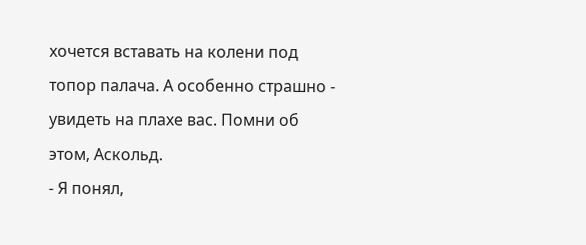хочется вставать на колени под топор палача. А особенно страшно - увидеть на плахе вас. Помни об этом, Аскольд.
- Я понял,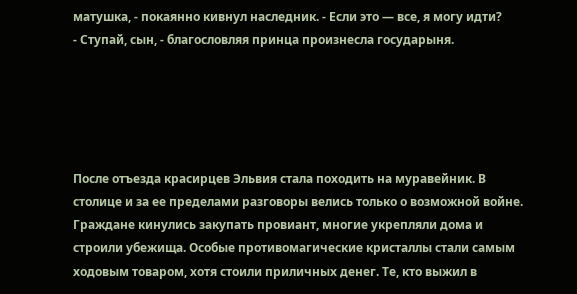матушка, - покаянно кивнул наследник. - Если это — все, я могу идти?
- Ступай, сын, - благословляя принца произнесла государыня.





После отъезда красирцев Эльвия стала походить на муравейник. В столице и за ее пределами разговоры велись только о возможной войне. Граждане кинулись закупать провиант, многие укрепляли дома и строили убежища. Особые противомагические кристаллы стали самым ходовым товаром, хотя стоили приличных денег. Те, кто выжил в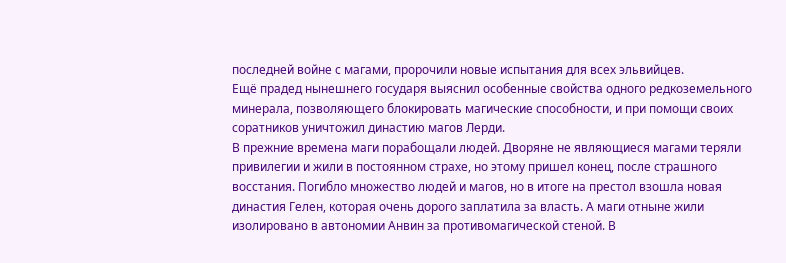последней войне с магами, пророчили новые испытания для всех эльвийцев.
Ещё прадед нынешнего государя выяснил особенные свойства одного редкоземельного минерала, позволяющего блокировать магические способности, и при помощи своих соратников уничтожил династию магов Лерди.
В прежние времена маги порабощали людей. Дворяне не являющиеся магами теряли привилегии и жили в постоянном страхе, но этому пришел конец, после страшного восстания. Погибло множество людей и магов, но в итоге на престол взошла новая династия Гелен, которая очень дорого заплатила за власть. А маги отныне жили изолировано в автономии Анвин за противомагической стеной. В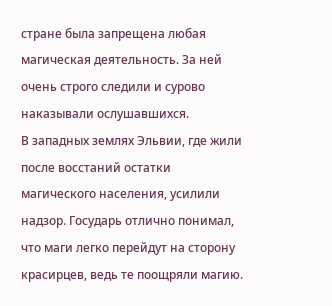стране была запрещена любая магическая деятельность. За ней очень строго следили и сурово наказывали ослушавшихся.
В западных землях Эльвии, где жили после восстаний остатки магического населения, усилили надзор. Государь отлично понимал, что маги легко перейдут на сторону красирцев, ведь те поощряли магию.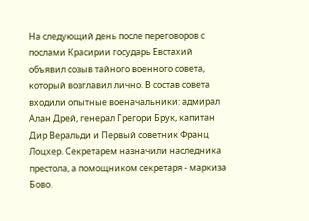На следующий день после переговоров с послами Красирии государь Евстахий объявил созыв тайного военного совета, который возглавил лично. В состав совета входили опытные военачальники: адмирал Алан Дрей, генерал Грегори Брук, капитан Дир Веральди и Первый советник Франц Лоцхер. Секретарем назначили наследника престола, а помощником секретаря - маркиза Бово.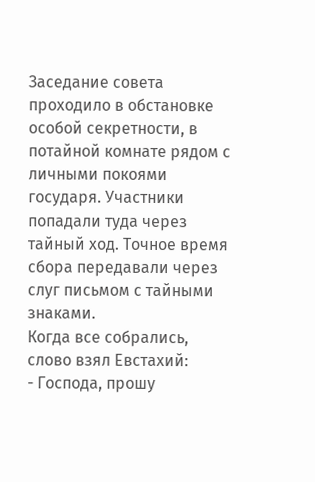Заседание совета проходило в обстановке особой секретности, в потайной комнате рядом с личными покоями государя. Участники попадали туда через тайный ход. Точное время сбора передавали через слуг письмом с тайными знаками.
Когда все собрались, слово взял Евстахий:
- Господа, прошу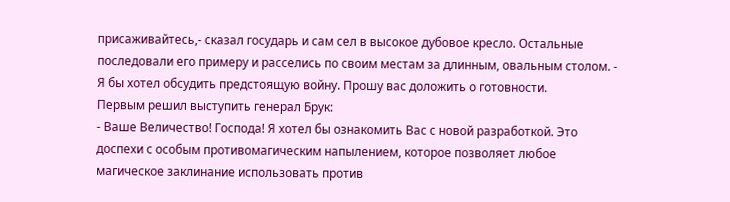присаживайтесь,- сказал государь и сам сел в высокое дубовое кресло. Остальные последовали его примеру и расселись по своим местам за длинным, овальным столом. - Я бы хотел обсудить предстоящую войну. Прошу вас доложить о готовности.
Первым решил выступить генерал Брук:
- Ваше Величество! Господа! Я хотел бы ознакомить Вас с новой разработкой. Это доспехи с особым противомагическим напылением, которое позволяет любое магическое заклинание использовать против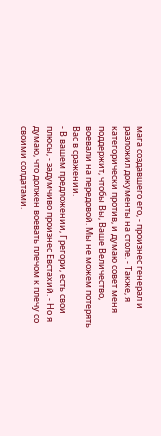мага создавшего его, - произнес генерал и разложил документы на столе. - Также, я категорически против, и думаю совет меня поддержит, чтобы Вы, Ваше Величество, воевали на передовой. Мы не можем потерять Вас в сражении.
- В вашем предложении, Грегори, есть свои плюсы, - задумчиво произнес Евстахий. - Но я думаю, что должен воевать плечом к плечу со своими солдатами.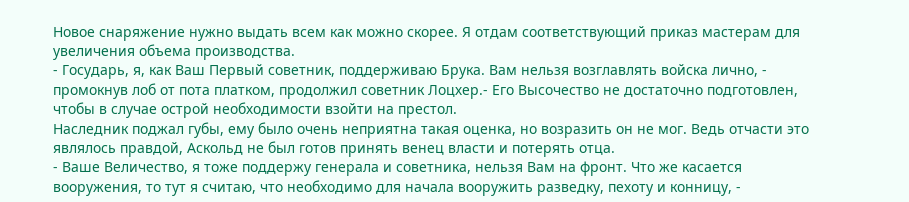Новое снаряжение нужно выдать всем как можно скорее. Я отдам соответствующий приказ мастерам для увеличения объема производства.
- Государь, я, как Ваш Первый советник, поддерживаю Брука. Вам нельзя возглавлять войска лично, - промокнув лоб от пота платком, продолжил советник Лоцхер.- Его Высочество не достаточно подготовлен, чтобы в случае острой необходимости взойти на престол.
Наследник поджал губы, ему было очень неприятна такая оценка, но возразить он не мог. Ведь отчасти это являлось правдой, Аскольд не был готов принять венец власти и потерять отца.
- Ваше Величество, я тоже поддержу генерала и советника, нельзя Вам на фронт. Что же касается вооружения, то тут я считаю, что необходимо для начала вооружить разведку, пехоту и конницу, -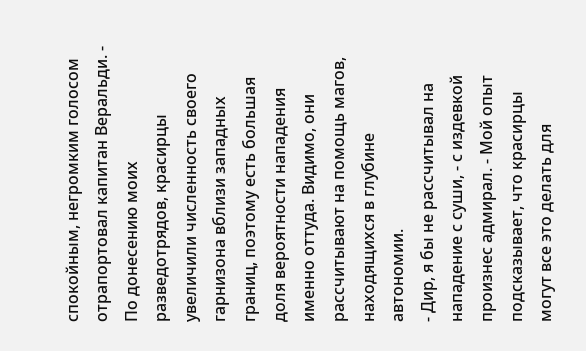спокойным, негромким голосом отрапортовал капитан Веральди. - По донесению моих разведотрядов, красирцы увеличили численность своего гарнизона вблизи западных границ, поэтому есть большая доля вероятности нападения именно оттуда. Видимо, они рассчитывают на помощь магов, находящихся в глубине автономии.
- Дир, я бы не рассчитывал на нападение с суши, - с издевкой произнес адмирал. - Мой опыт подсказывает, что красирцы могут все это делать для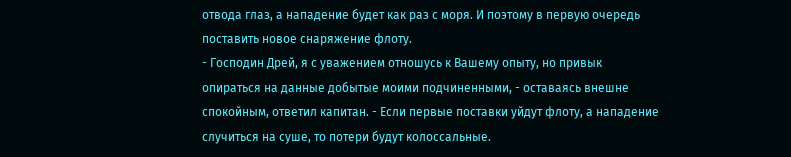отвода глаз, а нападение будет как раз с моря. И поэтому в первую очередь поставить новое снаряжение флоту.
- Господин Дрей, я с уважением отношусь к Вашему опыту, но привык опираться на данные добытые моими подчиненными, - оставаясь внешне спокойным, ответил капитан. - Если первые поставки уйдут флоту, а нападение случиться на суше, то потери будут колоссальные.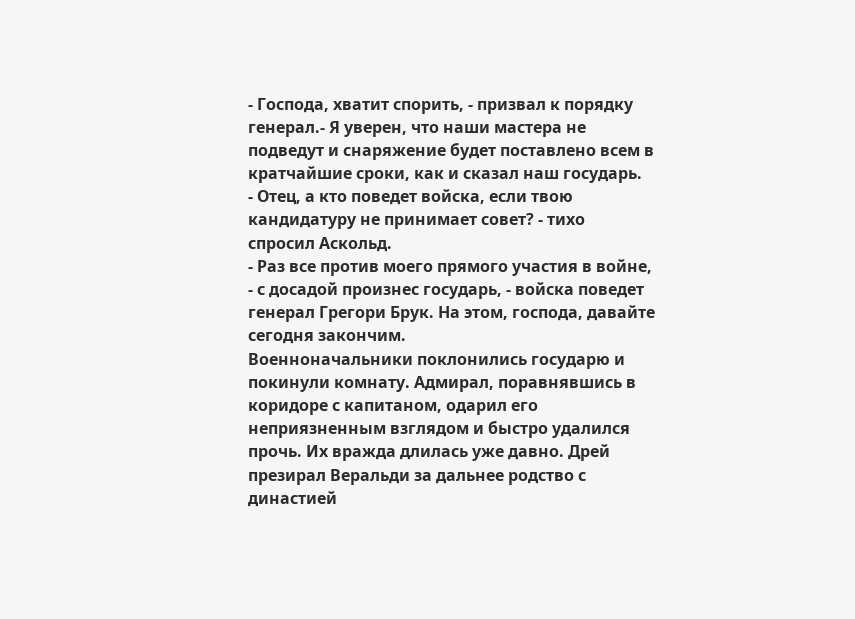- Господа, хватит спорить, - призвал к порядку генерал.- Я уверен, что наши мастера не подведут и снаряжение будет поставлено всем в кратчайшие сроки, как и сказал наш государь.
- Отец, а кто поведет войска, если твою кандидатуру не принимает совет? - тихо спросил Аскольд.
- Раз все против моего прямого участия в войне, - с досадой произнес государь, - войска поведет генерал Грегори Брук. На этом, господа, давайте сегодня закончим.
Военноначальники поклонились государю и покинули комнату. Адмирал, поравнявшись в коридоре с капитаном, одарил его неприязненным взглядом и быстро удалился прочь. Их вражда длилась уже давно. Дрей презирал Веральди за дальнее родство с династией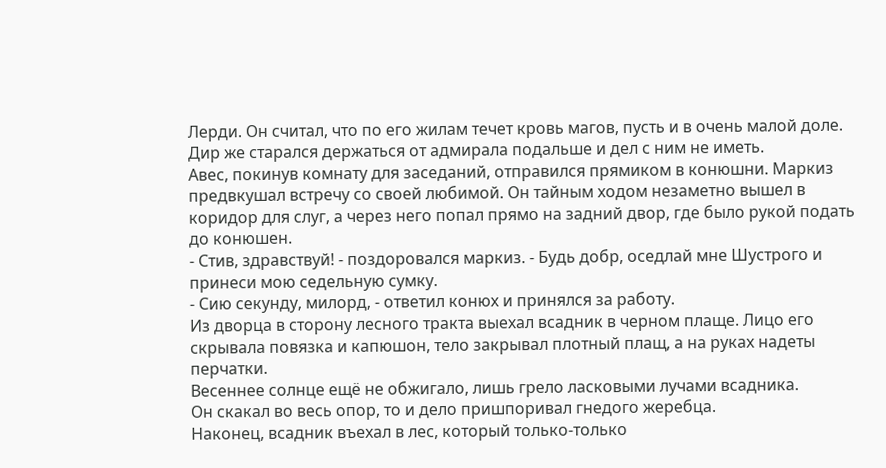Лерди. Он считал, что по его жилам течет кровь магов, пусть и в очень малой доле. Дир же старался держаться от адмирала подальше и дел с ним не иметь.
Авес, покинув комнату для заседаний, отправился прямиком в конюшни. Маркиз предвкушал встречу со своей любимой. Он тайным ходом незаметно вышел в коридор для слуг, а через него попал прямо на задний двор, где было рукой подать до конюшен.
- Стив, здравствуй! - поздоровался маркиз. - Будь добр, оседлай мне Шустрого и принеси мою седельную сумку.
- Сию секунду, милорд, - ответил конюх и принялся за работу.
Из дворца в сторону лесного тракта выехал всадник в черном плаще. Лицо его скрывала повязка и капюшон, тело закрывал плотный плащ, а на руках надеты перчатки.
Весеннее солнце ещё не обжигало, лишь грело ласковыми лучами всадника.
Он скакал во весь опор, то и дело пришпоривал гнедого жеребца.
Наконец, всадник въехал в лес, который только-только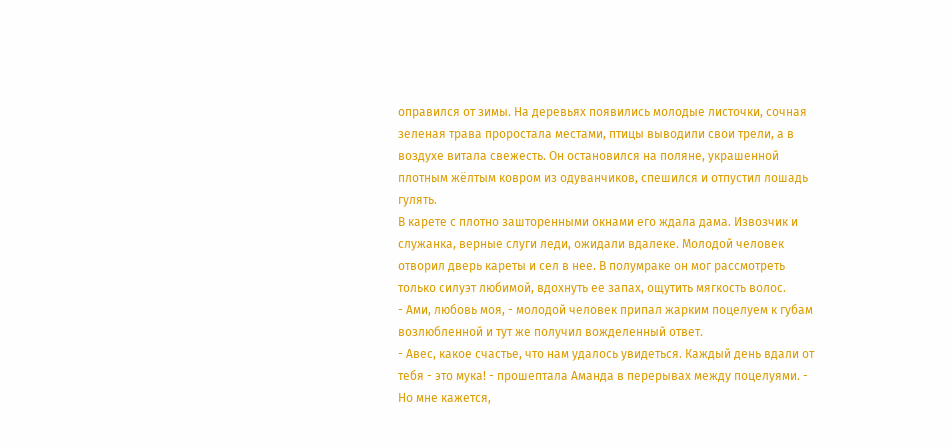оправился от зимы. На деревьях появились молодые листочки, сочная зеленая трава проростала местами, птицы выводили свои трели, а в воздухе витала свежесть. Он остановился на поляне, украшенной плотным жёлтым ковром из одуванчиков, спешился и отпустил лошадь гулять.
В карете с плотно зашторенными окнами его ждала дама. Извозчик и служанка, верные слуги леди, ожидали вдалеке. Молодой человек отворил дверь кареты и сел в нее. В полумраке он мог рассмотреть только силуэт любимой, вдохнуть ее запах, ощутить мягкость волос.
- Ами, любовь моя, - молодой человек припал жарким поцелуем к губам возлюбленной и тут же получил вожделенный ответ.
- Авес, какое счастье, что нам удалось увидеться. Каждый день вдали от тебя - это мука! - прошептала Аманда в перерывах между поцелуями. - Но мне кажется,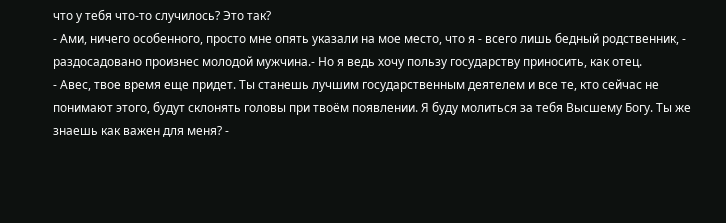что у тебя что-то случилось? Это так?
- Ами, ничего особенного, просто мне опять указали на мое место, что я - всего лишь бедный родственник, - раздосадовано произнес молодой мужчина.- Но я ведь хочу пользу государству приносить, как отец.
- Авес, твое время еще придет. Ты станешь лучшим государственным деятелем и все те, кто сейчас не понимают этого, будут склонять головы при твоём появлении. Я буду молиться за тебя Высшему Богу. Ты же знаешь как важен для меня? -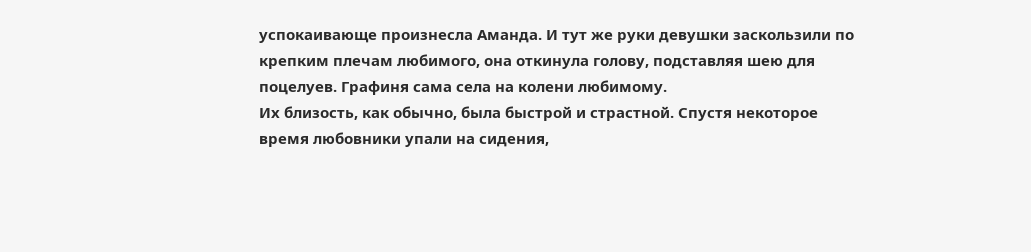успокаивающе произнесла Аманда. И тут же руки девушки заскользили по крепким плечам любимого, она откинула голову, подставляя шею для поцелуев. Графиня сама села на колени любимому.
Их близость, как обычно, была быстрой и страстной. Спустя некоторое время любовники упали на сидения,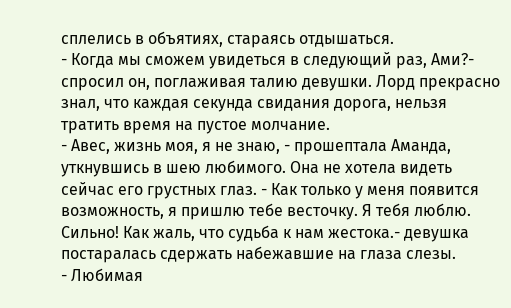сплелись в объятиях, стараясь отдышаться.
- Когда мы сможем увидеться в следующий раз, Ами?- спросил он, поглаживая талию девушки. Лорд прекрасно знал, что каждая секунда свидания дорога, нельзя тратить время на пустое молчание.
- Авес, жизнь моя, я не знаю, - прошептала Аманда, уткнувшись в шею любимого. Она не хотела видеть сейчас его грустных глаз. - Как только у меня появится возможность, я пришлю тебе весточку. Я тебя люблю. Сильно! Как жаль, что судьба к нам жестока.- девушка постаралась сдержать набежавшие на глаза слезы.
- Любимая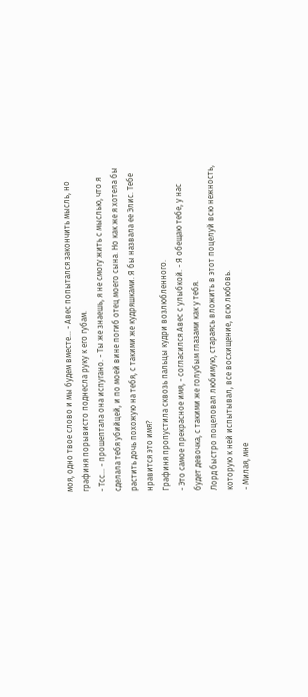моя, одно твое слово и мы будем вместе… - Авес попытался закончить мысль, но графиня порывисто поднесла руку к его губам.
- Тсс… - прошептала она испугано. - Ты же знаешь, я не смогу жить с мыслью, что я сделала тебя убийцей, и по моей вине погиб отец моего сына. Но как же я хотела бы растить дочь похожую на тебя, с такими же кудряшками. Я бы назвала ее Элис. Тебе нравится это имя?
Графиня пропустила сквозь пальцы кудри возлюбленного.
- Это самое прекрасное имя, - согласился Авес с улыбкой. - Я обещаю тебе, у нас будет девочка, с такими же голубым глазами как у тебя.
Лорд быстро поцеловал любимую, стараясь вложить в этот поцелуй всю нежность, которую к ней испытывал, все восхищение, всю любовь.
- Милая, мне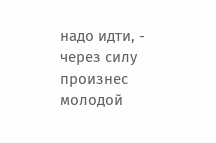надо идти, - через силу произнес молодой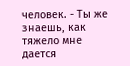человек. - Ты же знаешь, как тяжело мне дается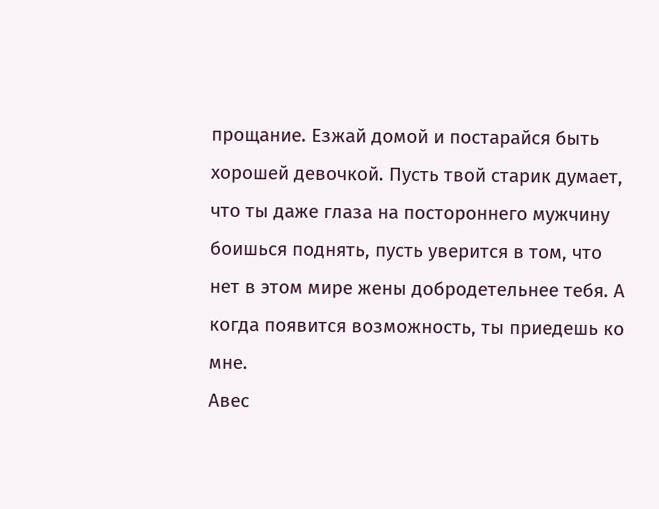прощание. Езжай домой и постарайся быть хорошей девочкой. Пусть твой старик думает, что ты даже глаза на постороннего мужчину боишься поднять, пусть уверится в том, что нет в этом мире жены добродетельнее тебя. А когда появится возможность, ты приедешь ко мне.
Авес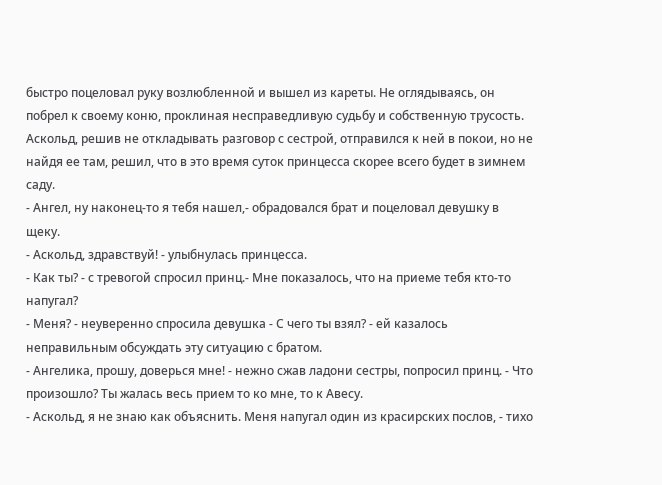быстро поцеловал руку возлюбленной и вышел из кареты. Не оглядываясь, он побрел к своему коню, проклиная несправедливую судьбу и собственную трусость.
Аскольд, решив не откладывать разговор с сестрой, отправился к ней в покои, но не найдя ее там, решил, что в это время суток принцесса скорее всего будет в зимнем саду.
- Ангел, ну наконец-то я тебя нашел,- обрадовался брат и поцеловал девушку в щеку.
- Аскольд, здравствуй! - улыбнулась принцесса.
- Как ты? - с тревогой спросил принц.- Мне показалось, что на приеме тебя кто-то напугал?
- Меня? - неуверенно спросила девушка - С чего ты взял? - ей казалось неправильным обсуждать эту ситуацию с братом.
- Ангелика, прошу, доверься мне! - нежно сжав ладони сестры, попросил принц. - Что произошло? Ты жалась весь прием то ко мне, то к Авесу.
- Аскольд, я не знаю как объяснить. Меня напугал один из красирских послов, - тихо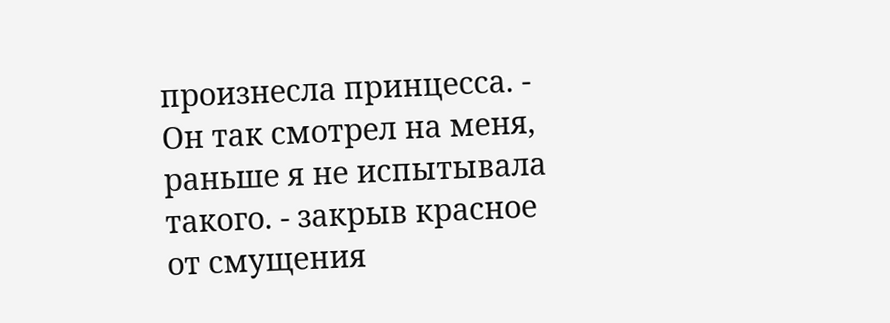произнесла принцесса. - Он так смотрел на меня, раньше я не испытывала такого. - закрыв красное от смущения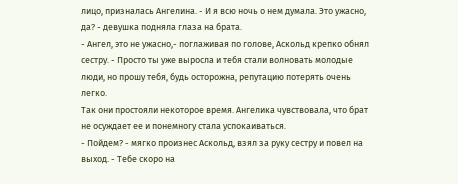лицо, призналась Ангелина. - И я всю ночь о нем думала. Это ужасно, да? - девушка подняла глаза на брата.
- Ангел, это не ужасно,- поглаживая по голове, Аскольд крепко обнял сестру. - Просто ты уже выросла и тебя стали волновать молодые люди, но прошу тебя, будь осторожна, репутацию потерять очень легко.
Так они простояли некоторое время. Ангелика чувствовала, что брат не осуждает ее и понемногу стала успокаиваться.
- Пойдем? - мягко произнес Аскольд, взял за руку сестру и повел на выход. - Тебе скоро на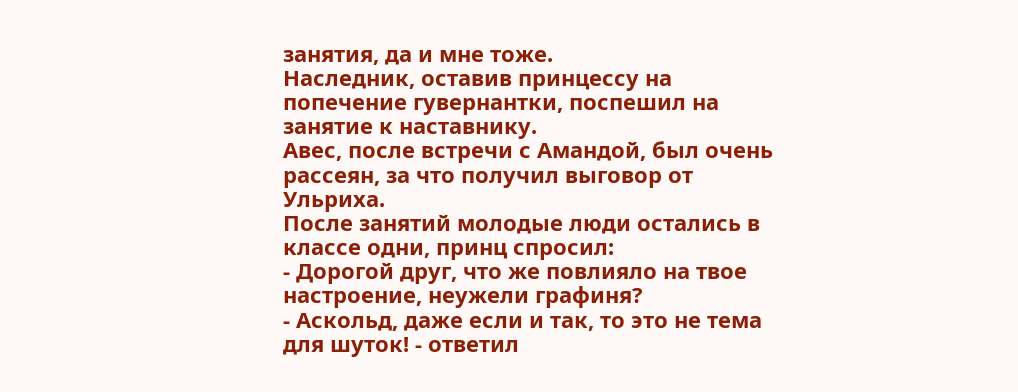занятия, да и мне тоже.
Наследник, оставив принцессу на попечение гувернантки, поспешил на занятие к наставнику.
Авес, после встречи с Амандой, был очень рассеян, за что получил выговор от Ульриха.
После занятий молодые люди остались в классе одни, принц спросил:
- Дорогой друг, что же повлияло на твое настроение, неужели графиня?
- Аскольд, даже если и так, то это не тема для шуток! - ответил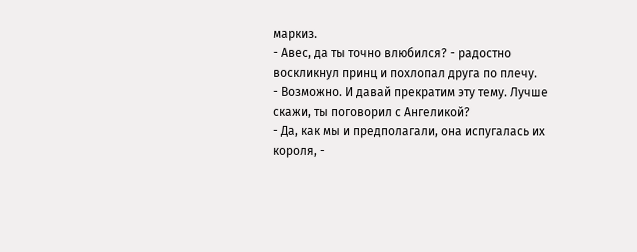маркиз.
- Авес, да ты точно влюбился? - радостно воскликнул принц и похлопал друга по плечу.
- Возможно. И давай прекратим эту тему. Лучше скажи, ты поговорил с Ангеликой?
- Да, как мы и предполагали, она испугалась их короля, -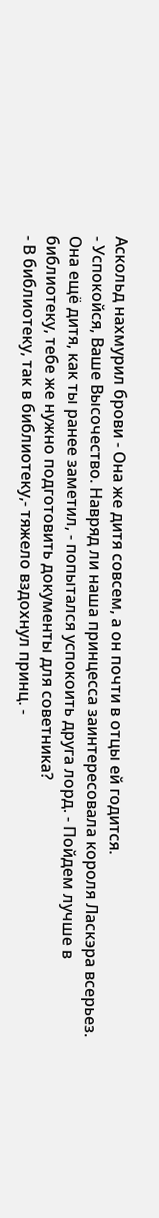Аскольд нахмурил брови - Она же дитя совсем, а он почти в отцы ей годится.
- Успокойся, Ваше Высочество. Навряд ли наша принцесса заинтересовала короля Ласкэра всерьез. Она ещё дитя, как ты ранее заметил, - попытался успокоить друга лорд. - Пойдем лучше в библиотеку, тебе же нужно подготовить документы для советника?
- В библиотеку, так в библиотеку,- тяжело вздохнул принц. -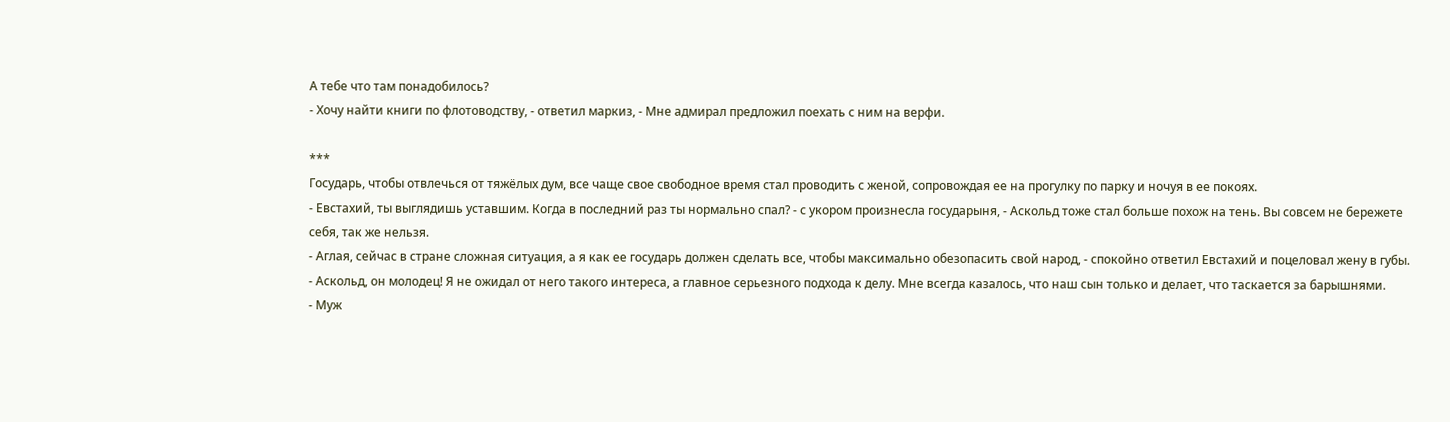А тебе что там понадобилось?
- Хочу найти книги по флотоводству, - ответил маркиз, - Мне адмирал предложил поехать с ним на верфи.

***
Государь, чтобы отвлечься от тяжёлых дум, все чаще свое свободное время стал проводить с женой, сопровождая ее на прогулку по парку и ночуя в ее покоях.
- Евстахий, ты выглядишь уставшим. Когда в последний раз ты нормально спал? - с укором произнесла государыня, - Аскольд тоже стал больше похож на тень. Вы совсем не бережете себя, так же нельзя.
- Аглая, сейчас в стране сложная ситуация, а я как ее государь должен сделать все, чтобы максимально обезопасить свой народ, - спокойно ответил Евстахий и поцеловал жену в губы. - Аскольд, он молодец! Я не ожидал от него такого интереса, а главное серьезного подхода к делу. Мне всегда казалось, что наш сын только и делает, что таскается за барышнями.
- Муж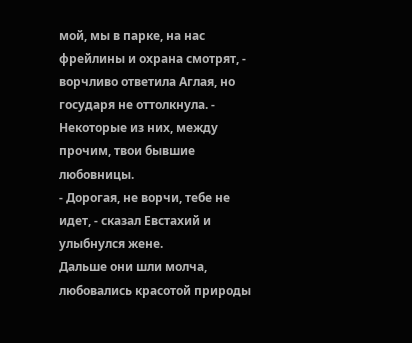мой, мы в парке, на нас фрейлины и охрана смотрят, - ворчливо ответила Аглая, но государя не оттолкнула. - Некоторые из них, между прочим, твои бывшие любовницы.
- Дорогая, не ворчи, тебе не идет, - сказал Евстахий и улыбнулся жене.
Дальше они шли молча, любовались красотой природы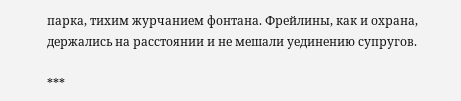парка, тихим журчанием фонтана. Фрейлины, как и охрана, держались на расстоянии и не мешали уединению супругов.

***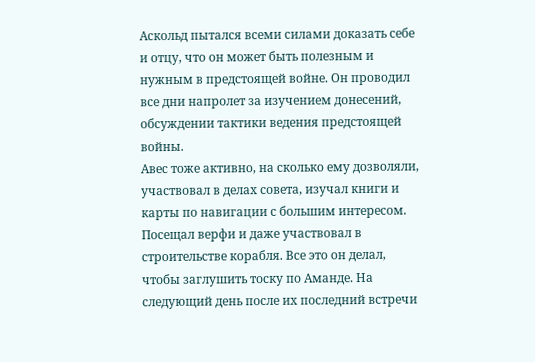Аскольд пытался всеми силами доказать себе и отцу, что он может быть полезным и нужным в предстоящей войне. Он проводил все дни напролет за изучением донесений, обсуждении тактики ведения предстоящей войны.
Авес тоже активно, на сколько ему дозволяли, участвовал в делах совета, изучал книги и карты по навигации с большим интересом. Посещал верфи и даже участвовал в строительстве корабля. Все это он делал, чтобы заглушить тоску по Аманде. На следующий день после их последний встречи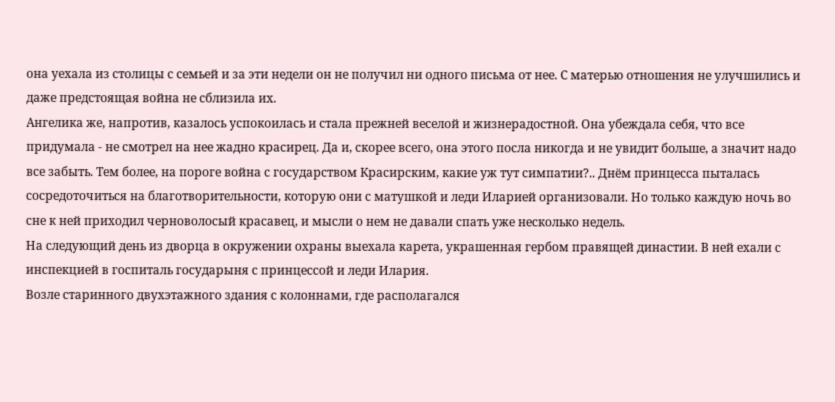она уехала из столицы с семьей и за эти недели он не получил ни одного письма от нее. С матерью отношения не улучшились и даже предстоящая война не сблизила их.
Ангелика же, напротив, казалось успокоилась и стала прежней веселой и жизнерадостной. Она убеждала себя, что все придумала - не смотрел на нее жадно красирец. Да и, скорее всего, она этого посла никогда и не увидит больше, а значит надо все забыть. Тем более, на пороге война с государством Красирским, какие уж тут симпатии?.. Днём принцесса пыталась сосредоточиться на благотворительности, которую они с матушкой и леди Иларией организовали. Но только каждую ночь во сне к ней приходил черноволосый красавец, и мысли о нем не давали спать уже несколько недель.
На следующий день из дворца в окружении охраны выехала карета, украшенная гербом правящей династии. В ней ехали с инспекцией в госпиталь государыня с принцессой и леди Илария.
Возле старинного двухэтажного здания с колоннами, где располагался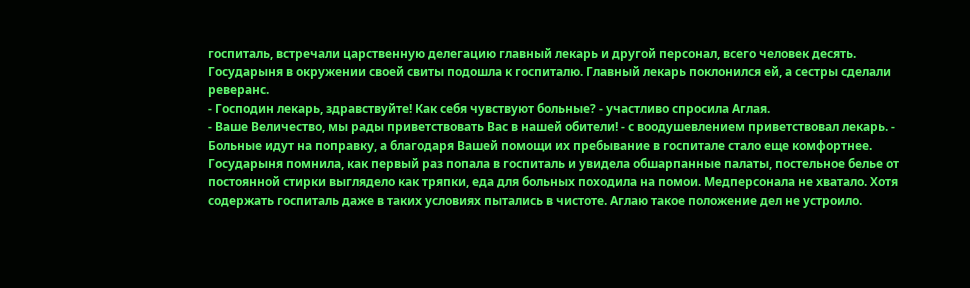госпиталь, встречали царственную делегацию главный лекарь и другой персонал, всего человек десять. Государыня в окружении своей свиты подошла к госпиталю. Главный лекарь поклонился ей, а сестры сделали реверанс.
- Господин лекарь, здравствуйте! Как себя чувствуют больные? - участливо спросила Аглая.
- Ваше Величество, мы рады приветствовать Вас в нашей обители! - с воодушевлением приветствовал лекарь. - Больные идут на поправку, а благодаря Вашей помощи их пребывание в госпитале стало еще комфортнее.
Государыня помнила, как первый раз попала в госпиталь и увидела обшарпанные палаты, постельное белье от постоянной стирки выглядело как тряпки, еда для больных походила на помои. Медперсонала не хватало. Хотя содержать госпиталь даже в таких условиях пытались в чистоте. Аглаю такое положение дел не устроило.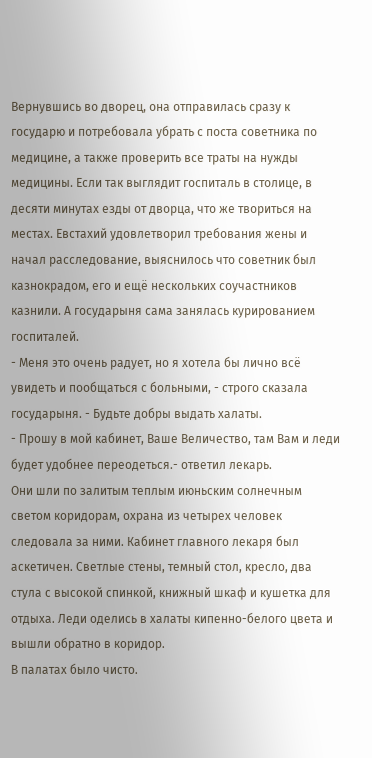Вернувшись во дворец, она отправилась сразу к государю и потребовала убрать с поста советника по медицине, а также проверить все траты на нужды медицины. Если так выглядит госпиталь в столице, в десяти минутах езды от дворца, что же твориться на местах. Евстахий удовлетворил требования жены и начал расследование, выяснилось что советник был казнокрадом, его и ещё нескольких соучастников казнили. А государыня сама занялась курированием госпиталей.
- Меня это очень радует, но я хотела бы лично всё увидеть и пообщаться с больными, - строго сказала государыня. - Будьте добры выдать халаты.
- Прошу в мой кабинет, Ваше Величество, там Вам и леди будет удобнее переодеться.- ответил лекарь.
Они шли по залитым теплым июньским солнечным светом коридорам, охрана из четырех человек следовала за ними. Кабинет главного лекаря был аскетичен. Светлые стены, темный стол, кресло, два стула с высокой спинкой, книжный шкаф и кушетка для отдыха. Леди оделись в халаты кипенно-белого цвета и вышли обратно в коридор.
В палатах было чисто.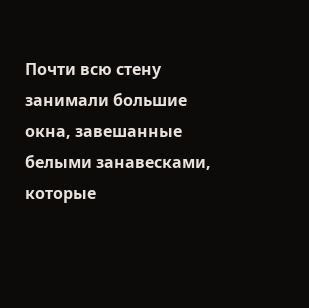Почти всю стену занимали большие окна, завешанные белыми занавесками, которые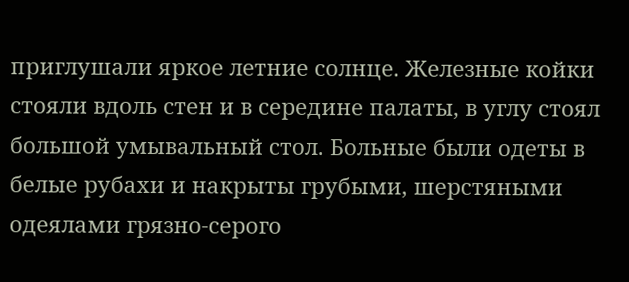приглушали яркое летние солнце. Железные койки стояли вдоль стен и в середине палаты, в углу стоял большой умывальный стол. Больные были одеты в белые рубахи и накрыты грубыми, шерстяными одеялами грязно-серого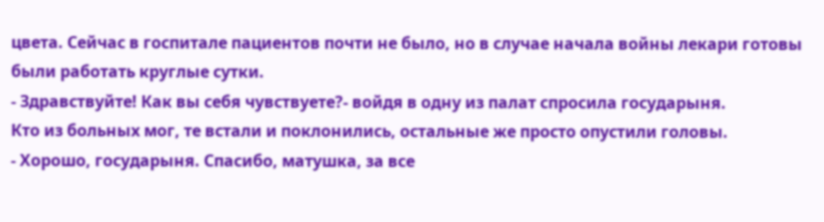цвета. Сейчас в госпитале пациентов почти не было, но в случае начала войны лекари готовы были работать круглые сутки.
- Здравствуйте! Как вы себя чувствуете?- войдя в одну из палат спросила государыня.
Кто из больных мог, те встали и поклонились, остальные же просто опустили головы.
- Хорошо, государыня. Спасибо, матушка, за все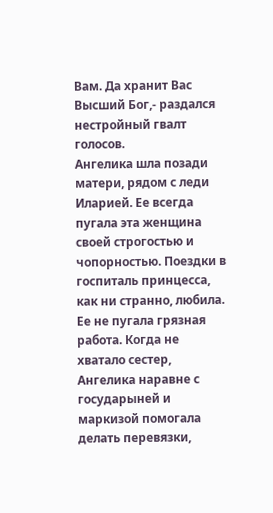Вам. Да хранит Вас Высший Бог,- раздался нестройный гвалт голосов.
Ангелика шла позади матери, рядом с леди Иларией. Ее всегда пугала эта женщина своей строгостью и чопорностью. Поездки в госпиталь принцесса, как ни странно, любила. Ее не пугала грязная работа. Когда не хватало сестер, Ангелика наравне с государыней и маркизой помогала делать перевязки,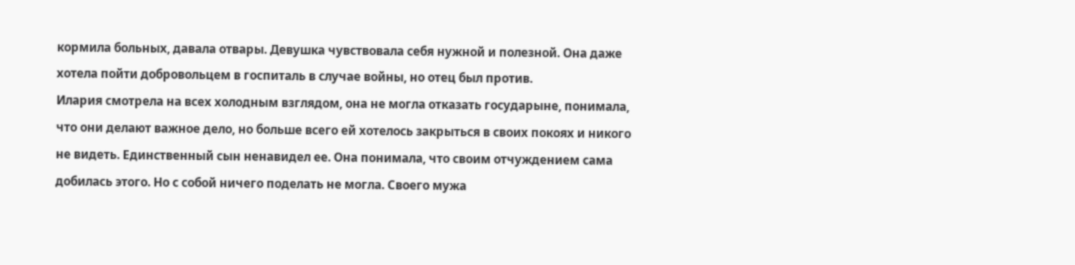кормила больных, давала отвары. Девушка чувствовала себя нужной и полезной. Она даже хотела пойти добровольцем в госпиталь в случае войны, но отец был против.
Илария смотрела на всех холодным взглядом, она не могла отказать государыне, понимала, что они делают важное дело, но больше всего ей хотелось закрыться в своих покоях и никого не видеть. Единственный сын ненавидел ее. Она понимала, что своим отчуждением сама добилась этого. Но с собой ничего поделать не могла. Своего мужа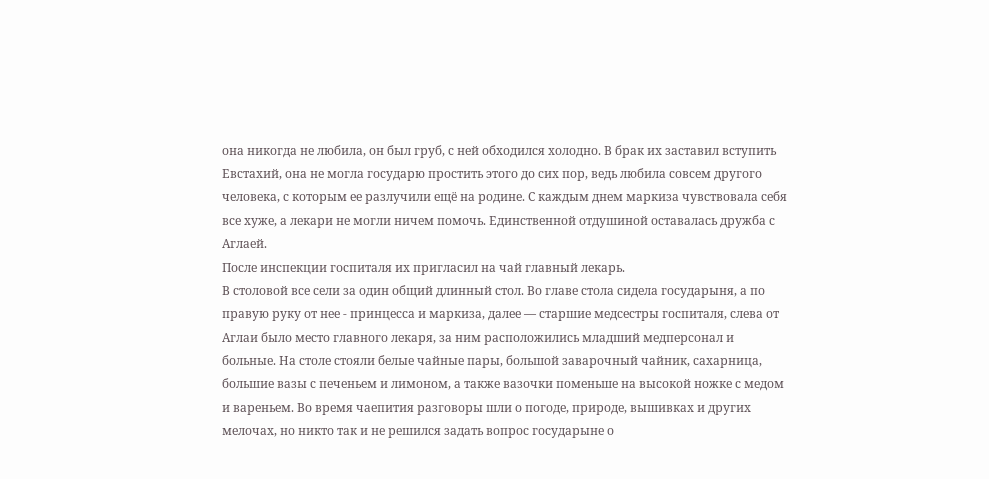она никогда не любила, он был груб, с ней обходился холодно. В брак их заставил вступить Евстахий, она не могла государю простить этого до сих пор, ведь любила совсем другого человека, с которым ее разлучили ещё на родине. С каждым днем маркиза чувствовала себя все хуже, а лекари не могли ничем помочь. Единственной отдушиной оставалась дружба с Аглаей.
После инспекции госпиталя их пригласил на чай главный лекарь.
В столовой все сели за один общий длинный стол. Во главе стола сидела государыня, а по правую руку от нее - принцесса и маркиза, далее — старшие медсестры госпиталя, слева от Аглаи было место главного лекаря, за ним расположились младший медперсонал и больные. На столе стояли белые чайные пары, большой заварочный чайник, сахарница, большие вазы с печеньем и лимоном, а также вазочки поменьше на высокой ножке с медом и вареньем. Во время чаепития разговоры шли о погоде, природе, вышивках и других мелочах, но никто так и не решился задать вопрос государыне о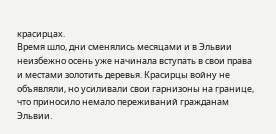красирцах.
Время шло, дни сменялись месяцами и в Эльвии неизбежно осень уже начинала вступать в свои права и местами золотить деревья. Красирцы войну не объявляли, но усиливали свои гарнизоны на границе, что приносило немало переживаний гражданам Эльвии.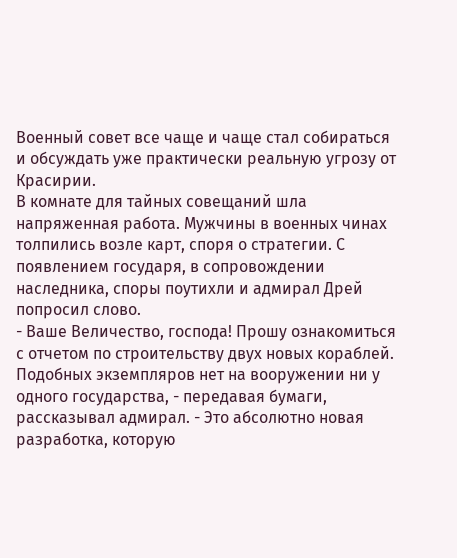Военный совет все чаще и чаще стал собираться и обсуждать уже практически реальную угрозу от Красирии.
В комнате для тайных совещаний шла напряженная работа. Мужчины в военных чинах толпились возле карт, споря о стратегии. С появлением государя, в сопровождении наследника, споры поутихли и адмирал Дрей попросил слово.
- Ваше Величество, господа! Прошу ознакомиться с отчетом по строительству двух новых кораблей. Подобных экземпляров нет на вооружении ни у одного государства, - передавая бумаги, рассказывал адмирал. - Это абсолютно новая разработка, которую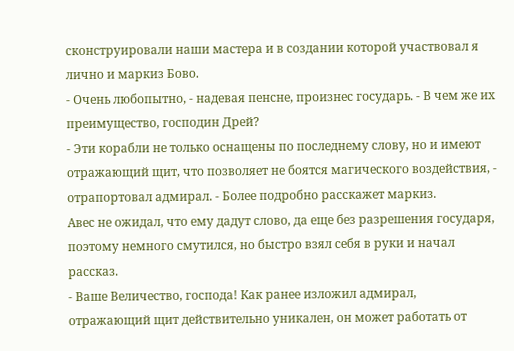сконструировали наши мастера и в создании которой участвовал я лично и маркиз Бово.
- Очень любопытно, - надевая пенсне, произнес государь. - В чем же их преимущество, господин Дрей?
- Эти корабли не только оснащены по последнему слову, но и имеют отражающий щит, что позволяет не боятся магического воздействия, - отрапортовал адмирал. - Более подробно расскажет маркиз.
Авес не ожидал, что ему дадут слово, да еще без разрешения государя, поэтому немного смутился, но быстро взял себя в руки и начал рассказ.
- Ваше Величество, господа! Как ранее изложил адмирал, отражающий щит действительно уникален, он может работать от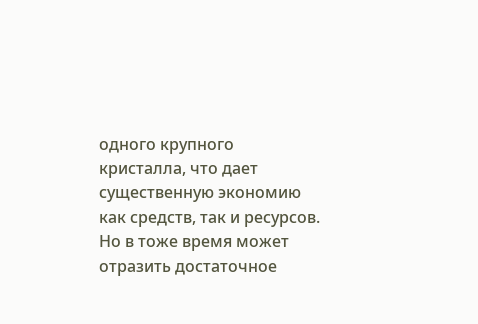одного крупного кристалла, что дает существенную экономию как средств, так и ресурсов. Но в тоже время может отразить достаточное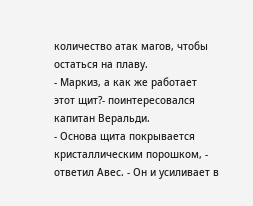количество атак магов, чтобы остаться на плаву.
- Маркиз, а как же работает этот щит?- поинтересовался капитан Веральди.
- Основа щита покрывается кристаллическим порошком, - ответил Авес. - Он и усиливает в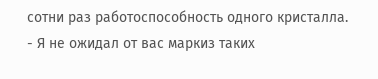сотни раз работоспособность одного кристалла.
- Я не ожидал от вас маркиз таких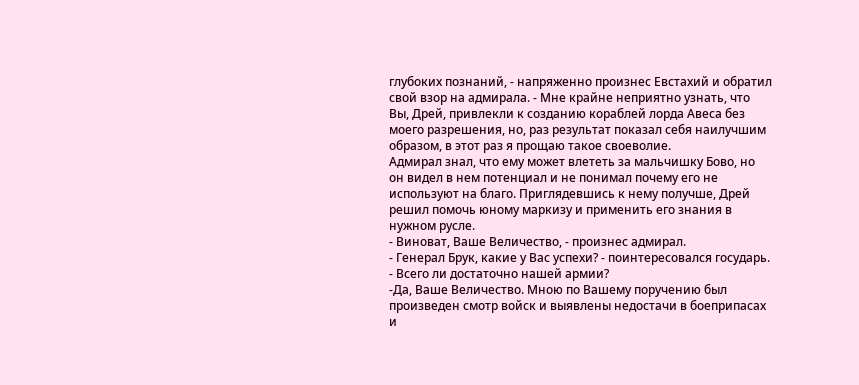глубоких познаний, - напряженно произнес Евстахий и обратил свой взор на адмирала. - Мне крайне неприятно узнать, что Вы, Дрей, привлекли к созданию кораблей лорда Авеса без моего разрешения, но, раз результат показал себя наилучшим образом, в этот раз я прощаю такое своеволие.
Адмирал знал, что ему может влететь за мальчишку Бово, но он видел в нем потенциал и не понимал почему его не используют на благо. Приглядевшись к нему получше, Дрей решил помочь юному маркизу и применить его знания в нужном русле.
- Виноват, Ваше Величество, - произнес адмирал.
- Генерал Брук, какие у Вас успехи? - поинтересовался государь. - Всего ли достаточно нашей армии?
-Да, Ваше Величество. Мною по Вашему поручению был произведен смотр войск и выявлены недостачи в боеприпасах и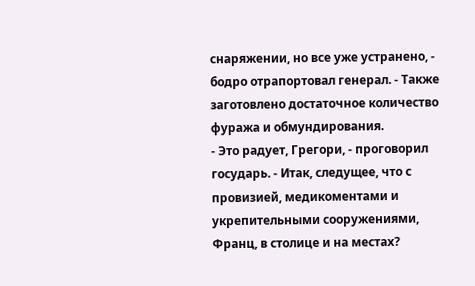снаряжении, но все уже устранено, - бодро отрапортовал генерал. - Также заготовлено достаточное количество фуража и обмундирования.
- Это радует, Грегори, - проговорил государь. - Итак, следущее, что с провизией, медикоментами и укрепительными сооружениями, Франц, в столице и на местах?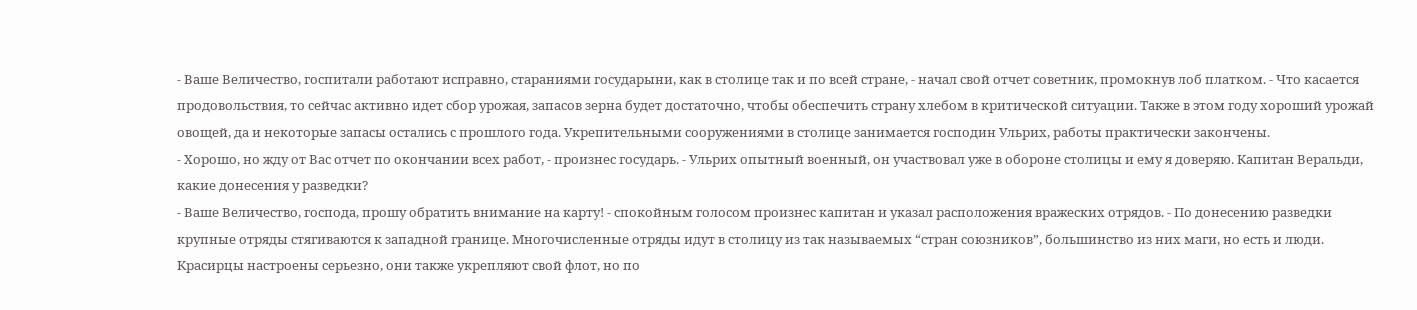- Ваше Величество, госпитали работают исправно, стараниями государыни, как в столице так и по всей стране, - начал свой отчет советник, промокнув лоб платком. - Что касается продовольствия, то сейчас активно идет сбор урожая, запасов зерна будет достаточно, чтобы обеспечить страну хлебом в критической ситуации. Также в этом году хороший урожай овощей, да и некоторые запасы остались с прошлого года. Укрепительными сооружениями в столице занимается господин Ульрих, работы практически закончены.
- Хорошо, но жду от Вас отчет по окончании всех работ, - произнес государь. - Ульрих опытный военный, он участвовал уже в обороне столицы и ему я доверяю. Капитан Веральди, какие донесения у разведки?
- Ваше Величество, господа, прошу обратить внимание на карту! - спокойным голосом произнес капитан и указал расположения вражеских отрядов. - По донесению разведки крупные отряды стягиваются к западной границе. Многочисленные отряды идут в столицу из так называемых “стран союзников”, большинство из них маги, но есть и люди. Красирцы настроены серьезно, они также укрепляют свой флот, но по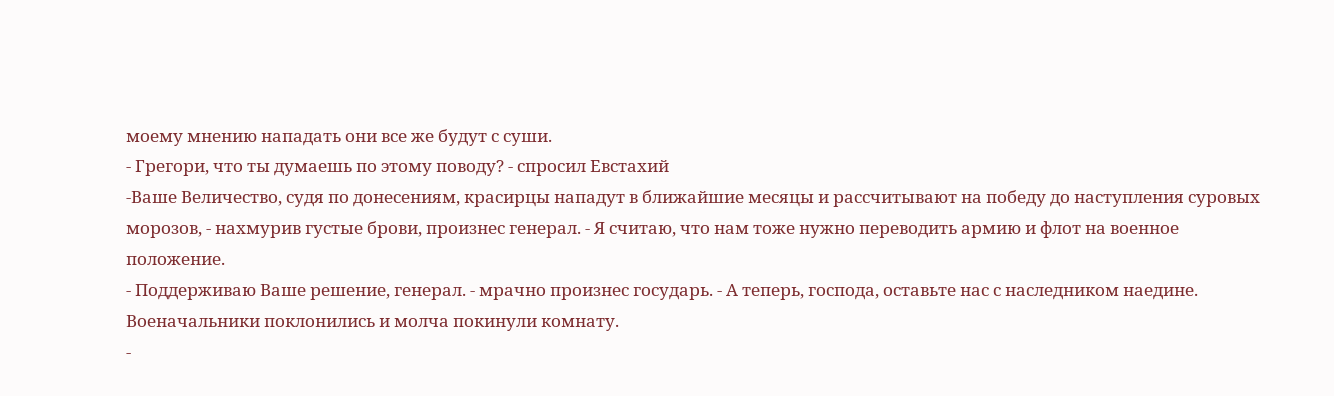моему мнению нападать они все же будут с суши.
- Грегори, что ты думаешь по этому поводу? - спросил Евстахий
-Ваше Величество, судя по донесениям, красирцы нападут в ближайшие месяцы и рассчитывают на победу до наступления суровых морозов, - нахмурив густые брови, произнес генерал. - Я считаю, что нам тоже нужно переводить армию и флот на военное положение.
- Поддерживаю Ваше решение, генерал. - мрачно произнес государь. - А теперь, господа, оставьте нас с наследником наедине.
Военачальники поклонились и молча покинули комнату.
-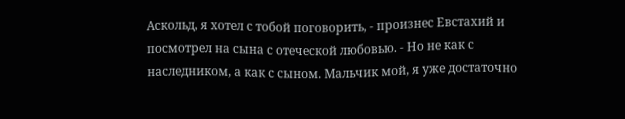Аскольд, я хотел с тобой поговорить, - произнес Евстахий и посмотрел на сына с отеческой любовью. - Но не как с наследником, а как с сыном. Мальчик мой, я уже достаточно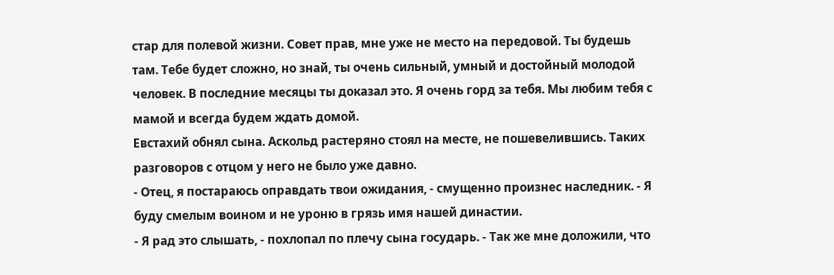стар для полевой жизни. Совет прав, мне уже не место на передовой. Ты будешь там. Тебе будет сложно, но знай, ты очень сильный, умный и достойный молодой человек. В последние месяцы ты доказал это. Я очень горд за тебя. Мы любим тебя с мамой и всегда будем ждать домой.
Евстахий обнял сына. Аскольд растеряно стоял на месте, не пошевелившись. Таких разговоров с отцом у него не было уже давно.
- Отец, я постараюсь оправдать твои ожидания, - смущенно произнес наследник. - Я буду смелым воином и не уроню в грязь имя нашей династии.
- Я рад это слышать, - похлопал по плечу сына государь. - Так же мне доложили, что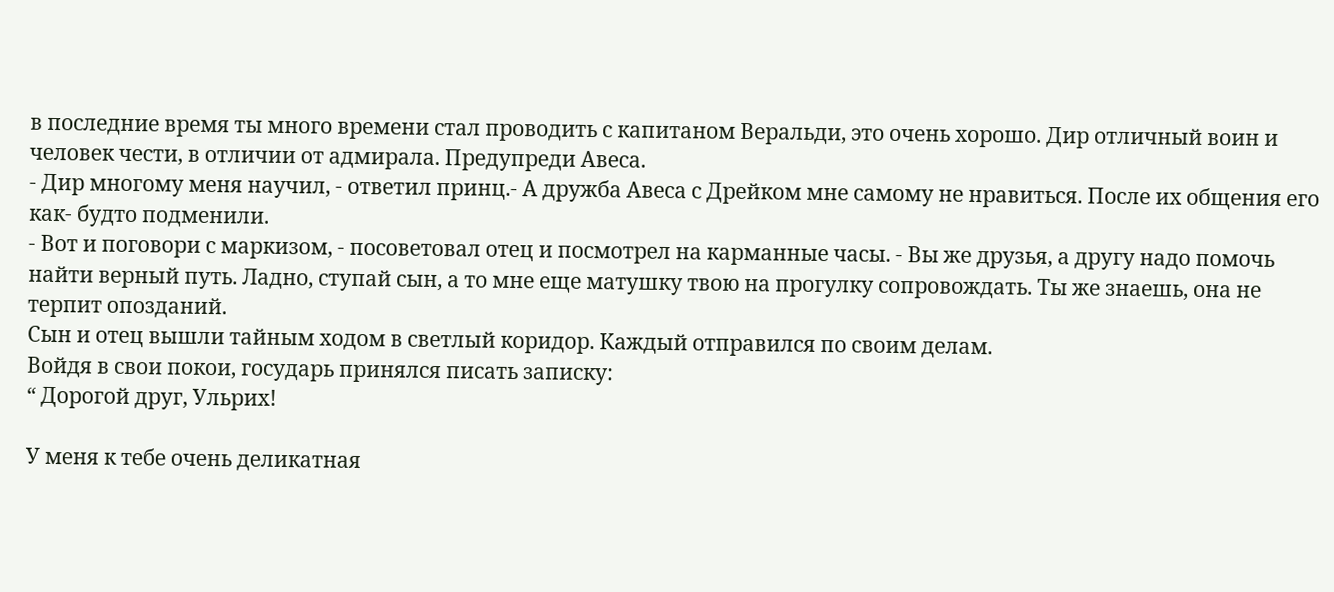в последние время ты много времени стал проводить с капитаном Веральди, это очень хорошо. Дир отличный воин и человек чести, в отличии от адмирала. Предупреди Авеса.
- Дир многому меня научил, - ответил принц.- А дружба Авеса с Дрейком мне самому не нравиться. После их общения его как- будто подменили.
- Вот и поговори с маркизом, - посоветовал отец и посмотрел на карманные часы. - Вы же друзья, а другу надо помочь найти верный путь. Ладно, ступай сын, а то мне еще матушку твою на прогулку сопровождать. Ты же знаешь, она не терпит опозданий.
Сын и отец вышли тайным ходом в светлый коридор. Каждый отправился по своим делам.
Войдя в свои покои, государь принялся писать записку:
“ Дорогой друг, Ульрих!

У меня к тебе очень деликатная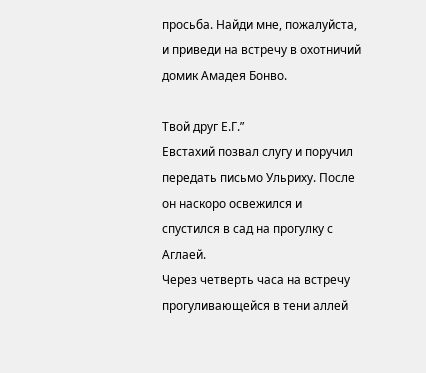просьба. Найди мне, пожалуйста, и приведи на встречу в охотничий домик Амадея Бонво.

Твой друг Е.Г.”
Евстахий позвал слугу и поручил передать письмо Ульриху. После он наскоро освежился и спустился в сад на прогулку с Аглаей.
Через четверть часа на встречу прогуливающейся в тени аллей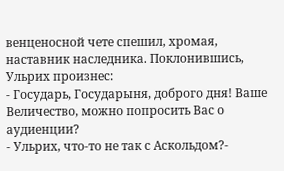венценосной чете спешил, хромая, наставник наследника. Поклонившись, Ульрих произнес:
- Государь, Государыня, доброго дня! Ваше Величество, можно попросить Вас о аудиенции?
- Ульрих, что-то не так с Аскольдом?-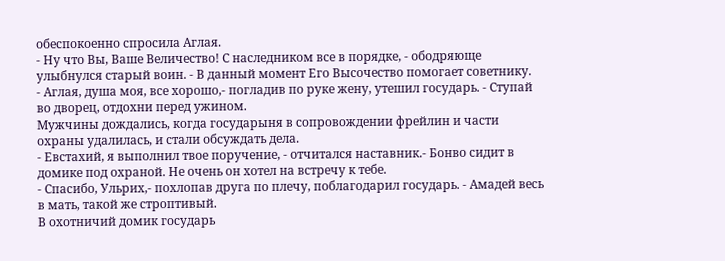обеспокоенно спросила Аглая.
- Ну что Вы, Ваше Величество! С наследником все в порядке, - ободряюще улыбнулся старый воин. - В данный момент Его Высочество помогает советнику.
- Аглая, душа моя, все хорошо,- погладив по руке жену, утешил государь. - Ступай во дворец, отдохни перед ужином.
Мужчины дождались, когда государыня в сопровождении фрейлин и части охраны удалилась, и стали обсуждать дела.
- Евстахий, я выполнил твое поручение, - отчитался наставник.- Бонво сидит в домике под охраной. Не очень он хотел на встречу к тебе.
- Спасибо, Ульрих,- похлопав друга по плечу, поблагодарил государь. - Амадей весь в мать, такой же строптивый.
В охотничий домик государь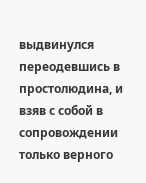выдвинулся переодевшись в простолюдина, и взяв с собой в сопровождении только верного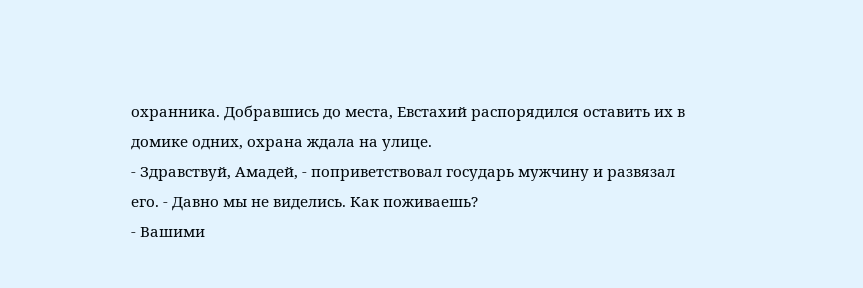охранника. Добравшись до места, Евстахий распорядился оставить их в домике одних, охрана ждала на улице.
- Здравствуй, Амадей, - поприветствовал государь мужчину и развязал его. - Давно мы не виделись. Как поживаешь?
- Вашими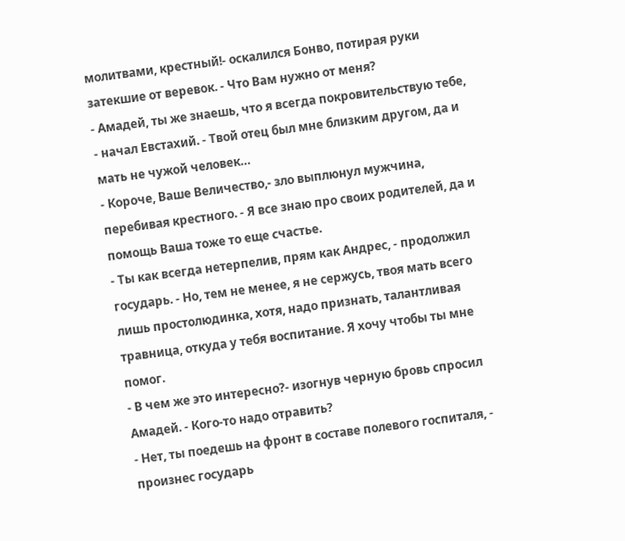молитвами, крестный!- оскалился Бонво, потирая руки затекшие от веревок. - Что Вам нужно от меня?
- Амадей, ты же знаешь, что я всегда покровительствую тебе, - начал Евстахий. - Твой отец был мне близким другом, да и мать не чужой человек…
- Короче, Ваше Величество,- зло выплюнул мужчина, перебивая крестного. - Я все знаю про своих родителей, да и помощь Ваша тоже то еще счастье.
- Ты как всегда нетерпелив, прям как Андрес, - продолжил государь. - Но, тем не менее, я не сержусь, твоя мать всего лишь простолюдинка, хотя, надо признать, талантливая травница, откуда у тебя воспитание. Я хочу чтобы ты мне помог.
- В чем же это интересно?- изогнув черную бровь спросил Амадей. - Кого-то надо отравить?
- Нет, ты поедешь на фронт в составе полевого госпиталя, - произнес государь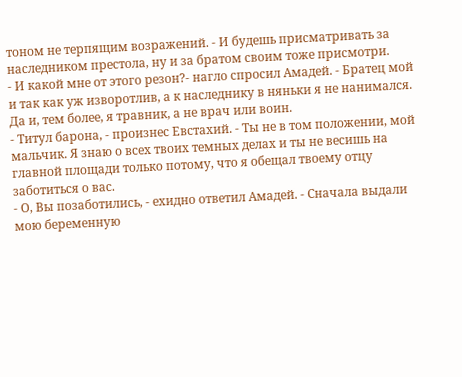тоном не терпящим возражений. - И будешь присматривать за наследником престола, ну и за братом своим тоже присмотри.
- И какой мне от этого резон?- нагло спросил Амадей. - Братец мой и так как уж изворотлив, а к наследнику в няньки я не нанимался. Да и, тем более, я травник, а не врач или воин.
- Титул барона, - произнес Евстахий. - Ты не в том положении, мой мальчик. Я знаю о всех твоих темных делах и ты не весишь на главной площади только потому, что я обещал твоему отцу заботиться о вас.
- О, Вы позаботились, - ехидно ответил Амадей. - Сначала выдали мою беременную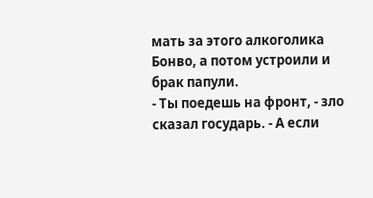мать за этого алкоголика Бонво, а потом устроили и брак папули.
- Ты поедешь на фронт, - зло сказал государь. - А если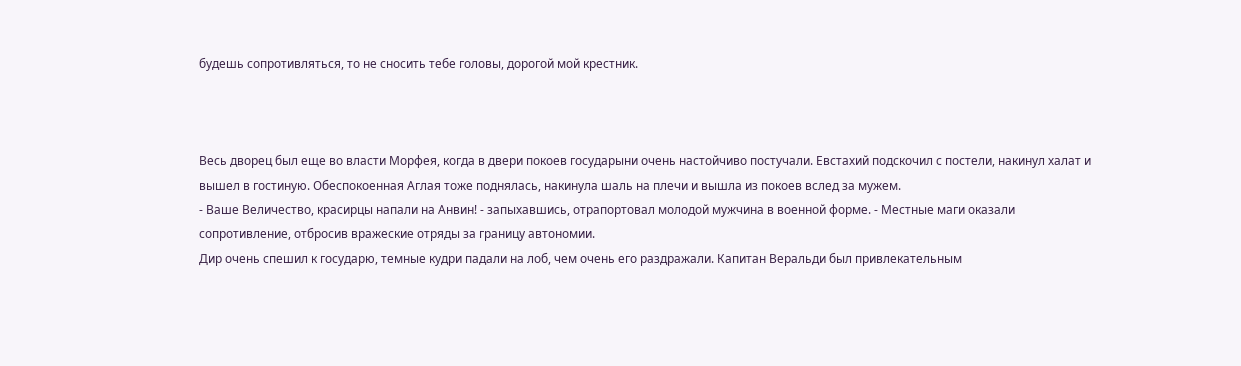будешь сопротивляться, то не сносить тебе головы, дорогой мой крестник.



Весь дворец был еще во власти Морфея, когда в двери покоев государыни очень настойчиво постучали. Евстахий подскочил с постели, накинул халат и вышел в гостиную. Обеспокоенная Аглая тоже поднялась, накинула шаль на плечи и вышла из покоев вслед за мужем.
- Ваше Величество, красирцы напали на Анвин! - запыхавшись, отрапортовал молодой мужчина в военной форме. - Местные маги оказали сопротивление, отбросив вражеские отряды за границу автономии.
Дир очень спешил к государю, темные кудри падали на лоб, чем очень его раздражали. Капитан Веральди был привлекательным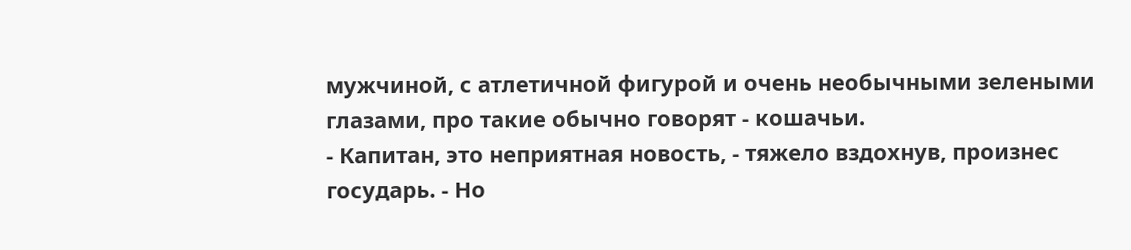мужчиной, с атлетичной фигурой и очень необычными зелеными глазами, про такие обычно говорят - кошачьи.
- Капитан, это неприятная новость, - тяжело вздохнув, произнес государь. - Но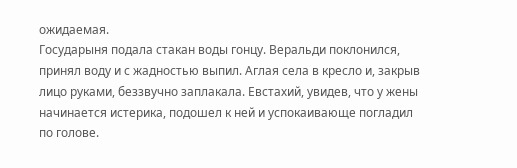ожидаемая.
Государыня подала стакан воды гонцу. Веральди поклонился, принял воду и с жадностью выпил. Аглая села в кресло и, закрыв лицо руками, беззвучно заплакала. Евстахий, увидев, что у жены начинается истерика, подошел к ней и успокаивающе погладил по голове.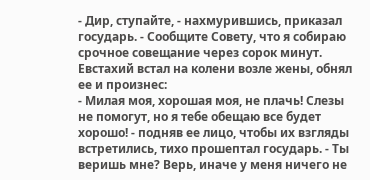- Дир, ступайте, - нахмурившись, приказал государь. - Сообщите Совету, что я собираю срочное совещание через сорок минут.
Евстахий встал на колени возле жены, обнял ее и произнес:
- Милая моя, хорошая моя, не плачь! Слезы не помогут, но я тебе обещаю все будет хорошо! - подняв ее лицо, чтобы их взгляды встретились, тихо прошептал государь. - Ты веришь мне? Верь, иначе у меня ничего не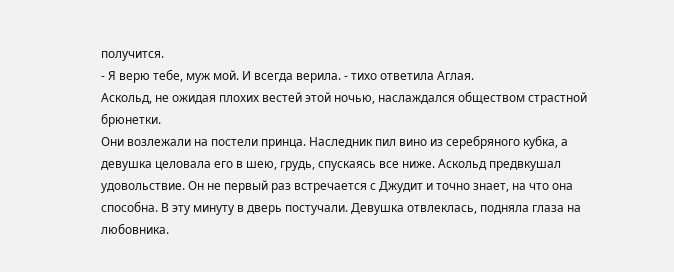получится.
- Я верю тебе, муж мой. И всегда верила. - тихо ответила Аглая.
Аскольд, не ожидая плохих вестей этой ночью, наслаждался обществом страстной брюнетки.
Они возлежали на постели принца. Наследник пил вино из серебряного кубка, а девушка целовала его в шею, грудь, спускаясь все ниже. Аскольд предвкушал удовольствие. Он не первый раз встречается с Джудит и точно знает, на что она способна. В эту минуту в дверь постучали. Девушка отвлеклась, подняла глаза на любовника.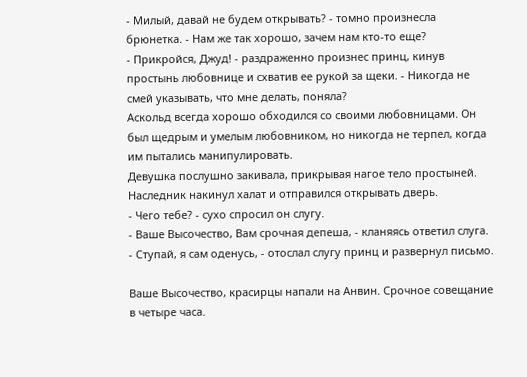- Милый, давай не будем открывать? - томно произнесла брюнетка. - Нам же так хорошо, зачем нам кто-то еще?
- Прикройся, Джуд! - раздраженно произнес принц, кинув простынь любовнице и схватив ее рукой за щеки. - Никогда не смей указывать, что мне делать, поняла?
Аскольд всегда хорошо обходился со своими любовницами. Он был щедрым и умелым любовником, но никогда не терпел, когда им пытались манипулировать.
Девушка послушно закивала, прикрывая нагое тело простыней. Наследник накинул халат и отправился открывать дверь.
- Чего тебе? - сухо спросил он слугу.
- Ваше Высочество, Вам срочная депеша, - кланяясь ответил слуга.
- Ступай, я сам оденусь, - отослал слугу принц и развернул письмо.

Ваше Высочество, красирцы напали на Анвин. Срочное совещание в четыре часа.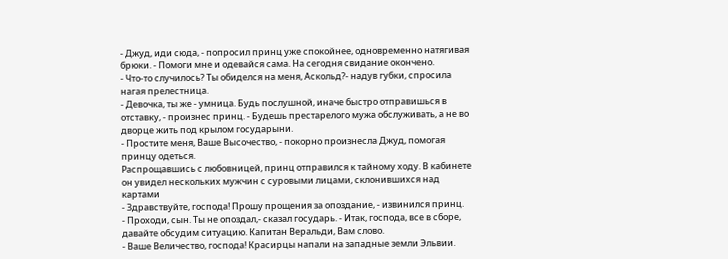- Джуд, иди сюда, - попросил принц уже спокойнее, одновременно натягивая брюки. - Помоги мне и одевайся сама. На сегодня свидание окончено.
- Что-то случилось? Ты обиделся на меня, Аскольд?- надув губки, спросила нагая прелестница.
- Девочка, ты же - умница. Будь послушной, иначе быстро отправишься в отставку, - произнес принц. - Будешь престарелого мужа обслуживать, а не во дворце жить под крылом государыни.
- Простите меня, Ваше Высочество, - покорно произнесла Джуд, помогая принцу одеться.
Распрощавшись с любовницей, принц отправился к тайному ходу. В кабинете он увидел нескольких мужчин с суровыми лицами, склонившихся над картами
- Здравствуйте, господа! Прошу прощения за опоздание, - извинился принц.
- Проходи, сын. Ты не опоздал,- сказал государь. - Итак, господа, все в сборе, давайте обсудим ситуацию. Капитан Веральди, Вам слово.
- Ваше Величество, господа! Красирцы напали на западные земли Эльвии.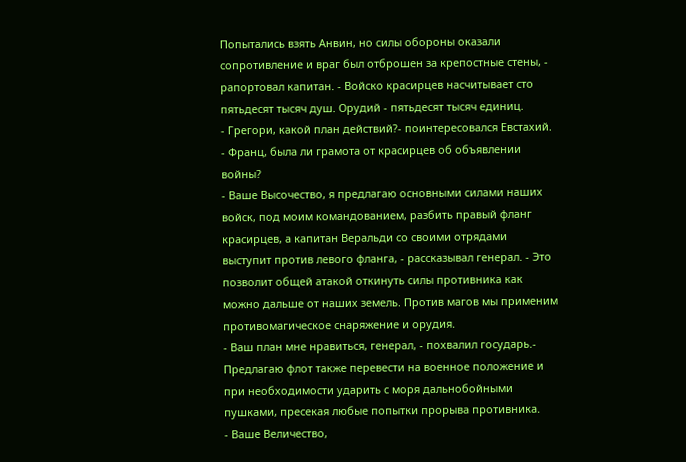Попытались взять Анвин, но силы обороны оказали сопротивление и враг был отброшен за крепостные стены, - рапортовал капитан. - Войско красирцев насчитывает сто пятьдесят тысяч душ. Орудий - пятьдесят тысяч единиц.
- Грегори, какой план действий?- поинтересовался Евстахий. - Франц, была ли грамота от красирцев об объявлении войны?
- Ваше Высочество, я предлагаю основными силами наших войск, под моим командованием, разбить правый фланг красирцев, а капитан Веральди со своими отрядами выступит против левого фланга, - рассказывал генерал. - Это позволит общей атакой откинуть силы противника как можно дальше от наших земель. Против магов мы применим противомагическое снаряжение и орудия.
- Ваш план мне нравиться, генерал, - похвалил государь.- Предлагаю флот также перевести на военное положение и при необходимости ударить с моря дальнобойными пушками, пресекая любые попытки прорыва противника.
- Ваше Величество,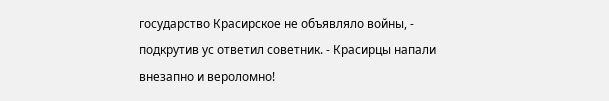государство Красирское не объявляло войны, - подкрутив ус ответил советник. - Красирцы напали внезапно и вероломно!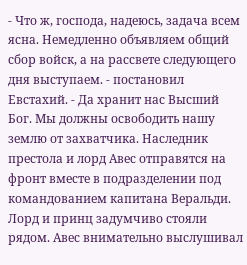- Что ж, господа, надеюсь, задача всем ясна. Немедленно объявляем общий сбор войск, а на рассвете следующего дня выступаем. - постановил Евстахий. - Да хранит нас Высший Бог. Мы должны освободить нашу землю от захватчика. Наследник престола и лорд Авес отправятся на фронт вместе в подразделении под командованием капитана Веральди.
Лорд и принц задумчиво стояли рядом. Авес внимательно выслушивал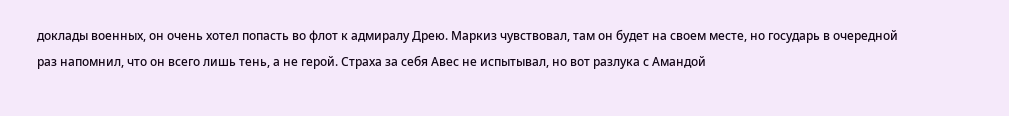доклады военных, он очень хотел попасть во флот к адмиралу Дрею. Маркиз чувствовал, там он будет на своем месте, но государь в очередной раз напомнил, что он всего лишь тень, а не герой. Страха за себя Авес не испытывал, но вот разлука с Амандой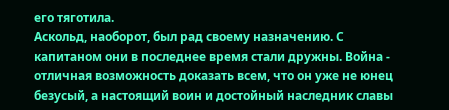его тяготила.
Аскольд, наоборот, был рад своему назначению. С капитаном они в последнее время стали дружны. Война - отличная возможность доказать всем, что он уже не юнец безусый, а настоящий воин и достойный наследник славы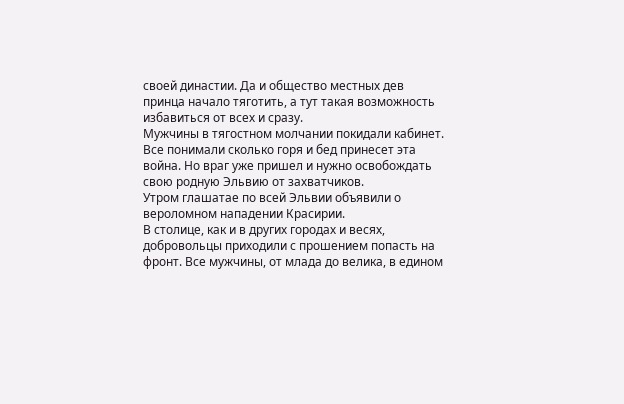своей династии. Да и общество местных дев принца начало тяготить, а тут такая возможность избавиться от всех и сразу.
Мужчины в тягостном молчании покидали кабинет. Все понимали сколько горя и бед принесет эта война. Но враг уже пришел и нужно освобождать свою родную Эльвию от захватчиков.
Утром глашатае по всей Эльвии объявили о вероломном нападении Красирии.
В столице, как и в других городах и весях, добровольцы приходили с прошением попасть на фронт. Все мужчины, от млада до велика, в едином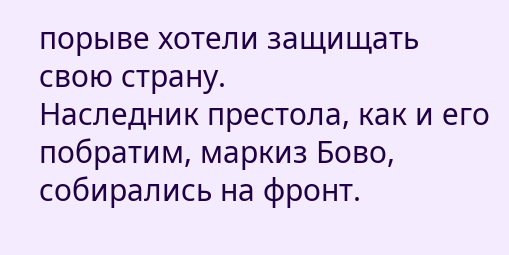порыве хотели защищать свою страну.
Наследник престола, как и его побратим, маркиз Бово, собирались на фронт.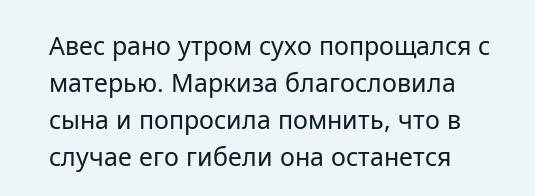Авес рано утром сухо попрощался с матерью. Маркиза благословила сына и попросила помнить, что в случае его гибели она останется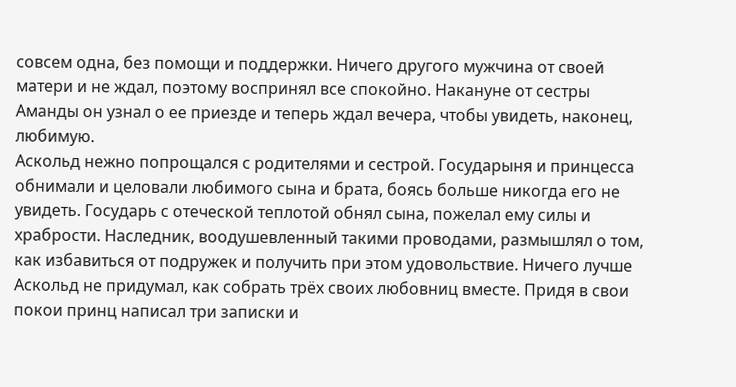совсем одна, без помощи и поддержки. Ничего другого мужчина от своей матери и не ждал, поэтому воспринял все спокойно. Накануне от сестры Аманды он узнал о ее приезде и теперь ждал вечера, чтобы увидеть, наконец, любимую.
Аскольд нежно попрощался с родителями и сестрой. Государыня и принцесса обнимали и целовали любимого сына и брата, боясь больше никогда его не увидеть. Государь с отеческой теплотой обнял сына, пожелал ему силы и храбрости. Наследник, воодушевленный такими проводами, размышлял о том, как избавиться от подружек и получить при этом удовольствие. Ничего лучше Аскольд не придумал, как собрать трёх своих любовниц вместе. Придя в свои покои принц написал три записки и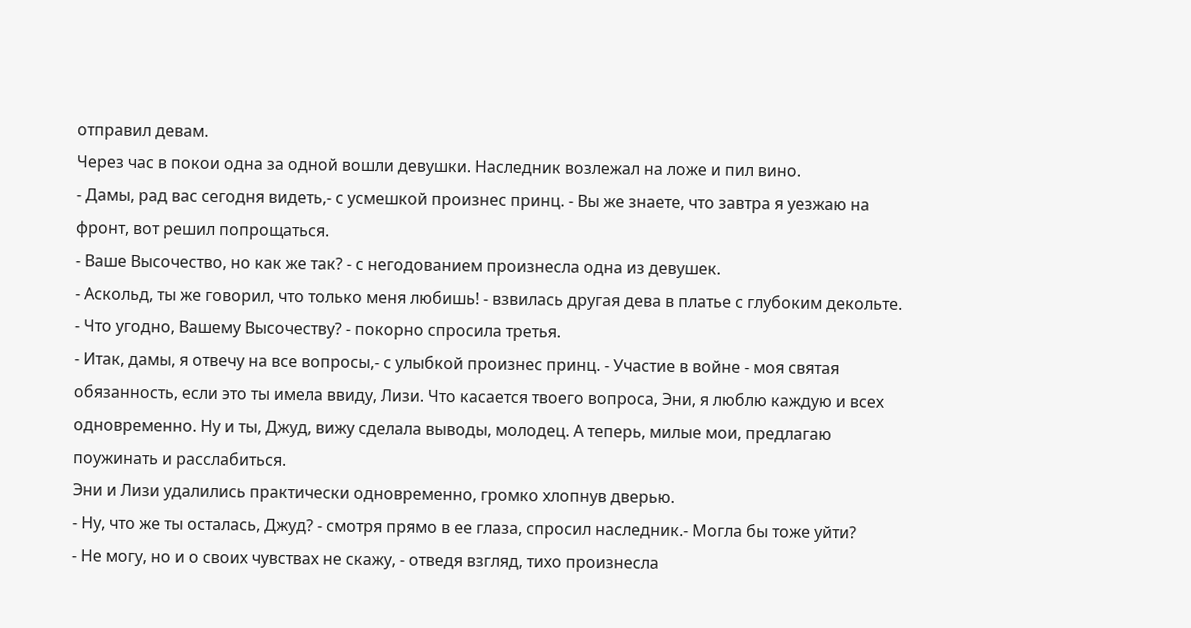отправил девам.
Через час в покои одна за одной вошли девушки. Наследник возлежал на ложе и пил вино.
- Дамы, рад вас сегодня видеть,- с усмешкой произнес принц. - Вы же знаете, что завтра я уезжаю на фронт, вот решил попрощаться.
- Ваше Высочество, но как же так? - с негодованием произнесла одна из девушек.
- Аскольд, ты же говорил, что только меня любишь! - взвилась другая дева в платье с глубоким декольте.
- Что угодно, Вашему Высочеству? - покорно спросила третья.
- Итак, дамы, я отвечу на все вопросы,- с улыбкой произнес принц. - Участие в войне - моя святая обязанность, если это ты имела ввиду, Лизи. Что касается твоего вопроса, Эни, я люблю каждую и всех одновременно. Ну и ты, Джуд, вижу сделала выводы, молодец. А теперь, милые мои, предлагаю поужинать и расслабиться.
Эни и Лизи удалились практически одновременно, громко хлопнув дверью.
- Ну, что же ты осталась, Джуд? - смотря прямо в ее глаза, спросил наследник.- Могла бы тоже уйти?
- Не могу, но и о своих чувствах не скажу, - отведя взгляд, тихо произнесла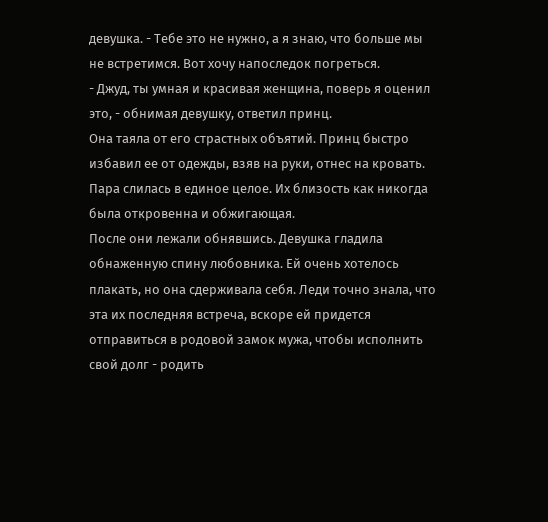девушка. - Тебе это не нужно, а я знаю, что больше мы не встретимся. Вот хочу напоследок погреться.
- Джуд, ты умная и красивая женщина, поверь я оценил это, - обнимая девушку, ответил принц.
Она таяла от его страстных объятий. Принц быстро избавил ее от одежды, взяв на руки, отнес на кровать. Пара слилась в единое целое. Их близость как никогда была откровенна и обжигающая.
После они лежали обнявшись. Девушка гладила обнаженную спину любовника. Ей очень хотелось плакать, но она сдерживала себя. Леди точно знала, что эта их последняя встреча, вскоре ей придется отправиться в родовой замок мужа, чтобы исполнить свой долг - родить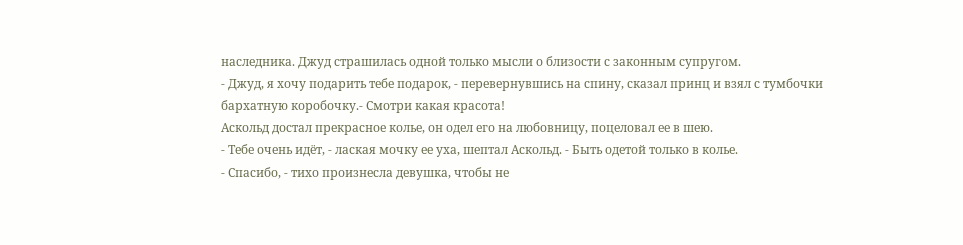наследника. Джуд страшилась одной только мысли о близости с законным супругом.
- Джуд, я хочу подарить тебе подарок, - перевернувшись на спину, сказал принц и взял с тумбочки бархатную коробочку.- Смотри какая красота!
Аскольд достал прекрасное колье, он одел его на любовницу, поцеловал ее в шею.
- Тебе очень идёт, - лаская мочку ее уха, шептал Аскольд. - Быть одетой только в колье.
- Спасибо, - тихо произнесла девушка, чтобы не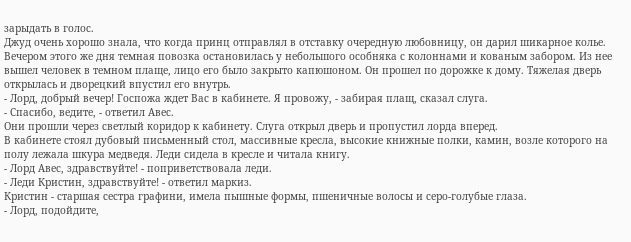зарыдать в голос.
Джуд очень хорошо знала, что когда принц отправлял в отставку очередную любовницу, он дарил шикарное колье.
Вечером этого же дня темная повозка остановилась у небольшого особняка с колоннами и кованым забором. Из нее вышел человек в темном плаще, лицо его было закрыто капюшоном. Он прошел по дорожке к дому. Тяжелая дверь открылась и дворецкий впустил его внутрь.
- Лорд, добрый вечер! Госпожа ждет Вас в кабинете. Я провожу, - забирая плащ, сказал слуга.
- Спасибо, ведите, - ответил Авес.
Они прошли через светлый коридор к кабинету. Слуга открыл дверь и пропустил лорда вперед.
В кабинете стоял дубовый письменный стол, массивные кресла, высокие книжные полки, камин, возле которого на полу лежала шкура медведя. Леди сидела в кресле и читала книгу.
- Лорд Авес, здравствуйте! - поприветствовала леди.
- Леди Кристин, здравствуйте! - ответил маркиз.
Кристин - старшая сестра графини, имела пышные формы, пшеничные волосы и серо-голубые глаза.
- Лорд, подойдите,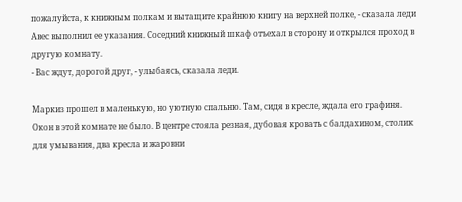пожалуйста, к книжным полкам и вытащите крайнюю книгу на верхней полке, - сказала леди
Авес выполнил ее указания. Соседний книжный шкаф отъехал в сторону и открылся проход в другую комнату.
- Вас ждут, дорогой друг, - улыбаясь, сказала леди.

Маркиз прошел в маленькую, но уютную спальню. Там, сидя в кресле, ждала его графиня. Окон в этой комнате не было. В центре стояла резная, дубовая кровать с балдахином, столик для умывания, два кресла и жаровни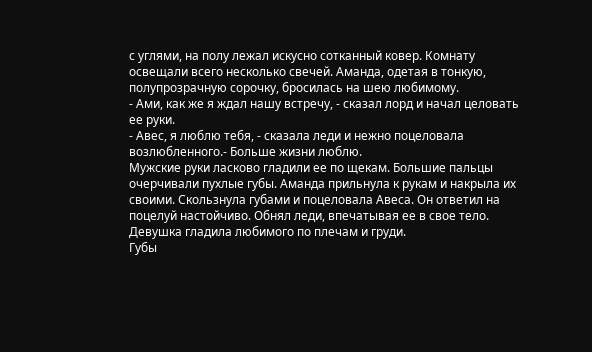с углями, на полу лежал искусно сотканный ковер. Комнату освещали всего несколько свечей. Аманда, одетая в тонкую, полупрозрачную сорочку, бросилась на шею любимому.
- Ами, как же я ждал нашу встречу, - сказал лорд и начал целовать ее руки.
- Авес, я люблю тебя, - сказала леди и нежно поцеловала возлюбленного.- Больше жизни люблю.
Мужские руки ласково гладили ее по щекам. Большие пальцы очерчивали пухлые губы. Аманда прильнула к рукам и накрыла их своими. Скользнула губами и поцеловала Авеса. Он ответил на поцелуй настойчиво. Обнял леди, впечатывая ее в свое тело. Девушка гладила любимого по плечам и груди.
Губы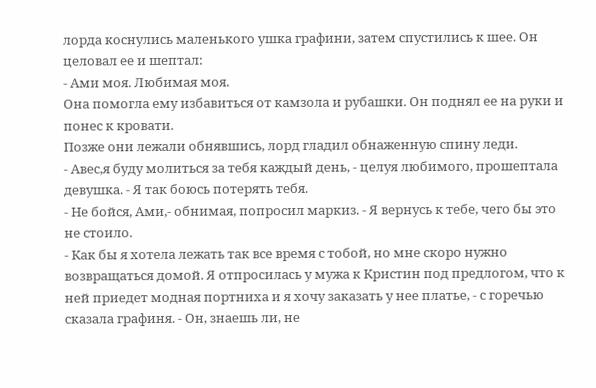лорда коснулись маленького ушка графини, затем спустились к шее. Он целовал ее и шептал:
- Ами моя. Любимая моя.
Она помогла ему избавиться от камзола и рубашки. Он поднял ее на руки и понес к кровати.
Позже они лежали обнявшись, лорд гладил обнаженную спину леди.
- Авес,я буду молиться за тебя каждый день, - целуя любимого, прошептала девушка. - Я так боюсь потерять тебя.
- Не бойся, Ами,- обнимая, попросил маркиз. - Я вернусь к тебе, чего бы это не стоило.
- Как бы я хотела лежать так все время с тобой, но мне скоро нужно возвращаться домой. Я отпросилась у мужа к Кристин под предлогом, что к ней приедет модная портниха и я хочу заказать у нее платье, - с горечью сказала графиня. - Он, знаешь ли, не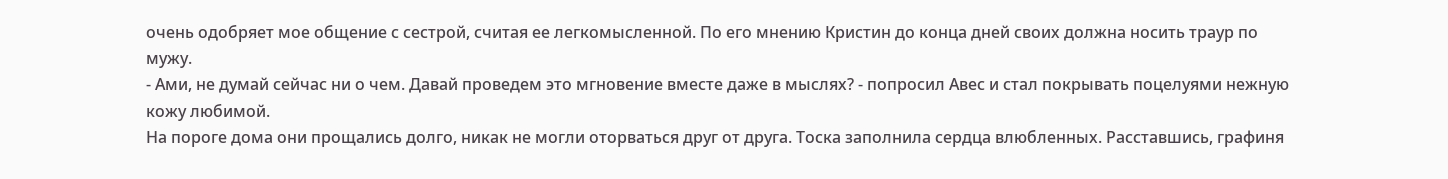очень одобряет мое общение с сестрой, считая ее легкомысленной. По его мнению Кристин до конца дней своих должна носить траур по мужу.
- Ами, не думай сейчас ни о чем. Давай проведем это мгновение вместе даже в мыслях? - попросил Авес и стал покрывать поцелуями нежную кожу любимой.
На пороге дома они прощались долго, никак не могли оторваться друг от друга. Тоска заполнила сердца влюбленных. Расставшись, графиня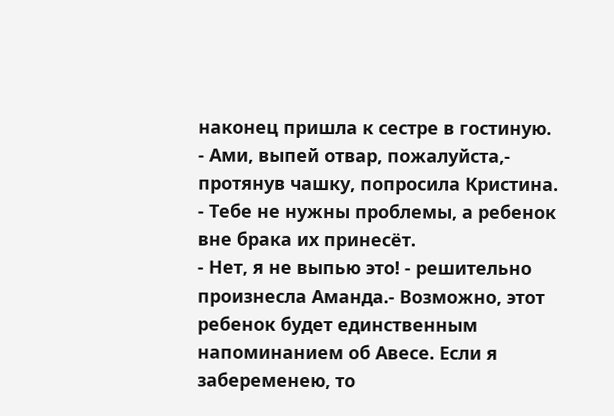наконец пришла к сестре в гостиную.
- Ами, выпей отвар, пожалуйста,- протянув чашку, попросила Кристина. - Тебе не нужны проблемы, а ребенок вне брака их принесёт.
- Нет, я не выпью это! - решительно произнесла Аманда.- Возможно, этот ребенок будет единственным напоминанием об Авесе. Если я забеременею, то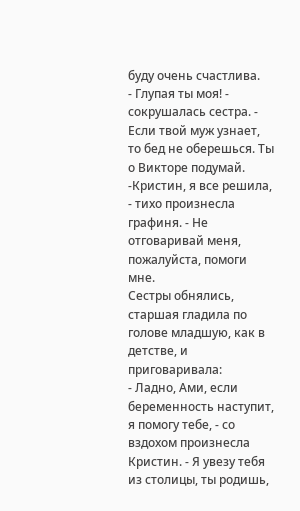буду очень счастлива.
- Глупая ты моя! - сокрушалась сестра. - Если твой муж узнает, то бед не оберешься. Ты о Викторе подумай.
-Кристин, я все решила, - тихо произнесла графиня. - Не отговаривай меня, пожалуйста, помоги мне.
Сестры обнялись, старшая гладила по голове младшую, как в детстве, и приговаривала:
- Ладно, Ами, если беременность наступит, я помогу тебе, - со вздохом произнесла Кристин. - Я увезу тебя из столицы, ты родишь,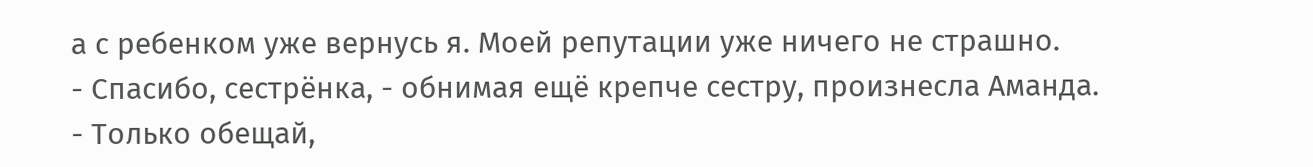а с ребенком уже вернусь я. Моей репутации уже ничего не страшно.
- Спасибо, сестрёнка, - обнимая ещё крепче сестру, произнесла Аманда.
- Только обещай,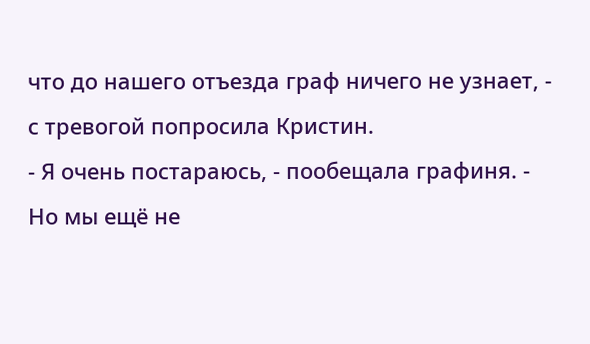что до нашего отъезда граф ничего не узнает, - с тревогой попросила Кристин.
- Я очень постараюсь, - пообещала графиня. - Но мы ещё не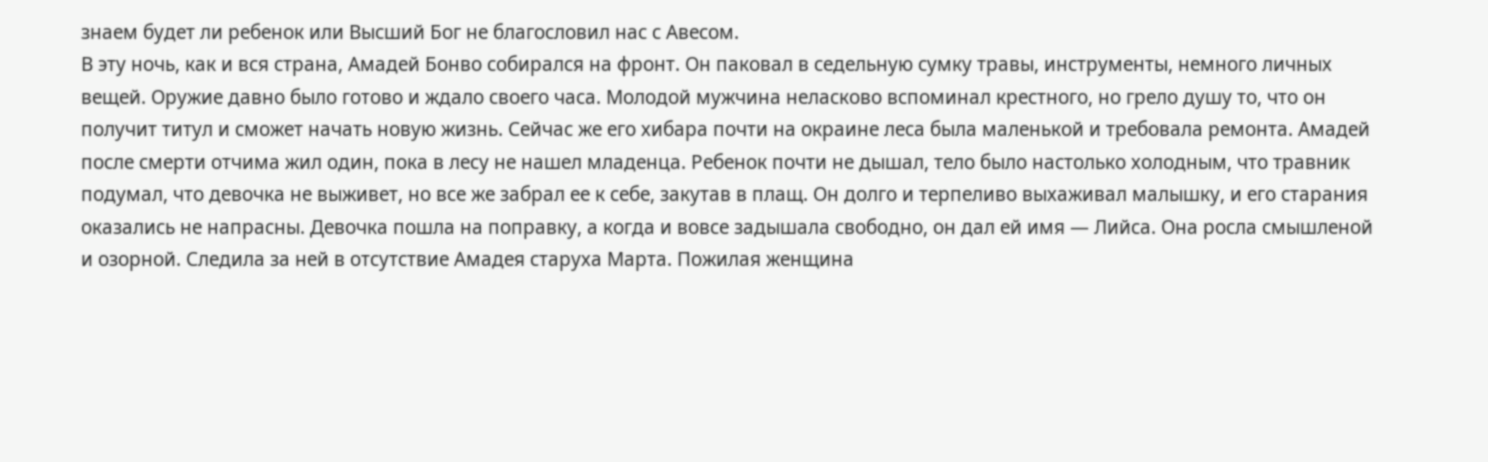знаем будет ли ребенок или Высший Бог не благословил нас с Авесом.
В эту ночь, как и вся страна, Амадей Бонво собирался на фронт. Он паковал в седельную сумку травы, инструменты, немного личных вещей. Оружие давно было готово и ждало своего часа. Молодой мужчина неласково вспоминал крестного, но грело душу то, что он получит титул и сможет начать новую жизнь. Сейчас же его хибара почти на окраине леса была маленькой и требовала ремонта. Амадей после смерти отчима жил один, пока в лесу не нашел младенца. Ребенок почти не дышал, тело было настолько холодным, что травник подумал, что девочка не выживет, но все же забрал ее к себе, закутав в плащ. Он долго и терпеливо выхаживал малышку, и его старания оказались не напрасны. Девочка пошла на поправку, а когда и вовсе задышала свободно, он дал ей имя — Лийса. Она росла смышленой и озорной. Следила за ней в отсутствие Амадея старуха Марта. Пожилая женщина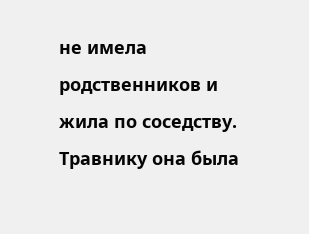не имела родственников и жила по соседству. Травнику она была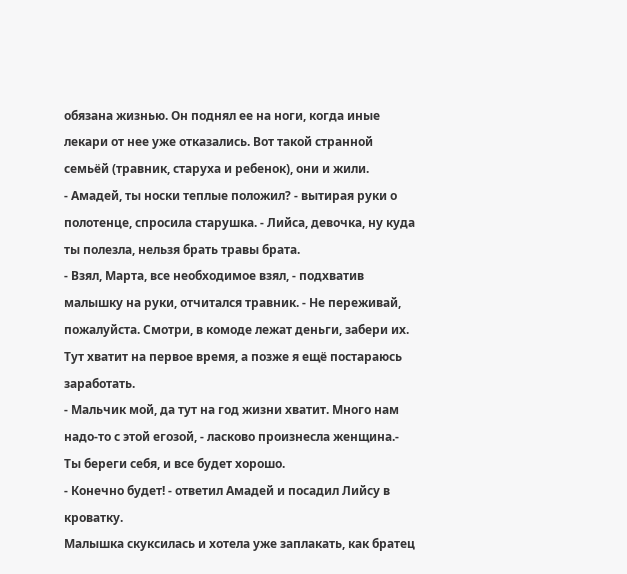обязана жизнью. Он поднял ее на ноги, когда иные лекари от нее уже отказались. Вот такой странной семьёй (травник, старуха и ребенок), они и жили.
- Амадей, ты носки теплые положил? - вытирая руки о полотенце, спросила старушка. - Лийса, девочка, ну куда ты полезла, нельзя брать травы брата.
- Взял, Марта, все необходимое взял, - подхватив малышку на руки, отчитался травник. - Не переживай, пожалуйста. Смотри, в комоде лежат деньги, забери их. Тут хватит на первое время, а позже я ещё постараюсь заработать.
- Мальчик мой, да тут на год жизни хватит. Много нам надо-то с этой егозой, - ласково произнесла женщина.- Ты береги себя, и все будет хорошо.
- Конечно будет! - ответил Амадей и посадил Лийсу в кроватку.
Малышка скуксилась и хотела уже заплакать, как братец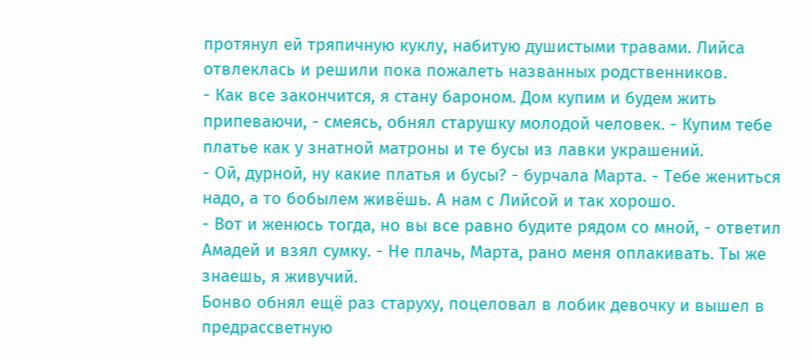протянул ей тряпичную куклу, набитую душистыми травами. Лийса отвлеклась и решили пока пожалеть названных родственников.
- Как все закончится, я стану бароном. Дом купим и будем жить припеваючи, - смеясь, обнял старушку молодой человек. - Купим тебе платье как у знатной матроны и те бусы из лавки украшений.
- Ой, дурной, ну какие платья и бусы? - бурчала Марта. - Тебе жениться надо, а то бобылем живёшь. А нам с Лийсой и так хорошо.
- Вот и женюсь тогда, но вы все равно будите рядом со мной, - ответил Амадей и взял сумку. - Не плачь, Марта, рано меня оплакивать. Ты же знаешь, я живучий.
Бонво обнял ещё раз старуху, поцеловал в лобик девочку и вышел в предрассветную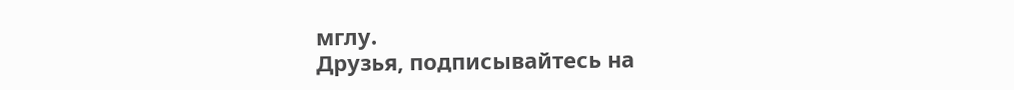мглу.
Друзья, подписывайтесь на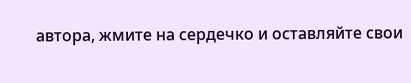автора, жмите на сердечко и оставляйте свои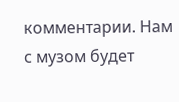комментарии. Нам с музом будет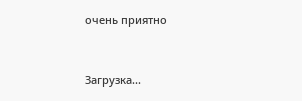очень приятно



Загрузка...